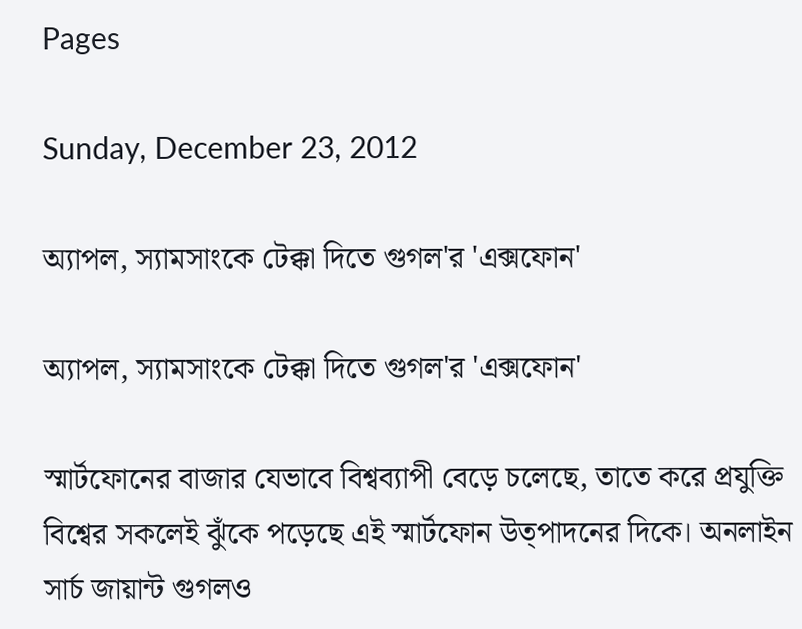Pages

Sunday, December 23, 2012

অ্যাপল, স্যামসাংকে টেক্কা দিতে গুগল'র 'এক্সফোন'

অ্যাপল, স্যামসাংকে টেক্কা দিতে গুগল'র 'এক্সফোন'

স্মার্টফোনের বাজার যেভাবে বিশ্বব্যাপী বেড়ে চলেছে, তাতে করে প্রযুক্তি বিশ্বের সকলেই ঝুঁকে পড়েছে এই স্মার্টফোন উত্পাদনের দিকে। অনলাইন সার্চ জায়ান্ট গুগলও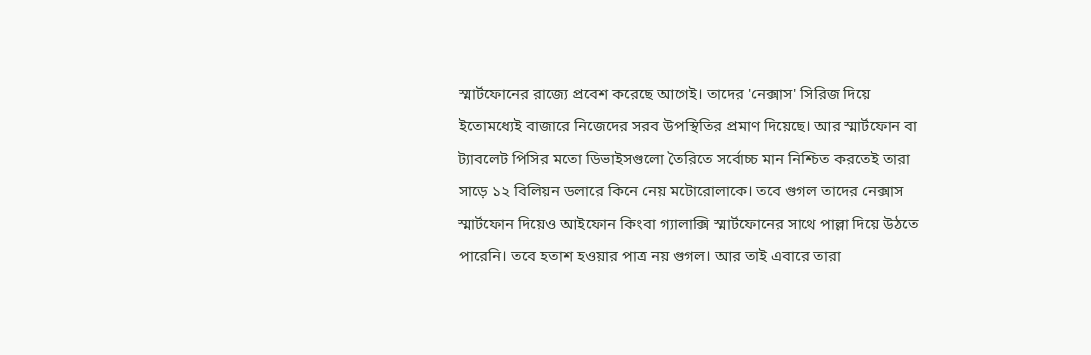স্মার্টফোনের রাজ্যে প্রবেশ করেছে আগেই। তাদের 'নেক্সাস' সিরিজ দিয়ে ইতোমধ্যেই বাজারে নিজেদের সরব উপস্থিতির প্রমাণ দিয়েছে। আর স্মার্টফোন বা ট্যাবলেট পিসির মতো ডিভাইসগুলো তৈরিতে সর্বোচ্চ মান নিশ্চিত করতেই তারা সাড়ে ১২ বিলিয়ন ডলারে কিনে নেয় মটোরোলাকে। তবে গুগল তাদের নেক্সাস স্মার্টফোন দিয়েও আইফোন কিংবা গ্যালাক্সি স্মার্টফোনের সাথে পাল্লা দিয়ে উঠতে পারেনি। তবে হতাশ হওয়ার পাত্র নয় গুগল। আর তাই এবারে তারা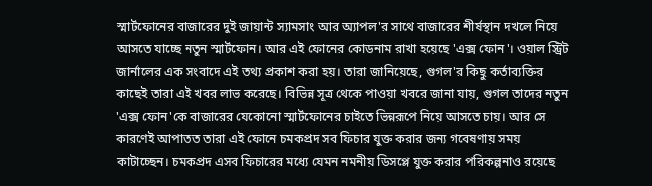স্মার্টফোনের বাজারের দুই জায়ান্ট স্যামসাং আর অ্যাপল'র সাথে বাজারের শীর্ষস্থান দখলে নিয়ে আসতে যাচ্ছে নতুন স্মার্টফোন। আর এই ফোনের কোডনাম রাখা হয়েছে 'এক্স ফোন'। ওয়াল স্ট্রিট জার্নালের এক সংবাদে এই তথ্য প্রকাশ করা হয়। তারা জানিয়েছে, গুগল'র কিছু কর্তাব্যক্তির কাছেই তারা এই খবর লাভ করেছে। বিভিন্ন সূত্র থেকে পাওয়া খবরে জানা যায়, গুগল তাদের নতুন 'এক্স ফোন'কে বাজারের যেকোনো স্মার্টফোনের চাইতে ভিন্নরূপে নিয়ে আসতে চায়। আর সে কারণেই আপাতত তারা এই ফোনে চমকপ্রদ সব ফিচার যুক্ত করার জন্য গবেষণায় সময় কাটাচ্ছেন। চমকপ্রদ এসব ফিচারের মধ্যে যেমন নমনীয় ডিসপ্লে যুক্ত করার পরিকল্পনাও রয়েছে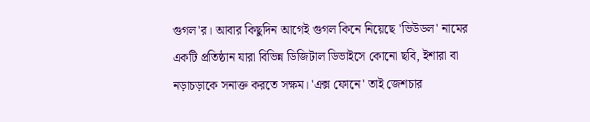গুগল'র। আবার কিছুদিন আগেই গুগল কিনে নিয়েছে 'ভিউডল' নামের একটি প্রতিষ্ঠান যারা বিভিন্ন ডিজিটাল ডিভাইসে কোনো ছবি, ইশারা বা নড়াচড়াকে সনাক্ত করতে সক্ষম। 'এক্স ফোনে' তাই জেশচার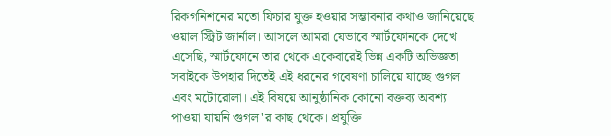রিকগনিশনের মতো ফিচার যুক্ত হওয়ার সম্ভাবনার কথাও জানিয়েছে ওয়াল স্ট্রিট জার্নাল। আসলে আমরা যেভাবে স্মার্টফোনকে দেখে এসেছি, স্মার্টফোনে তার থেকে একেবারেই ভিন্ন একটি অভিজ্ঞতা সবাইকে উপহার দিতেই এই ধরনের গবেষণা চালিয়ে যাচ্ছে গুগল এবং মটোরোলা। এই বিষয়ে আনুষ্ঠানিক কোনো বক্তব্য অবশ্য পাওয়া যায়নি গুগল'র কাছ থেকে। প্রযুক্তি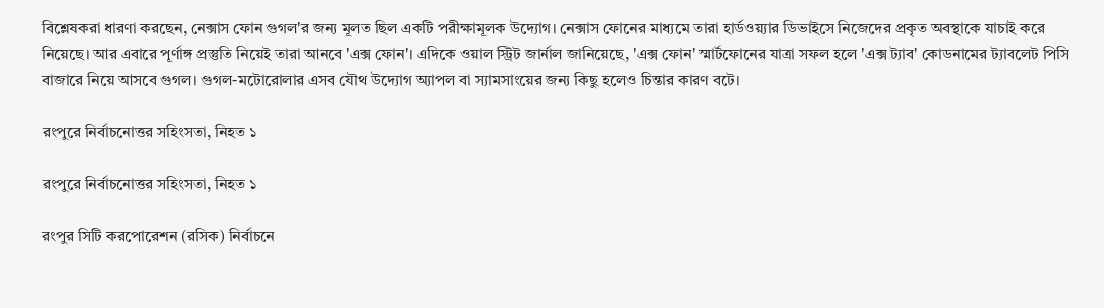বিশ্লেষকরা ধারণা করছেন, নেক্সাস ফোন গুগল'র জন্য মূলত ছিল একটি পরীক্ষামূলক উদ্যোগ। নেক্সাস ফোনের মাধ্যমে তারা হার্ডওয়্যার ডিভাইসে নিজেদের প্রকৃত অবস্থাকে যাচাই করে নিয়েছে। আর এবারে পূর্ণাঙ্গ প্রস্তুতি নিয়েই তারা আনবে 'এক্স ফোন'। এদিকে ওয়াল স্ট্রিট জার্নাল জানিয়েছে, 'এক্স ফোন' স্মার্টফোনের যাত্রা সফল হলে 'এক্স ট্যাব' কোডনামের ট্যাবলেট পিসি বাজারে নিয়ে আসবে গুগল। গুগল-মটোরোলার এসব যৌথ উদ্যোগ অ্যাপল বা স্যামসাংয়ের জন্য কিছু হলেও চিন্তার কারণ বটে।

রংপুরে নির্বাচনোত্তর সহিংসতা, নিহত ১

রংপুরে নির্বাচনোত্তর সহিংসতা, নিহত ১

রংপুর সিটি করপোরেশন (রসিক) নির্বাচনে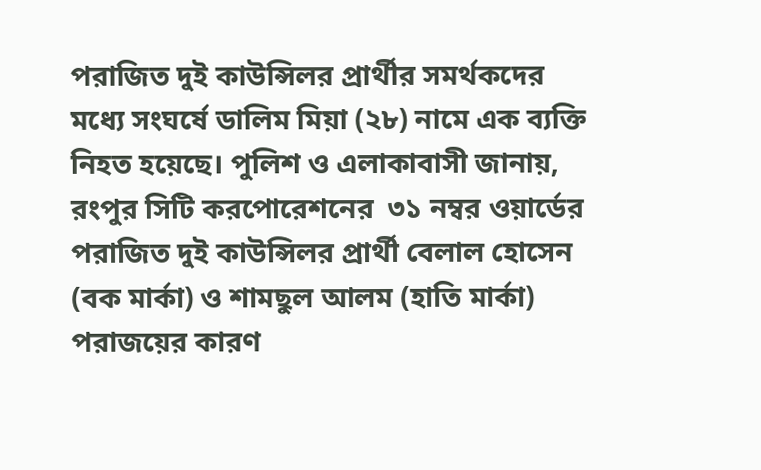পরাজিত দুই কাউন্সিলর প্রার্থীর সমর্থকদের মধ্যে সংঘর্ষে ডালিম মিয়া (২৮) নামে এক ব্যক্তি নিহত হয়েছে। পুলিশ ও এলাকাবাসী জানায়, রংপুর সিটি করপোরেশনের  ৩১ নম্বর ওয়ার্ডের পরাজিত দুই কাউন্সিলর প্রার্থী বেলাল হোসেন (বক মার্কা) ও শামছুল আলম (হাতি মার্কা) পরাজয়ের কারণ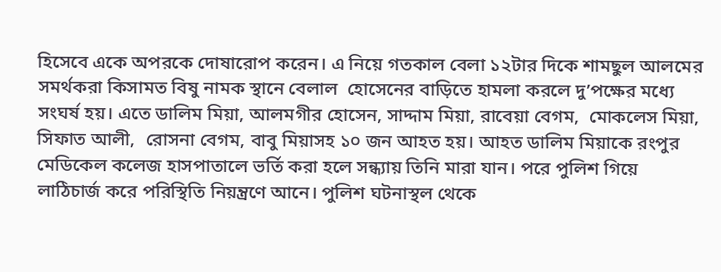হিসেবে একে অপরকে দোষারোপ করেন। এ নিয়ে গতকাল বেলা ১২টার দিকে শামছুল আলমের সমর্থকরা কিসামত বিষু নামক স্থানে বেলাল  হোসেনের বাড়িতে হামলা করলে দু’পক্ষের মধ্যে সংঘর্ষ হয়। এতে ডালিম মিয়া, আলমগীর হোসেন, সাদ্দাম মিয়া, রাবেয়া বেগম,  মোকলেস মিয়া, সিফাত আলী,  রোসনা বেগম, বাবু মিয়াসহ ১০ জন আহত হয়। আহত ডালিম মিয়াকে রংপুর মেডিকেল কলেজ হাসপাতালে ভর্তি করা হলে সন্ধ্যায় তিনি মারা যান। পরে পুলিশ গিয়ে লাঠিচার্জ করে পরিস্থিতি নিয়ন্ত্রণে আনে। পুলিশ ঘটনাস্থল থেকে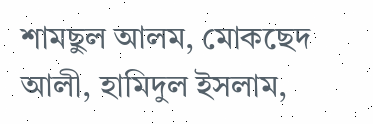শামছুল আলম, মোকছেদ আলী, হামিদুল ইসলাম,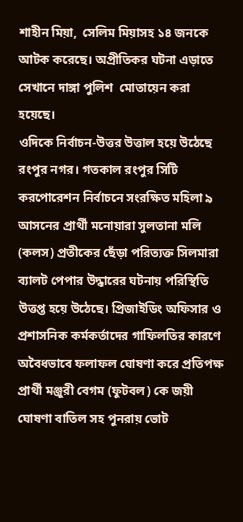শাহীন মিয়া,  সেলিম মিয়াসহ ১৪ জনকে আটক করেছে। অপ্রীতিকর ঘটনা এড়াতে সেখানে দাঙ্গা পুলিশ  মোতায়েন করা হয়েছে।
ওদিকে নির্বাচন-উত্তর উত্তাল হয়ে উঠেছে রংপুর নগর। গতকাল রংপুর সিটি করপোরেশন নির্বাচনে সংরক্ষিত মহিলা ৯ আসনের প্রার্থী মনোয়ারা সুলতানা মলি (কলস) প্রতীকের ছেঁড়া পরিত্যক্ত সিলমারা ব্যালট পেপার উদ্ধারের ঘটনায় পরিস্থিতি উত্তপ্ত হয়ে উঠেছে। প্রিজাইডিং অফিসার ও প্রশাসনিক কর্মকর্তাদের গাফিলতির কারণে অবৈধভাবে ফলাফল ঘোষণা করে প্রতিপক্ষ প্রার্থী মঞ্জুরী বেগম (ফুটবল) কে জয়ী ঘোষণা বাতিল সহ পুনরায় ভোট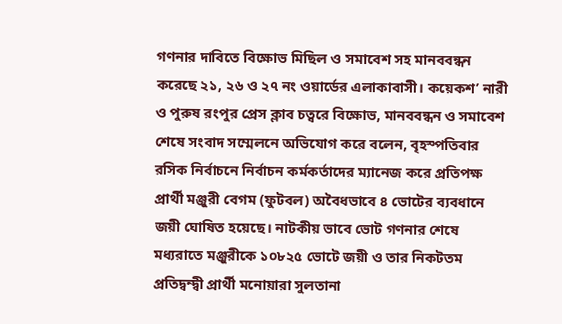গণনার দাবিতে বিক্ষোভ মিছিল ও সমাবেশ সহ মানববন্ধন করেছে ২১, ২৬ ও ২৭ নং ওয়ার্ডের এলাকাবাসী। কয়েকশ’ নারী ও পুরুষ রংপুর প্রেস ক্লাব চত্বরে বিক্ষোভ, মানববন্ধন ও সমাবেশ শেষে সংবাদ সম্মেলনে অভিযোগ করে বলেন, বৃহস্পতিবার রসিক নির্বাচনে নির্বাচন কর্মকর্তাদের ম্যানেজ করে প্রতিপক্ষ প্রার্থী মঞ্জুরী বেগম (ফুটবল) অবৈধভাবে ৪ ভোটের ব্যবধানে জয়ী ঘোষিত হয়েছে। নাটকীয় ভাবে ভোট গণনার শেষে মধ্যরাতে মঞ্জুরীকে ১০৮২৫ ভোটে জয়ী ও তার নিকটতম প্রতিদ্বন্দ্বী প্রার্থী মনোয়ারা সুলতানা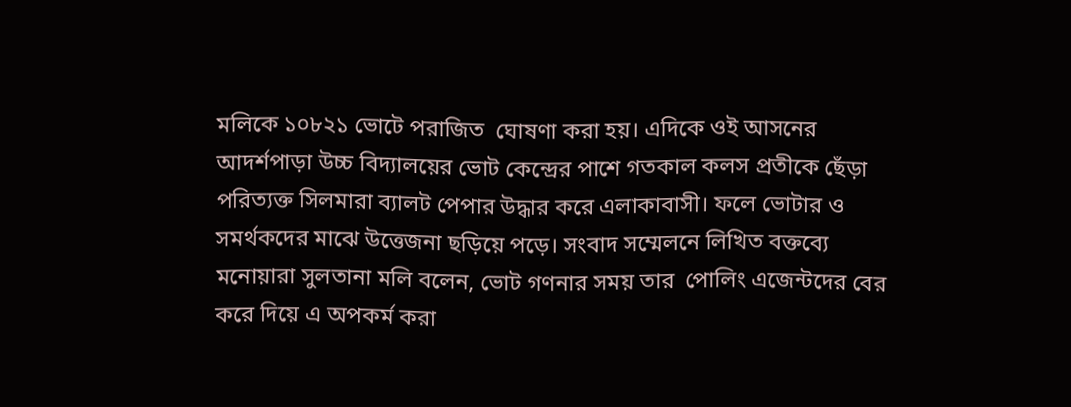মলিকে ১০৮২১ ভোটে পরাজিত  ঘোষণা করা হয়। এদিকে ওই আসনের আদর্শপাড়া উচ্চ বিদ্যালয়ের ভোট কেন্দ্রের পাশে গতকাল কলস প্রতীকে ছেঁড়া পরিত্যক্ত সিলমারা ব্যালট পেপার উদ্ধার করে এলাকাবাসী। ফলে ভোটার ও সমর্থকদের মাঝে উত্তেজনা ছড়িয়ে পড়ে। সংবাদ সম্মেলনে লিখিত বক্তব্যে মনোয়ারা সুলতানা মলি বলেন, ভোট গণনার সময় তার  পোলিং এজেন্টদের বের করে দিয়ে এ অপকর্ম করা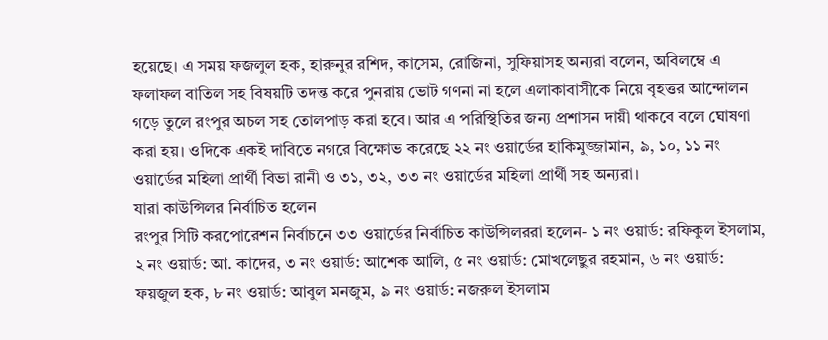হয়েছে। এ সময় ফজলুল হক, হারুনুর রশিদ, কাসেম, রোজিনা, সুফিয়াসহ অন্যরা বলেন, অবিলম্বে এ ফলাফল বাতিল সহ বিষয়টি তদন্ত করে পুনরায় ভোট গণনা না হলে এলাকাবাসীকে নিয়ে বৃহত্তর আন্দোলন গড়ে তুলে রংপুর অচল সহ তোলপাড় করা হবে। আর এ পরিস্থিতির জন্য প্রশাসন দায়ী থাকবে বলে ঘোষণা করা হয়। ওদিকে একই দাবিতে নগরে বিক্ষোভ করেছে ২২ নং ওয়ার্ডের হাকিমুজ্জামান, ৯, ১০, ১১ নং ওয়ার্ডের মহিলা প্রার্থী বিভা রানী ও ৩১, ৩২, ৩৩ নং ওয়ার্ডের মহিলা প্রার্থী সহ অন্যরা।
যারা কাউন্সিলর নির্বাচিত হলেন
রংপুর সিটি করপোরেশন নির্বাচনে ৩৩ ওয়ার্ডের নির্বাচিত কাউন্সিলররা হলেন- ১ নং ওয়ার্ড: রফিকুল ইসলাম, ২ নং ওয়ার্ড: আ. কাদের, ৩ নং ওয়ার্ড: আশেক আলি, ৫ নং ওয়ার্ড: মোখলেছুর রহমান, ৬ নং ওয়ার্ড: ফয়জুল হক, ৮ নং ওয়ার্ড: আবুল মনজুম, ৯ নং ওয়ার্ড: নজরুল ইসলাম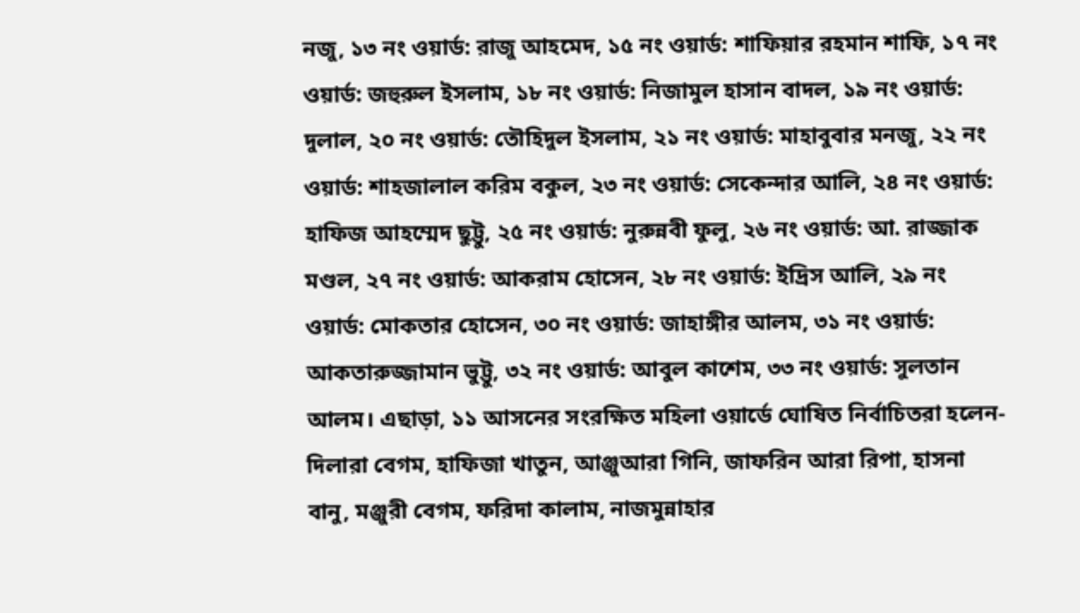নজু, ১৩ নং ওয়ার্ড: রাজু আহমেদ, ১৫ নং ওয়ার্ড: শাফিয়ার রহমান শাফি, ১৭ নং ওয়ার্ড: জহুরুল ইসলাম, ১৮ নং ওয়ার্ড: নিজামুল হাসান বাদল, ১৯ নং ওয়ার্ড: দুলাল, ২০ নং ওয়ার্ড: তৌহিদুল ইসলাম, ২১ নং ওয়ার্ড: মাহাবুবার মনজু, ২২ নং ওয়ার্ড: শাহজালাল করিম বকুল, ২৩ নং ওয়ার্ড: সেকেন্দার আলি, ২৪ নং ওয়ার্ড: হাফিজ আহম্মেদ ছুট্টু, ২৫ নং ওয়ার্ড: নুরুন্নবী ফুলু, ২৬ নং ওয়ার্ড: আ. রাজ্জাক মণ্ডল, ২৭ নং ওয়ার্ড: আকরাম হোসেন, ২৮ নং ওয়ার্ড: ইদ্রিস আলি, ২৯ নং ওয়ার্ড: মোকতার হোসেন, ৩০ নং ওয়ার্ড: জাহাঙ্গীর আলম, ৩১ নং ওয়ার্ড: আকতারুজ্জামান ভুট্টু, ৩২ নং ওয়ার্ড: আবুল কাশেম, ৩৩ নং ওয়ার্ড: সুলতান আলম। এছাড়া, ১১ আসনের সংরক্ষিত মহিলা ওয়ার্ডে ঘোষিত নির্বাচিতরা হলেন- দিলারা বেগম, হাফিজা খাতুন, আঞ্জুআরা গিনি, জাফরিন আরা রিপা, হাসনা বানু, মঞ্জুরী বেগম, ফরিদা কালাম, নাজমুন্নাহার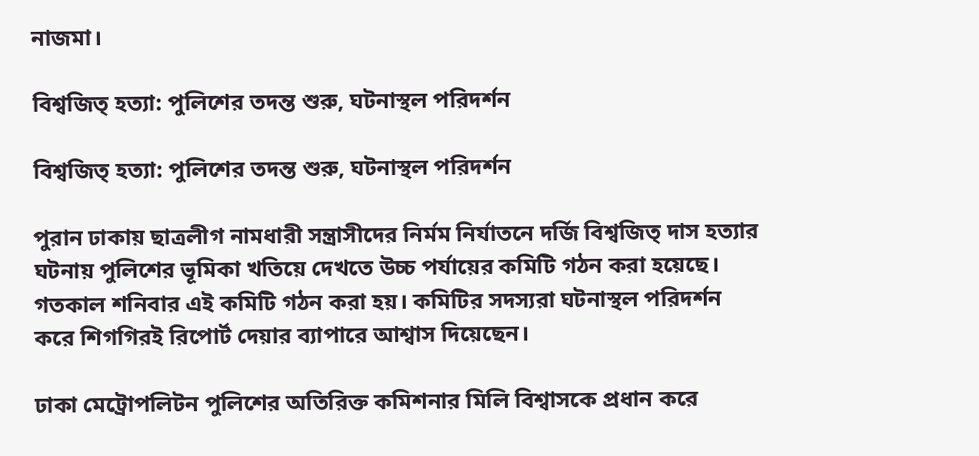নাজমা।

বিশ্বজিত্ হত্যা: পুলিশের তদন্ত শুরু, ঘটনাস্থল পরিদর্শন

বিশ্বজিত্ হত্যা: পুলিশের তদন্ত শুরু, ঘটনাস্থল পরিদর্শন

পুরান ঢাকায় ছাত্রলীগ নামধারী সন্ত্রাসীদের নির্মম নির্যাতনে দর্জি বিশ্বজিত্ দাস হত্যার ঘটনায় পুলিশের ভূমিকা খতিয়ে দেখতে উচ্চ পর্যায়ের কমিটি গঠন করা হয়েছে। গতকাল শনিবার এই কমিটি গঠন করা হয়। কমিটির সদস্যরা ঘটনাস্থল পরিদর্শন করে শিগগিরই রিপোর্ট দেয়ার ব্যাপারে আশ্বাস দিয়েছেন।

ঢাকা মেট্রোপলিটন পুলিশের অতিরিক্ত কমিশনার মিলি বিশ্বাসকে প্রধান করে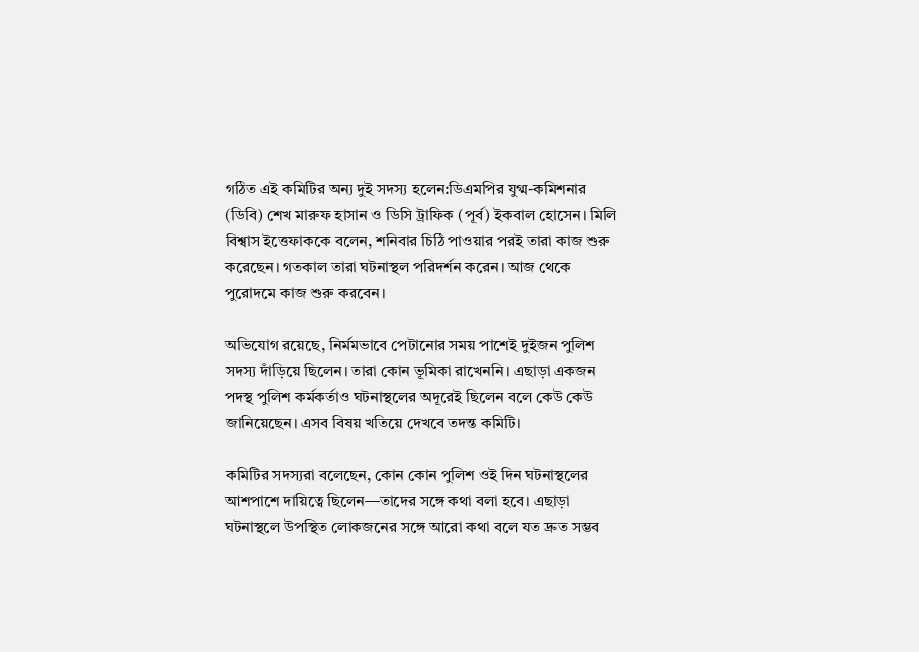গঠিত এই কমিটির অন্য দুই সদস্য হলেন:ডিএমপির যুগ্ম-কমিশনার (ডিবি) শেখ মারুফ হাসান ও ডিসি ট্রাফিক (পূর্ব) ইকবাল হোসেন। মিলি বিশ্বাস ইত্তেফাককে বলেন, শনিবার চিঠি পাওয়ার পরই তারা কাজ শুরু করেছেন। গতকাল তারা ঘটনাস্থল পরিদর্শন করেন। আজ থেকে পুরোদমে কাজ শুরু করবেন।

অভিযোগ রয়েছে, নির্মমভাবে পেটানোর সময় পাশেই দুইজন পুলিশ সদস্য দাঁড়িয়ে ছিলেন। তারা কোন ভূমিকা রাখেননি। এছাড়া একজন পদস্থ পুলিশ কর্মকর্তাও ঘটনাস্থলের অদূরেই ছিলেন বলে কেউ কেউ জানিয়েছেন। এসব বিষয় খতিয়ে দেখবে তদন্ত কমিটি।

কমিটির সদস্যরা বলেছেন, কোন কোন পুলিশ ওই দিন ঘটনাস্থলের আশপাশে দায়িত্বে ছিলেন—তাদের সঙ্গে কথা বলা হবে। এছাড়া ঘটনাস্থলে উপস্থিত লোকজনের সঙ্গে আরো কথা বলে যত দ্রুত সম্ভব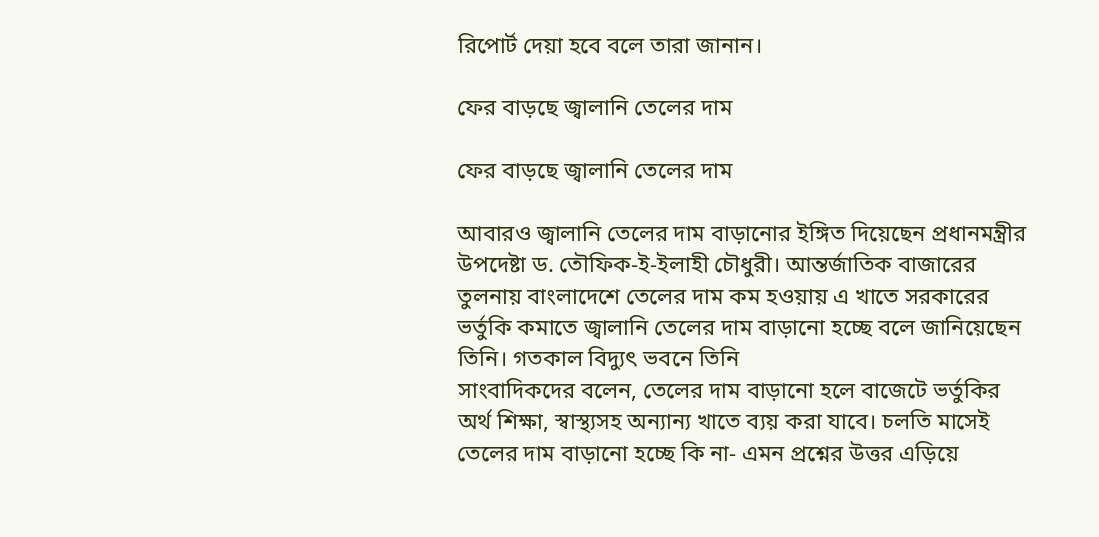রিপোর্ট দেয়া হবে বলে তারা জানান।

ফের বাড়ছে জ্বালানি তেলের দাম

ফের বাড়ছে জ্বালানি তেলের দাম

আবারও জ্বালানি তেলের দাম বাড়ানোর ইঙ্গিত দিয়েছেন প্রধানমন্ত্রীর উপদেষ্টা ড. তৌফিক-ই-ইলাহী চৌধুরী। আন্তর্জাতিক বাজারের তুলনায় বাংলাদেশে তেলের দাম কম হওয়ায় এ খাতে সরকারের ভর্তুকি কমাতে জ্বালানি তেলের দাম বাড়ানো হচ্ছে বলে জানিয়েছেন তিনি। গতকাল বিদ্যুৎ ভবনে তিনি
সাংবাদিকদের বলেন, তেলের দাম বাড়ানো হলে বাজেটে ভর্তুকির অর্থ শিক্ষা, স্বাস্থ্যসহ অন্যান্য খাতে ব্যয় করা যাবে। চলতি মাসেই তেলের দাম বাড়ানো হচ্ছে কি না- এমন প্রশ্নের উত্তর এড়িয়ে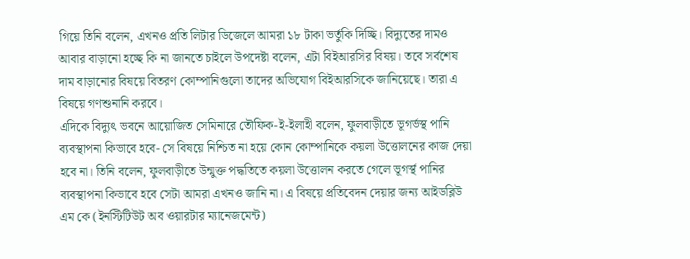গিয়ে তিনি বলেন, এখনও প্রতি লিটার ডিজেলে আমরা ১৮ টাকা ভর্তুকি দিচ্ছি। বিদ্যুতের দামও আবার বাড়ানো হচ্ছে কি না জানতে চাইলে উপদেষ্টা বলেন, এটা বিইআরসির বিষয়। তবে সর্বশেষ দাম বাড়ানোর বিষয়ে বিতরণ কোম্পানিগুলো তাদের অভিযোগ বিইআরসিকে জানিয়েছে। তারা এ বিষয়ে গণশুনানি করবে।
এদিকে বিদ্যুৎ ভবনে আয়োজিত সেমিনারে তৌফিক-ই-ইলাহী বলেন, ফুলবাড়ীতে ভূগর্ভস্থ পানি ব্যবস্থাপনা কিভাবে হবে- সে বিষয়ে নিশ্চিত না হয়ে কোন কোম্পানিকে কয়লা উত্তোলনের কাজ দেয়া হবে না। তিনি বলেন, ফুলবাড়ীতে উন্মুক্ত পদ্ধতিতে কয়লা উত্তোলন করতে গেলে ভূগর্স্থ পানির ব্যবস্থাপনা কিভাবে হবে সেটা আমরা এখনও জানি না। এ বিষয়ে প্রতিবেদন দেয়ার জন্য আইডব্লিউ এম কে (ইনস্টিটিউট অব ওয়ারটার ম্যানেজমেন্ট)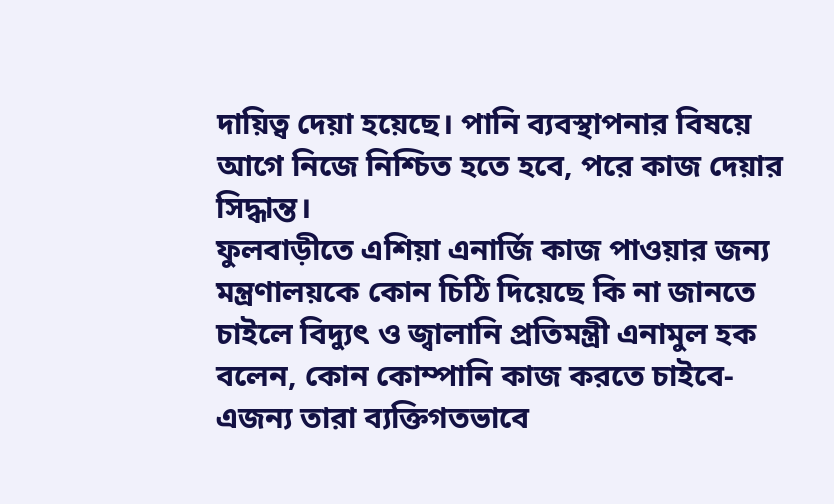দায়িত্ব দেয়া হয়েছে। পানি ব্যবস্থাপনার বিষয়ে আগে নিজে নিশ্চিত হতে হবে, পরে কাজ দেয়ার সিদ্ধান্ত।
ফুলবাড়ীতে এশিয়া এনার্জি কাজ পাওয়ার জন্য মন্ত্রণালয়কে কোন চিঠি দিয়েছে কি না জানতে চাইলে বিদ্যুৎ ও জ্বালানি প্রতিমন্ত্রী এনামুল হক বলেন, কোন কোম্পানি কাজ করতে চাইবে- এজন্য তারা ব্যক্তিগতভাবে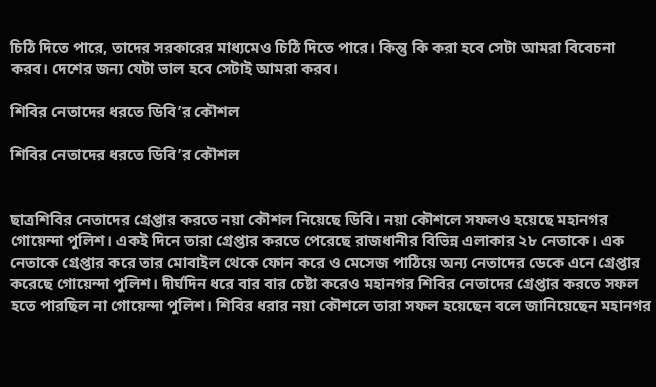চিঠি দিতে পারে, তাদের সরকারের মাধ্যমেও চিঠি দিতে পারে। কিন্তু কি করা হবে সেটা আমরা বিবেচনা করব। দেশের জন্য যেটা ভাল হবে সেটাই আমরা করব।

শিবির নেতাদের ধরতে ডিবি’র কৌশল

শিবির নেতাদের ধরতে ডিবি’র কৌশল


ছাত্রশিবির নেতাদের গ্রেপ্তার করতে নয়া কৌশল নিয়েছে ডিবি। নয়া কৌশলে সফলও হয়েছে মহানগর গোয়েন্দা পুলিশ। একই দিনে তারা গ্রেপ্তার করতে পেরেছে রাজধানীর বিভিন্ন এলাকার ২৮ নেতাকে। এক নেতাকে গ্রেপ্তার করে তার মোবাইল থেকে ফোন করে ও মেসেজ পাঠিয়ে অন্য নেতাদের ডেকে এনে গ্রেপ্তার করেছে গোয়েন্দা পুলিশ। দীর্ঘদিন ধরে বার বার চেষ্টা করেও মহানগর শিবির নেতাদের গ্রেপ্তার করতে সফল হতে পারছিল না গোয়েন্দা পুলিশ। শিবির ধরার নয়া কৌশলে তারা সফল হয়েছেন বলে জানিয়েছেন মহানগর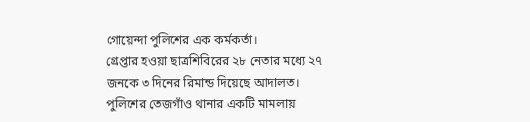গোয়েন্দা পুলিশের এক কর্মকর্তা।
গ্রেপ্তার হওয়া ছাত্রশিবিরের ২৮ নেতার মধ্যে ২৭ জনকে ৩ দিনের রিমান্ড দিয়েছে আদালত। পুলিশের তেজগাঁও থানার একটি মামলায়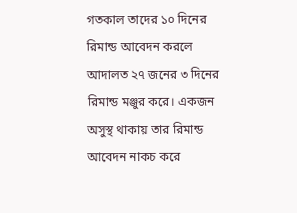গতকাল তাদের ১০ দিনের রিমান্ড আবেদন করলে আদালত ২৭ জনের ৩ দিনের রিমান্ড মঞ্জুর করে। একজন অসুস্থ থাকায় তার রিমান্ড আবেদন নাকচ করে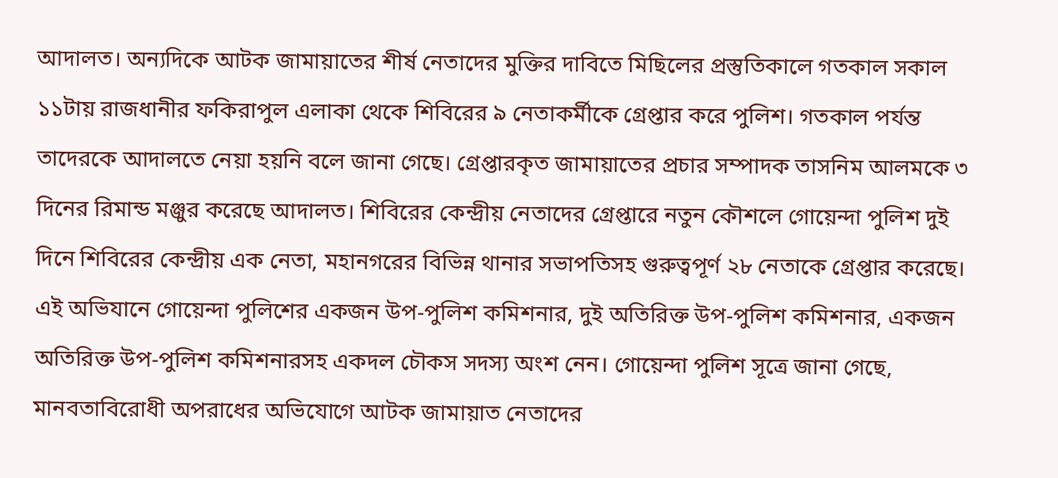আদালত। অন্যদিকে আটক জামায়াতের শীর্ষ নেতাদের মুক্তির দাবিতে মিছিলের প্রস্তুতিকালে গতকাল সকাল ১১টায় রাজধানীর ফকিরাপুল এলাকা থেকে শিবিরের ৯ নেতাকর্মীকে গ্রেপ্তার করে পুলিশ। গতকাল পর্যন্ত তাদেরকে আদালতে নেয়া হয়নি বলে জানা গেছে। গ্রেপ্তারকৃত জামায়াতের প্রচার সম্পাদক তাসনিম আলমকে ৩ দিনের রিমান্ড মঞ্জুর করেছে আদালত। শিবিরের কেন্দ্রীয় নেতাদের গ্রেপ্তারে নতুন কৌশলে গোয়েন্দা পুলিশ দুই দিনে শিবিরের কেন্দ্রীয় এক নেতা, মহানগরের বিভিন্ন থানার সভাপতিসহ গুরুত্বপূর্ণ ২৮ নেতাকে গ্রেপ্তার করেছে। এই অভিযানে গোয়েন্দা পুলিশের একজন উপ-পুলিশ কমিশনার, দুই অতিরিক্ত উপ-পুলিশ কমিশনার, একজন অতিরিক্ত উপ-পুলিশ কমিশনারসহ একদল চৌকস সদস্য অংশ নেন। গোয়েন্দা পুলিশ সূত্রে জানা গেছে, মানবতাবিরোধী অপরাধের অভিযোগে আটক জামায়াত নেতাদের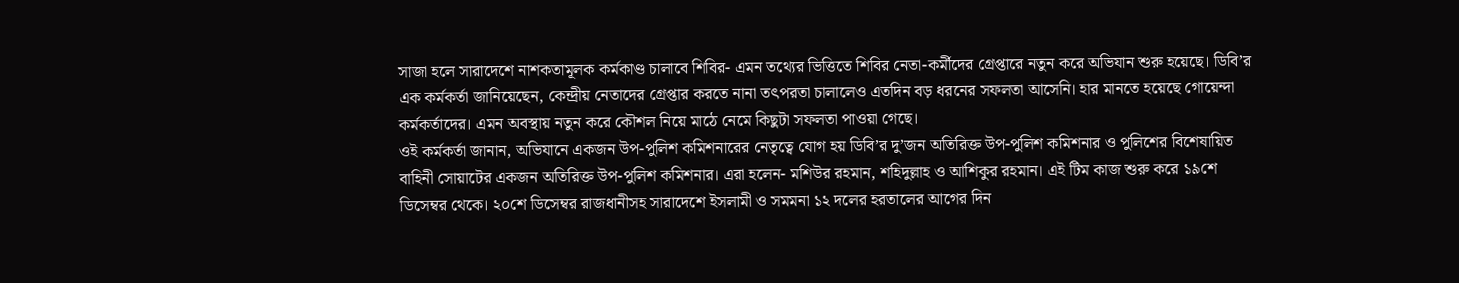সাজা হলে সারাদেশে নাশকতামূলক কর্মকাণ্ড চালাবে শিবির- এমন তথ্যের ভিত্তিতে শিবির নেতা-কর্মীদের গ্রেপ্তারে নতুন করে অভিযান শুরু হয়েছে। ডিবি’র এক কর্মকর্তা জানিয়েছেন, কেন্দ্রীয় নেতাদের গ্রেপ্তার করতে নানা তৎপরতা চালালেও এতদিন বড় ধরনের সফলতা আসেনি। হার মানতে হয়েছে গোয়েন্দা কর্মকর্তাদের। এমন অবস্থায় নতুন করে কৌশল নিয়ে মাঠে নেমে কিছুটা সফলতা পাওয়া গেছে।
ওই কর্মকর্তা জানান, অভিযানে একজন উপ-পুলিশ কমিশনারের নেতৃত্বে যোগ হয় ডিবি’র দু’জন অতিরিক্ত উপ-পুলিশ কমিশনার ও পুলিশের বিশেষায়িত বাহিনী সোয়াটের একজন অতিরিক্ত উপ-পুলিশ কমিশনার। এরা হলেন- মশিউর রহমান, শহিদুল্লাহ ও আশিকুর রহমান। এই টিম কাজ শুরু করে ১৯শে ডিসেম্বর থেকে। ২০শে ডিসেম্বর রাজধানীসহ সারাদেশে ইসলামী ও সমমনা ১২ দলের হরতালের আগের দিন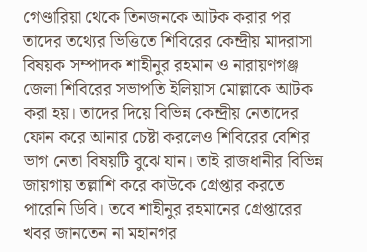গেণ্ডারিয়া থেকে তিনজনকে আটক করার পর তাদের তথ্যের ভিত্তিতে শিবিরের কেন্দ্রীয় মাদরাসা বিষয়ক সম্পাদক শাহীনুর রহমান ও নারায়ণগঞ্জ জেলা শিবিরের সভাপতি ইলিয়াস মোল্লাকে আটক করা হয়। তাদের দিয়ে বিভিন্ন কেন্দ্রীয় নেতাদের ফোন করে আনার চেষ্টা করলেও শিবিরের বেশির ভাগ নেতা বিষয়টি বুঝে যান। তাই রাজধানীর বিভিন্ন জায়গায় তল্লাশি করে কাউকে গ্রেপ্তার করতে পারেনি ডিবি। তবে শাহীনুর রহমানের গ্রেপ্তারের খবর জানতেন না মহানগর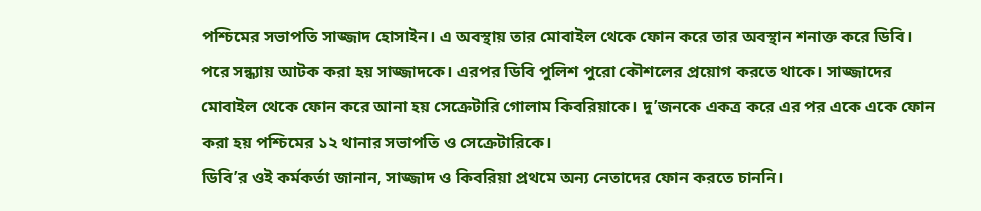পশ্চিমের সভাপতি সাজ্জাদ হোসাইন। এ অবস্থায় তার মোবাইল থেকে ফোন করে তার অবস্থান শনাক্ত করে ডিবি। পরে সন্ধ্যায় আটক করা হয় সাজ্জাদকে। এরপর ডিবি পুলিশ পুরো কৌশলের প্রয়োগ করতে থাকে। সাজ্জাদের মোবাইল থেকে ফোন করে আনা হয় সেক্রেটারি গোলাম কিবরিয়াকে। দু’জনকে একত্র করে এর পর একে একে ফোন করা হয় পশ্চিমের ১২ থানার সভাপতি ও সেক্রেটারিকে।
ডিবি’র ওই কর্মকর্তা জানান, সাজ্জাদ ও কিবরিয়া প্রথমে অন্য নেতাদের ফোন করতে চাননি।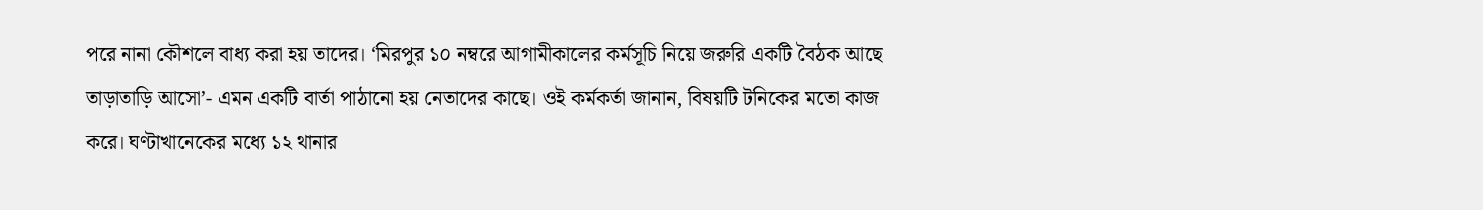পরে নানা কৌশলে বাধ্য করা হয় তাদের। ‘মিরপুর ১০ নম্বরে আগামীকালের কর্মসূচি নিয়ে জরুরি একটি বৈঠক আছে তাড়াতাড়ি আসো’- এমন একটি বার্তা পাঠানো হয় নেতাদের কাছে। ওই কর্মকর্তা জানান, বিষয়টি টনিকের মতো কাজ করে। ঘণ্টাখানেকের মধ্যে ১২ থানার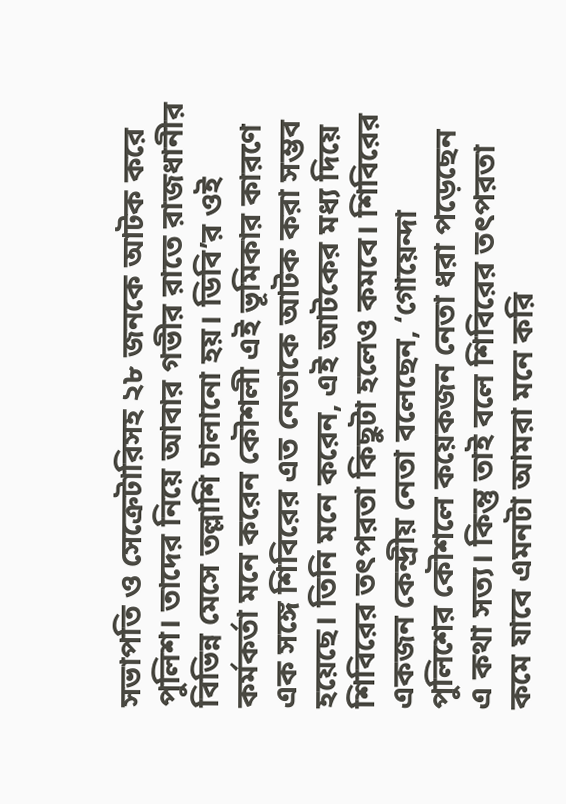সভাপতি ও সেক্রেটারিসহ ২৮ জনকে আটক করে পুলিশ। তাদের নিয়ে আবার গভীর রাতে রাজধানীর বিভিন্ন মেসে তল্লাশি চালানো হয়। ডিবি’র ওই কর্মকর্তা মনে করেন কৌশলী এই ভূমিকার কারণে এক সঙ্গে শিবিরের এত নেতাকে আটক করা সম্ভব হয়েছে। তিনি মনে করেন, এই আটকের মধ্য দিয়ে শিবিরের তৎপরতা কিছুটা হলেও কমবে। শিবিরের একজন কেন্দ্রীয় নেতা বলেছেন, ‘গোয়েন্দা পুলিশের কৌশলে কয়েকজন নেতা ধরা পড়েছেন এ কথা সত্য। কিন্তু তাই বলে শিবিরের তৎপরতা কমে যাবে এমনটা আমরা মনে করি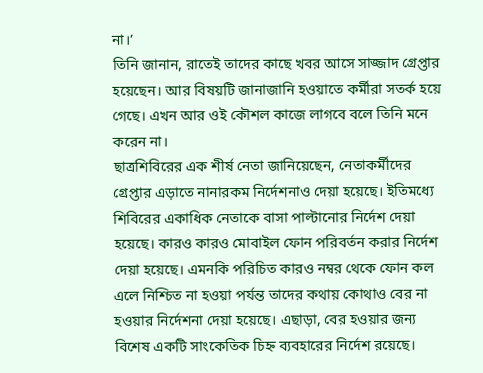না।’
তিনি জানান, রাতেই তাদের কাছে খবর আসে সাজ্জাদ গ্রেপ্তার হয়েছেন। আর বিষয়টি জানাজানি হওয়াতে কর্মীরা সতর্ক হয়ে গেছে। এখন আর ওই কৌশল কাজে লাগবে বলে তিনি মনে করেন না।
ছাত্রশিবিরের এক শীর্ষ নেতা জানিয়েছেন, নেতাকর্মীদের গ্রেপ্তার এড়াতে নানারকম নির্দেশনাও দেয়া হয়েছে। ইতিমধ্যে শিবিরের একাধিক নেতাকে বাসা পাল্টানোর নির্দেশ দেয়া হয়েছে। কারও কারও মোবাইল ফোন পরিবর্তন করার নির্দেশ দেয়া হয়েছে। এমনকি পরিচিত কারও নম্বর থেকে ফোন কল এলে নিশ্চিত না হওয়া পর্যন্ত তাদের কথায় কোথাও বের না হওয়ার নির্দেশনা দেয়া হয়েছে। এছাড়া, বের হওয়ার জন্য বিশেষ একটি সাংকেতিক চিহ্ন ব্যবহারের নির্দেশ রয়েছে।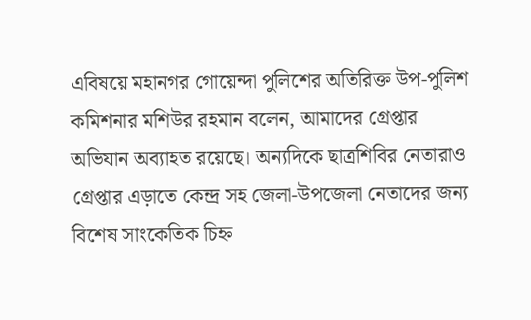এবিষয়ে মহানগর গোয়েন্দা পুলিশের অতিরিক্ত উপ-পুলিশ কমিশনার মশিউর রহমান বলেন, আমাদের গ্রেপ্তার অভিযান অব্যাহত রয়েছে। অন্যদিকে ছাত্রশিবির নেতারাও গ্রেপ্তার এড়াতে কেন্দ্র সহ জেলা-উপজেলা নেতাদের জন্য বিশেষ সাংকেতিক চিহ্ন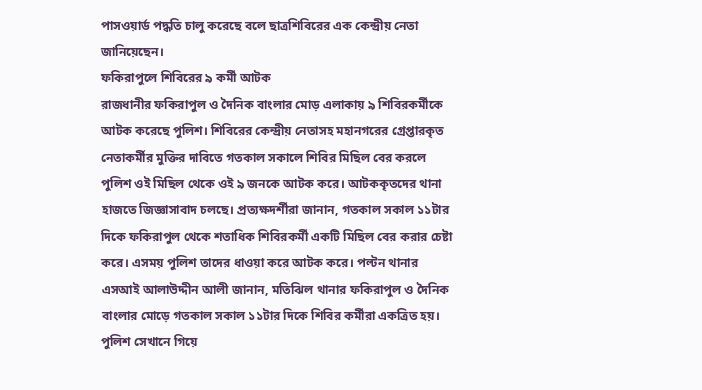পাসওয়ার্ড পদ্ধতি চালু করেছে বলে ছাত্রশিবিরের এক কেন্দ্রীয় নেতা জানিয়েছেন।
ফকিরাপুলে শিবিরের ৯ কর্মী আটক
রাজধানীর ফকিরাপুল ও দৈনিক বাংলার মোড় এলাকায় ৯ শিবিরকর্মীকে আটক করেছে পুলিশ। শিবিরের কেন্দ্রীয় নেতাসহ মহানগরের গ্রেপ্তারকৃত নেতাকর্মীর মুক্তির দাবিতে গতকাল সকালে শিবির মিছিল বের করলে পুলিশ ওই মিছিল থেকে ওই ৯ জনকে আটক করে। আটককৃতদের থানা হাজতে জিজ্ঞাসাবাদ চলছে। প্রত্যক্ষদর্শীরা জানান, গতকাল সকাল ১১টার দিকে ফকিরাপুল থেকে শতাধিক শিবিরকর্মী একটি মিছিল বের করার চেষ্টা করে। এসময় পুলিশ তাদের ধাওয়া করে আটক করে। পল্টন থানার এসআই আলাউদ্দীন আলী জানান, মতিঝিল থানার ফকিরাপুল ও দৈনিক বাংলার মোড়ে গতকাল সকাল ১১টার দিকে শিবির কর্মীরা একত্রিত হয়। পুলিশ সেখানে গিয়ে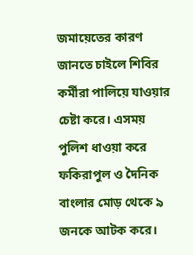জমায়েতের কারণ জানতে চাইলে শিবির কর্মীরা পালিয়ে যাওয়ার চেষ্টা করে। এসময় পুলিশ ধাওয়া করে ফকিরাপুল ও দৈনিক বাংলার মোড় থেকে ৯ জনকে আটক করে।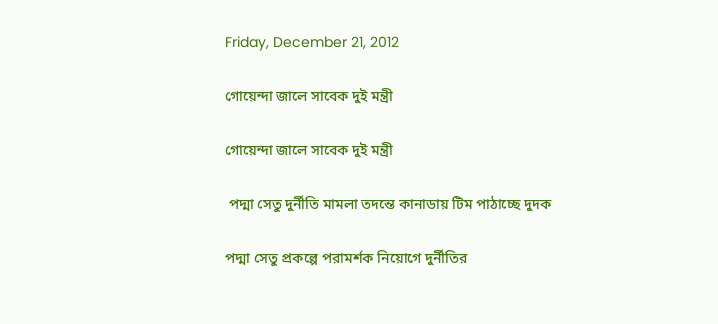Friday, December 21, 2012

গোয়েন্দা জালে সাবেক দুই মন্ত্রী

গোয়েন্দা জালে সাবেক দুই মন্ত্রী

 পদ্মা সেতু দুর্নীতি মামলা তদন্তে কানাডায় টিম পাঠাচ্ছে দুদক

পদ্মা সেতু প্রকল্পে পরামর্শক নিয়োগে দুর্নীতির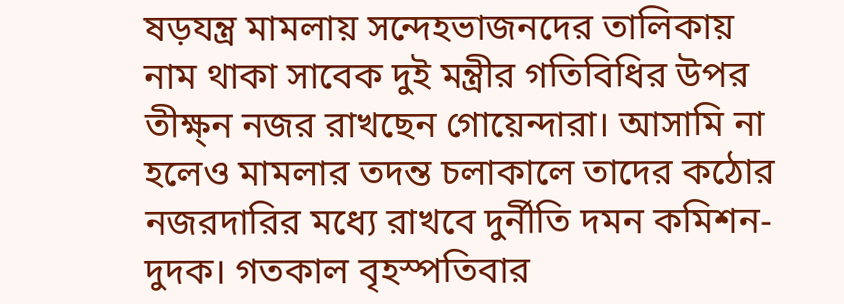ষড়যন্ত্র মামলায় সন্দেহভাজনদের তালিকায় নাম থাকা সাবেক দুই মন্ত্রীর গতিবিধির উপর তীক্ষ্ন নজর রাখছেন গোয়েন্দারা। আসামি না হলেও মামলার তদন্ত চলাকালে তাদের কঠোর নজরদারির মধ্যে রাখবে দুর্নীতি দমন কমিশন-দুদক। গতকাল বৃহস্পতিবার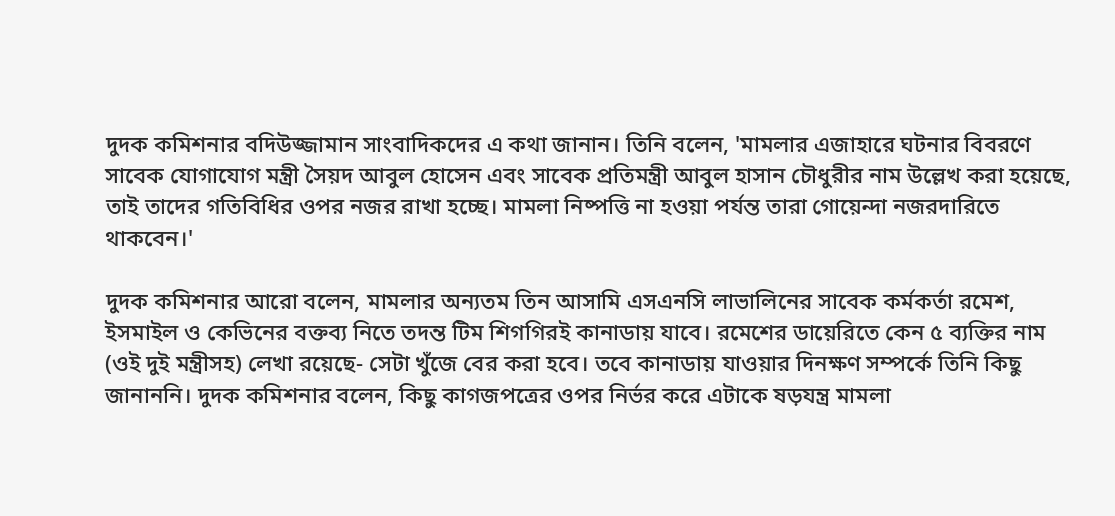দুদক কমিশনার বদিউজ্জামান সাংবাদিকদের এ কথা জানান। তিনি বলেন, 'মামলার এজাহারে ঘটনার বিবরণে সাবেক যোগাযোগ মন্ত্রী সৈয়দ আবুল হোসেন এবং সাবেক প্রতিমন্ত্রী আবুল হাসান চৌধুরীর নাম উল্লেখ করা হয়েছে, তাই তাদের গতিবিধির ওপর নজর রাখা হচ্ছে। মামলা নিষ্পত্তি না হওয়া পর্যন্ত তারা গোয়েন্দা নজরদারিতে থাকবেন।'

দুদক কমিশনার আরো বলেন, মামলার অন্যতম তিন আসামি এসএনসি লাভালিনের সাবেক কর্মকর্তা রমেশ, ইসমাইল ও কেভিনের বক্তব্য নিতে তদন্ত টিম শিগগিরই কানাডায় যাবে। রমেশের ডায়েরিতে কেন ৫ ব্যক্তির নাম (ওই দুই মন্ত্রীসহ) লেখা রয়েছে- সেটা খুঁজে বের করা হবে। তবে কানাডায় যাওয়ার দিনক্ষণ সম্পর্কে তিনি কিছু জানাননি। দুদক কমিশনার বলেন, কিছু কাগজপত্রের ওপর নির্ভর করে এটাকে ষড়যন্ত্র মামলা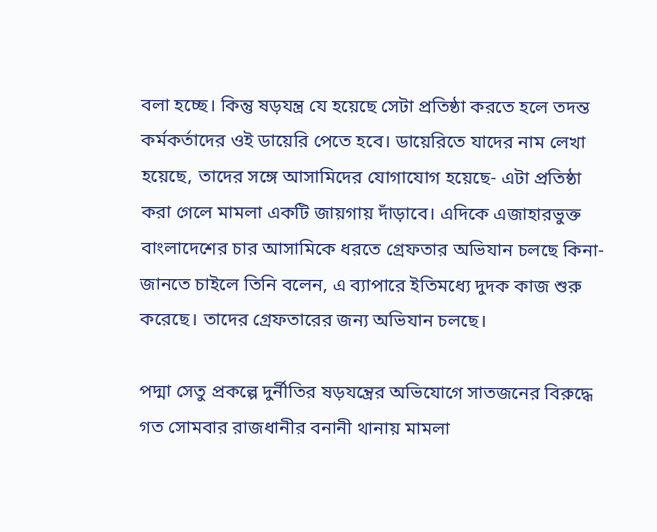বলা হচ্ছে। কিন্তু ষড়যন্ত্র যে হয়েছে সেটা প্রতিষ্ঠা করতে হলে তদন্ত কর্মকর্তাদের ওই ডায়েরি পেতে হবে। ডায়েরিতে যাদের নাম লেখা হয়েছে, তাদের সঙ্গে আসামিদের যোগাযোগ হয়েছে- এটা প্রতিষ্ঠা করা গেলে মামলা একটি জায়গায় দাঁড়াবে। এদিকে এজাহারভুক্ত বাংলাদেশের চার আসামিকে ধরতে গ্রেফতার অভিযান চলছে কিনা- জানতে চাইলে তিনি বলেন, এ ব্যাপারে ইতিমধ্যে দুদক কাজ শুরু করেছে। তাদের গ্রেফতারের জন্য অভিযান চলছে।

পদ্মা সেতু প্রকল্পে দুর্নীতির ষড়যন্ত্রের অভিযোগে সাতজনের বিরুদ্ধে গত সোমবার রাজধানীর বনানী থানায় মামলা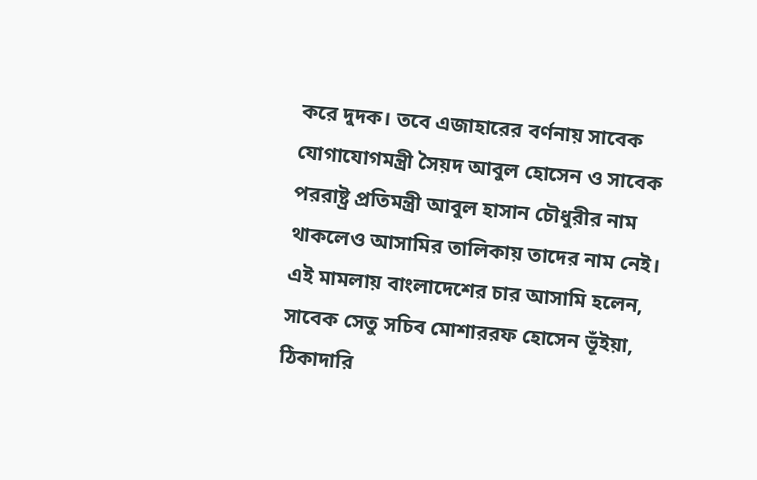করে দুদক। তবে এজাহারের বর্ণনায় সাবেক যোগাযোগমন্ত্রী সৈয়দ আবুল হোসেন ও সাবেক পররাষ্ট্র প্রতিমন্ত্রী আবুল হাসান চৌধুরীর নাম থাকলেও আসামির তালিকায় তাদের নাম নেই। এই মামলায় বাংলাদেশের চার আসামি হলেন, সাবেক সেতু সচিব মোশাররফ হোসেন ভূঁইয়া, ঠিকাদারি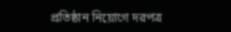প্রতিষ্ঠান নিয়োগে দরপত্র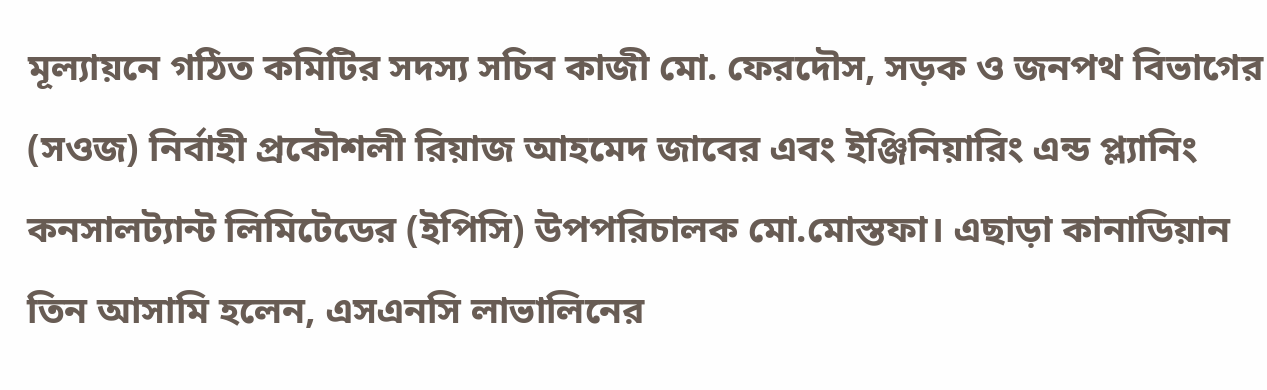মূল্যায়নে গঠিত কমিটির সদস্য সচিব কাজী মো. ফেরদৌস, সড়ক ও জনপথ বিভাগের (সওজ) নির্বাহী প্রকৌশলী রিয়াজ আহমেদ জাবের এবং ইঞ্জিনিয়ারিং এন্ড প্ল্যানিং কনসালট্যান্ট লিমিটেডের (ইপিসি) উপপরিচালক মো.মোস্তফা। এছাড়া কানাডিয়ান তিন আসামি হলেন, এসএনসি লাভালিনের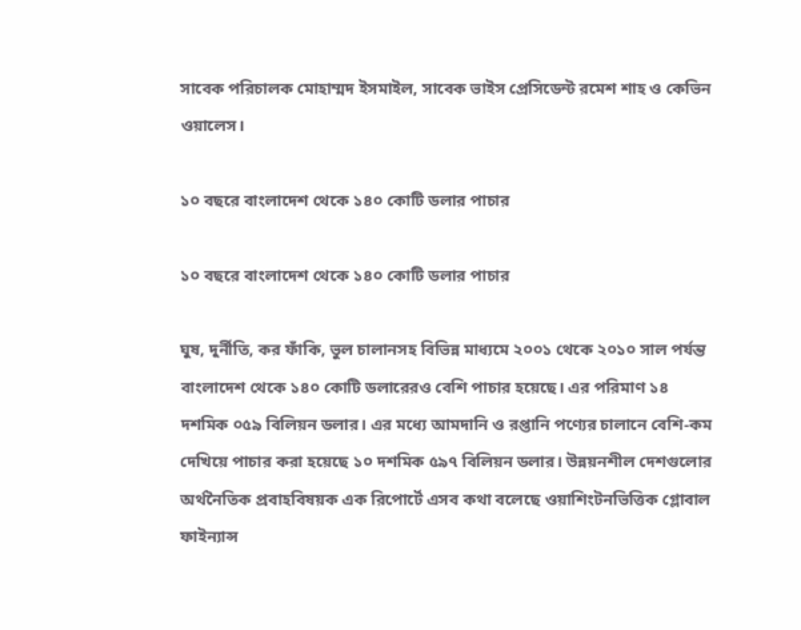সাবেক পরিচালক মোহাম্মদ ইসমাইল, সাবেক ভাইস প্রেসিডেন্ট রমেশ শাহ ও কেভিন ওয়ালেস।

১০ বছরে বাংলাদেশ থেকে ১৪০ কোটি ডলার পাচার

১০ বছরে বাংলাদেশ থেকে ১৪০ কোটি ডলার পাচার

ঘুষ, দুর্নীতি, কর ফাঁকি, ভুল চালানসহ বিভিন্ন মাধ্যমে ২০০১ থেকে ২০১০ সাল পর্যন্ত বাংলাদেশ থেকে ১৪০ কোটি ডলারেরও বেশি পাচার হয়েছে। এর পরিমাণ ১৪ দশমিক ০৫৯ বিলিয়ন ডলার। এর মধ্যে আমদানি ও রপ্তানি পণ্যের চালানে বেশি-কম দেখিয়ে পাচার করা হয়েছে ১০ দশমিক ৫৯৭ বিলিয়ন ডলার। উন্নয়নশীল দেশগুলোর অর্থনৈতিক প্রবাহবিষয়ক এক রিপোর্টে এসব কথা বলেছে ওয়াশিংটনভিত্তিক গ্লোবাল ফাইন্যান্স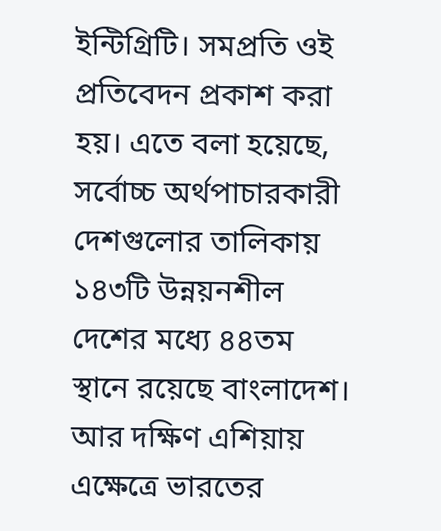ইন্টিগ্রিটি। সমপ্রতি ওই প্রতিবেদন প্রকাশ করা হয়। এতে বলা হয়েছে, সর্বোচ্চ অর্থপাচারকারী দেশগুলোর তালিকায় ১৪৩টি উন্নয়নশীল দেশের মধ্যে ৪৪তম স্থানে রয়েছে বাংলাদেশ। আর দক্ষিণ এশিয়ায় এক্ষেত্রে ভারতের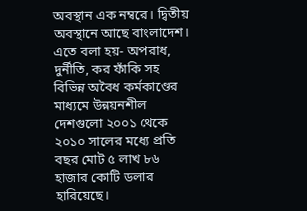অবস্থান এক নম্বরে। দ্বিতীয় অবস্থানে আছে বাংলাদেশ। এতে বলা হয়- অপরাধ, দুর্নীতি, কর ফাঁকি সহ বিভিন্ন অবৈধ কর্মকাণ্ডের মাধ্যমে উন্নয়নশীল দেশগুলো ২০০১ থেকে ২০১০ সালের মধ্যে প্রতি বছর মোট ৫ লাখ ৮৬ হাজার কোটি ডলার হারিয়েছে।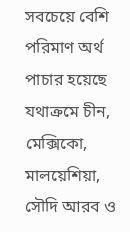সবচেয়ে বেশি পরিমাণ অর্থ পাচার হয়েছে যথাক্রমে চীন, মেক্সিকো, মালয়েশিয়া, সৌদি আরব ও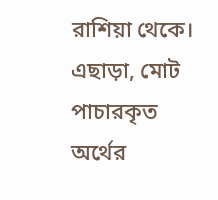রাশিয়া থেকে। এছাড়া, মোট পাচারকৃত অর্থের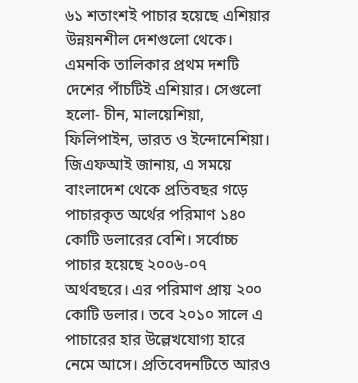৬১ শতাংশই পাচার হয়েছে এশিয়ার উন্নয়নশীল দেশগুলো থেকে। এমনকি তালিকার প্রথম দশটি দেশের পাঁচটিই এশিয়ার। সেগুলো হলো- চীন, মালয়েশিয়া, ফিলিপাইন, ভারত ও ইন্দোনেশিয়া। জিএফআই জানায়, এ সময়ে বাংলাদেশ থেকে প্রতিবছর গড়ে পাচারকৃত অর্থের পরিমাণ ১৪০ কোটি ডলারের বেশি। সর্বোচ্চ পাচার হয়েছে ২০০৬-০৭ অর্থবছরে। এর পরিমাণ প্রায় ২০০ কোটি ডলার। তবে ২০১০ সালে এ পাচারের হার উল্লেখযোগ্য হারে নেমে আসে। প্রতিবেদনটিতে আরও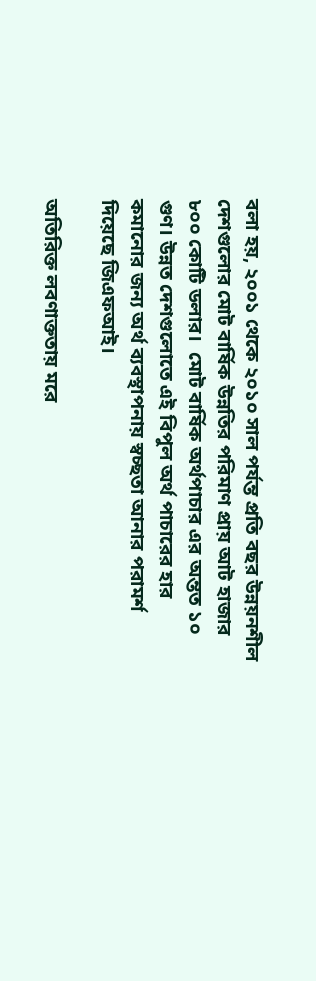বলা হয়, ২০০১ থেকে ২০১০ সাল পর্যন্ত প্রতি বছর উন্নয়নশীল দেশগুলোর মোট বার্ষিক উন্নতির পরিমাণ প্রায় আট হাজার ৮০০ কোটি ডলার।  মোট বার্ষিক অর্থপাচার এর অন্তত ১০ গুণ। উন্নত দেশগুলোতে এই বিপুল অর্থ পাচারের হার কমানোর জন্য অর্থ ব্যবস্থাপনায় স্বচ্ছতা আনার পরামর্শ দিয়েছে জিএফআই।

অতিরিক্ত লবণাক্ততায় মরে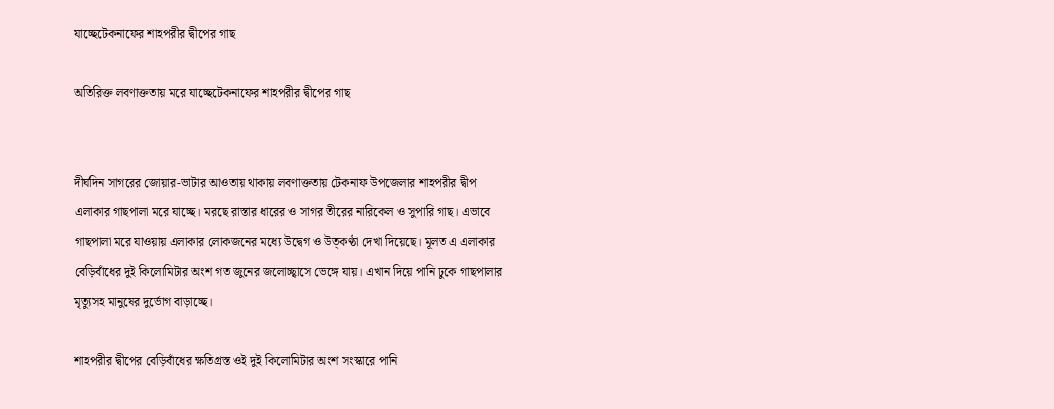যাচ্ছেটেকনাফের শাহপরীর দ্বীপের গাছ

অতিরিক্ত লবণাক্ততায় মরে যাচ্ছেটেকনাফের শাহপরীর দ্বীপের গাছ


দীর্ঘদিন সাগরের জোয়ার-ভাটার আওতায় থাকায় লবণাক্ততায় টেকনাফ উপজেলার শাহপরীর দ্বীপ এলাকার গাছপালা মরে যাচ্ছে। মরছে রাস্তার ধারের ও সাগর তীরের নারিকেল ও সুপারি গাছ। এভাবে গাছপালা মরে যাওয়ায় এলাকার লোকজনের মধ্যে উদ্বেগ ও উত্কণ্ঠা দেখা দিয়েছে। মূলত এ এলাকার বেড়িবাঁধের দুই কিলোমিটার অংশ গত জুনের জলোচ্ছ্বাসে ভেঙ্গে যায়। এখান দিয়ে পানি ঢুকে গাছপালার মৃত্যুসহ মানুষের দুর্ভোগ বাড়াচ্ছে।

শাহপরীর দ্বীপের বেড়িবাঁধের ক্ষতিগ্রস্ত ওই দুই কিলোমিটার অংশ সংস্কারে পানি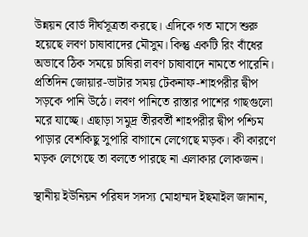উন্নয়ন বোর্ড দীর্ঘসূত্রতা করছে। এদিকে গত মাসে শুরু হয়েছে লবণ চাষাবাদের মৌসুম। কিন্তু একটি রিং বাঁধের অভাবে ঠিক সময়ে চাষিরা লবণ চাষাবাদে নামতে পারেনি। প্রতিদিন জোয়ার-ভাটার সময় টেকনাফ-শাহপরীর দ্বীপ সড়কে পানি উঠে। লবণ পানিতে রাস্তার পাশের গাছগুলো মরে যাচ্ছে। এছাড়া সমুদ্র তীরবর্তী শাহপরীর দ্বীপ পশ্চিম পাড়ার বেশকিছু সুপারি বাগানে লেগেছে মড়ক। কী কারণে মড়ক লেগেছে তা বলতে পারছে না এলাকার লোকজন।

স্থানীয় ইউনিয়ন পরিষদ সদস্য মোহাম্মদ ইছমাইল জানান,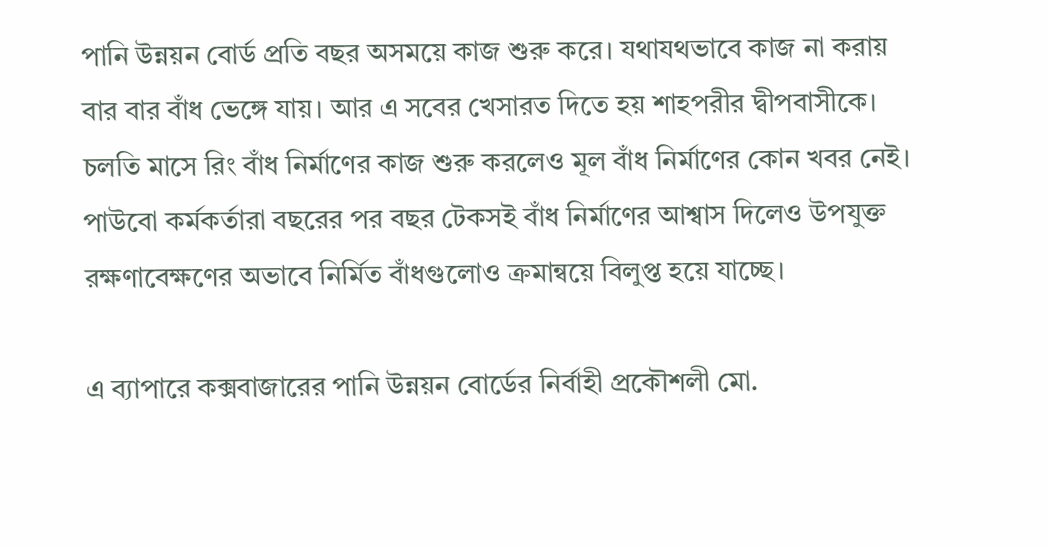পানি উন্নয়ন বোর্ড প্রতি বছর অসময়ে কাজ শুরু করে। যথাযথভাবে কাজ না করায় বার বার বাঁধ ভেঙ্গে যায়। আর এ সবের খেসারত দিতে হয় শাহপরীর দ্বীপবাসীকে। চলতি মাসে রিং বাঁধ নির্মাণের কাজ শুরু করলেও মূল বাঁধ নির্মাণের কোন খবর নেই। পাউবো কর্মকর্তারা বছরের পর বছর টেকসই বাঁধ নির্মাণের আশ্বাস দিলেও উপযুক্ত রক্ষণাবেক্ষণের অভাবে নির্মিত বাঁধগুলোও ক্রমান্বয়ে বিলুপ্ত হয়ে যাচ্ছে।

এ ব্যাপারে কক্সবাজারের পানি উন্নয়ন বোর্ডের নির্বাহী প্রকৌশলী মো.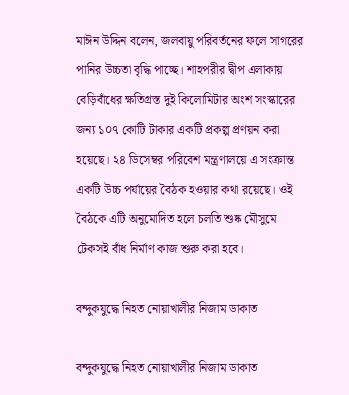মাঈন উদ্দিন বলেন, জলবায়ু পরিবর্তনের ফলে সাগরের পানির উচ্চতা বৃদ্ধি পাচ্ছে। শাহপরীর দ্বীপ এলাকায় বেড়িবাঁধের ক্ষতিগ্রস্ত দুই কিলোমিটার অংশ সংস্কারের জন্য ১০৭ কোটি টাকার একটি প্রকল্প প্রণয়ন করা হয়েছে। ২৪ ডিসেম্বর পরিবেশ মন্ত্রণালয়ে এ সংক্রান্ত একটি উচ্চ পর্যায়ের বৈঠক হওয়ার কথা রয়েছে। ওই বৈঠকে এটি অনুমোদিত হলে চলতি শুষ্ক মৌসুমে টেকসই বাঁধ নির্মাণ কাজ শুরু করা হবে।

বন্দুকযুদ্ধে নিহত নোয়াখালীর নিজাম ডাকাত

বন্দুকযুদ্ধে নিহত নোয়াখালীর নিজাম ডাকাত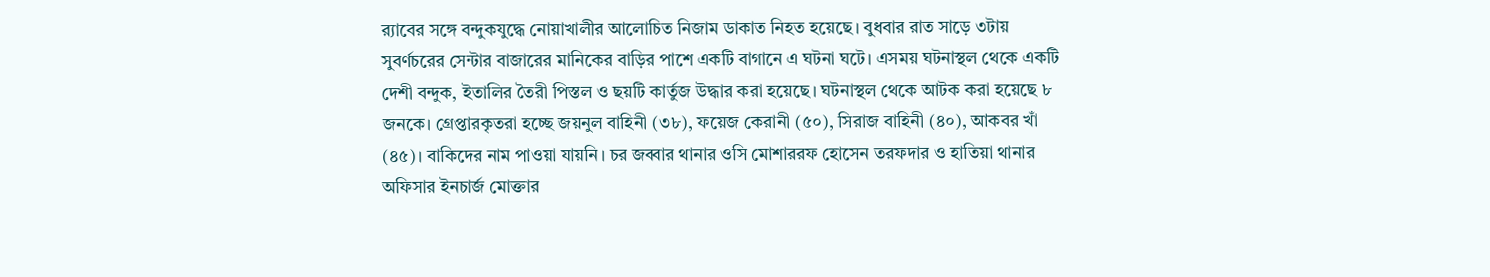র‌্যাবের সঙ্গে বন্দুকযুদ্ধে নোয়াখালীর আলোচিত নিজাম ডাকাত নিহত হয়েছে। বুধবার রাত সাড়ে ৩টায় সুবর্ণচরের সেন্টার বাজারের মানিকের বাড়ির পাশে একটি বাগানে এ ঘটনা ঘটে। এসময় ঘটনাস্থল থেকে একটি দেশী বন্দুক, ইতালির তৈরী পিস্তল ও ছয়টি কার্তুজ উদ্ধার করা হয়েছে। ঘটনাস্থল থেকে আটক করা হয়েছে ৮ জনকে। গ্রেপ্তারকৃতরা হচ্ছে জয়নুল বাহিনী (৩৮), ফয়েজ কেরানী (৫০), সিরাজ বাহিনী (৪০), আকবর খাঁ (৪৫)। বাকিদের নাম পাওয়া যায়নি। চর জব্বার থানার ওসি মোশাররফ হোসেন তরফদার ও হাতিয়া থানার অফিসার ইনচার্জ মোক্তার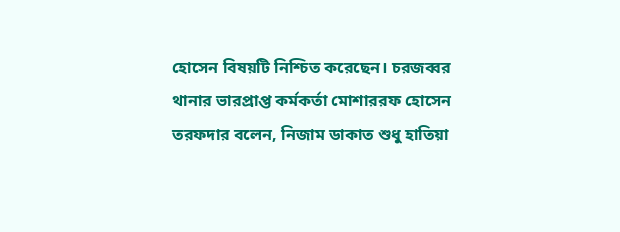হোসেন বিষয়টি নিশ্চিত করেছেন। চরজব্বর থানার ভারপ্রাপ্ত কর্মকর্তা মোশাররফ হোসেন তরফদার বলেন, নিজাম ডাকাত শুধু হাতিয়া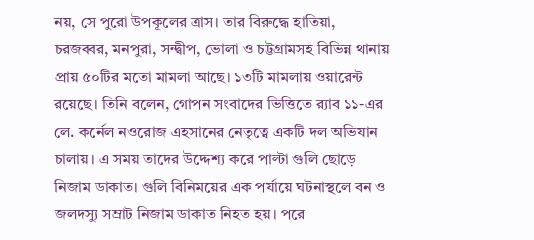নয়, সে পুরো উপকূলের ত্রাস। তার বিরুদ্ধে হাতিয়া, চরজব্বর, মনপুরা, সন্দ্বীপ, ভোলা ও চট্টগ্রামসহ বিভিন্ন থানায় প্রায় ৫০টির মতো মামলা আছে। ১৩টি মামলায় ওয়ারেন্ট রয়েছে। তিনি বলেন, গোপন সংবাদের ভিত্তিতে র‌্যাব ১১-এর লে. কর্নেল নওরোজ এহসানের নেতৃত্বে একটি দল অভিযান চালায়। এ সময় তাদের উদ্দেশ্য করে পাল্টা গুলি ছোড়ে নিজাম ডাকাত। গুলি বিনিময়ের এক পর্যায়ে ঘটনাস্থলে বন ও জলদস্যু সম্রাট নিজাম ডাকাত নিহত হয়। পরে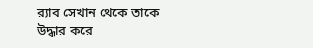র‌্যাব সেখান থেকে তাকে উদ্ধার করে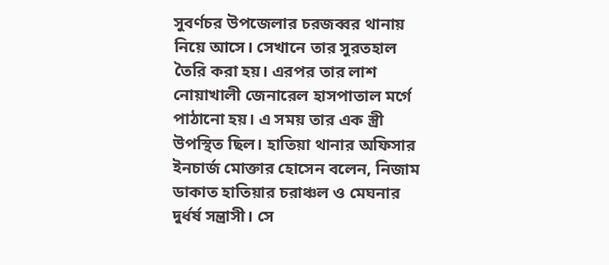সুবর্ণচর উপজেলার চরজব্বর থানায় নিয়ে আসে। সেখানে তার সুরতহাল তৈরি করা হয়। এরপর তার লাশ নোয়াখালী জেনারেল হাসপাতাল মর্গে পাঠানো হয়। এ সময় তার এক স্ত্রী উপস্থিত ছিল। হাতিয়া থানার অফিসার ইনচার্জ মোক্তার হোসেন বলেন, নিজাম ডাকাত হাতিয়ার চরাঞ্চল ও মেঘনার দুর্ধর্ষ সন্ত্রাসী। সে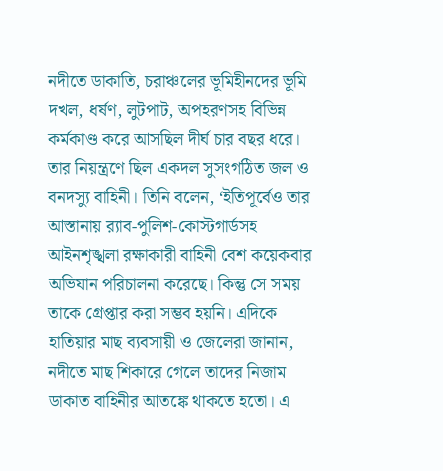নদীতে ডাকাতি, চরাঞ্চলের ভূমিহীনদের ভূমি দখল, ধর্ষণ, লুটপাট, অপহরণসহ বিভিন্ন কর্মকাণ্ড করে আসছিল দীর্ঘ চার বছর ধরে। তার নিয়ন্ত্রণে ছিল একদল সুসংগঠিত জল ও বনদস্যু বাহিনী। তিনি বলেন, ‘ইতিপূর্বেও তার আস্তানায় র‌্যাব-পুলিশ-কোস্টগার্ডসহ আইনশৃঙ্খলা রক্ষাকারী বাহিনী বেশ কয়েকবার অভিযান পরিচালনা করেছে। কিন্তু সে সময় তাকে গ্রেপ্তার করা সম্ভব হয়নি। এদিকে হাতিয়ার মাছ ব্যবসায়ী ও জেলেরা জানান, নদীতে মাছ শিকারে গেলে তাদের নিজাম ডাকাত বাহিনীর আতঙ্কে থাকতে হতো। এ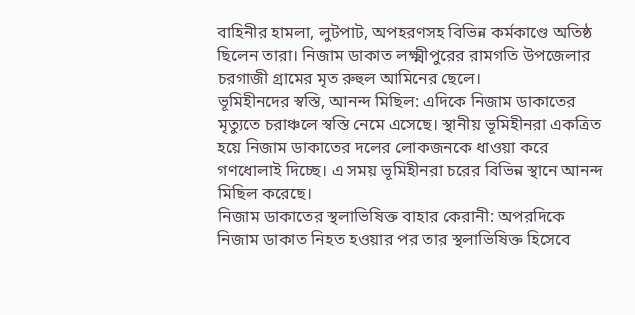বাহিনীর হামলা, লুটপাট, অপহরণসহ বিভিন্ন কর্মকাণ্ডে অতিষ্ঠ ছিলেন তারা। নিজাম ডাকাত লক্ষ্মীপুরের রামগতি উপজেলার চরগাজী গ্রামের মৃত রুহুল আমিনের ছেলে।
ভূমিহীনদের স্বস্তি, আনন্দ মিছিল: এদিকে নিজাম ডাকাতের মৃত্যুতে চরাঞ্চলে স্বস্তি নেমে এসেছে। স্থানীয় ভূমিহীনরা একত্রিত হয়ে নিজাম ডাকাতের দলের লোকজনকে ধাওয়া করে গণধোলাই দিচ্ছে। এ সময় ভূমিহীনরা চরের বিভিন্ন স্থানে আনন্দ মিছিল করেছে।
নিজাম ডাকাতের স্থলাভিষিক্ত বাহার কেরানী: অপরদিকে নিজাম ডাকাত নিহত হওয়ার পর তার স্থলাভিষিক্ত হিসেবে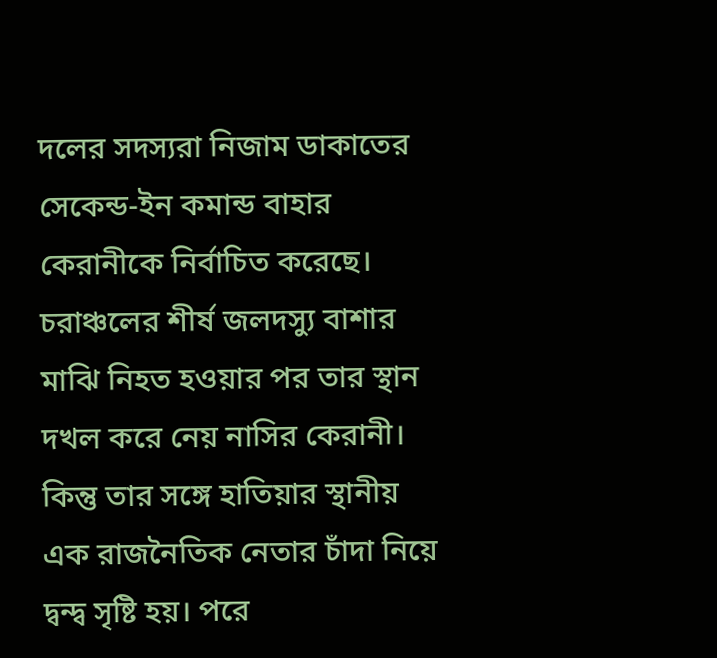দলের সদস্যরা নিজাম ডাকাতের সেকেন্ড-ইন কমান্ড বাহার কেরানীকে নির্বাচিত করেছে। চরাঞ্চলের শীর্ষ জলদস্যু বাশার মাঝি নিহত হওয়ার পর তার স্থান দখল করে নেয় নাসির কেরানী। কিন্তু তার সঙ্গে হাতিয়ার স্থানীয় এক রাজনৈতিক নেতার চাঁদা নিয়ে দ্বন্দ্ব সৃষ্টি হয়। পরে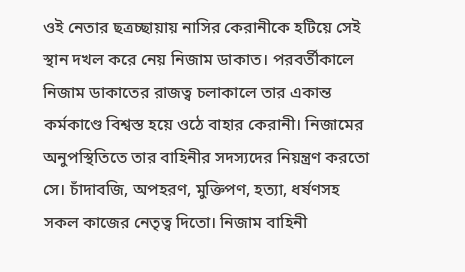ওই নেতার ছত্রচ্ছায়ায় নাসির কেরানীকে হটিয়ে সেই স্থান দখল করে নেয় নিজাম ডাকাত। পরবর্তীকালে নিজাম ডাকাতের রাজত্ব চলাকালে তার একান্ত কর্মকাণ্ডে বিশ্বস্ত হয়ে ওঠে বাহার কেরানী। নিজামের অনুপস্থিতিতে তার বাহিনীর সদস্যদের নিয়ন্ত্রণ করতো সে। চাঁদাবজি, অপহরণ, মুক্তিপণ, হত্যা, ধর্ষণসহ সকল কাজের নেতৃত্ব দিতো। নিজাম বাহিনী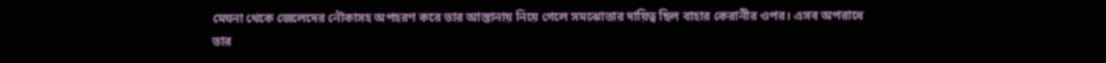মেঘনা থেকে জেলেদের নৌকাসহ অপহরণ করে তার আস্তানায় নিয়ে গেলে সমঝোতার দায়িত্ব ছিল বাহার কেরানীর ওপর। এসব অপরাধে তার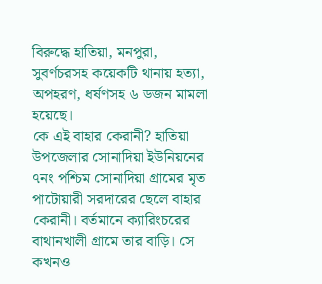বিরুদ্ধে হাতিয়া, মনপুরা, সুবর্ণচরসহ কয়েকটি থানায় হত্যা, অপহরণ, ধর্ষণসহ ৬ ডজন মামলা হয়েছে।
কে এই বাহার কেরানী? হাতিয়া উপজেলার সোনাদিয়া ইউনিয়নের ৭নং পশ্চিম সোনাদিয়া গ্রামের মৃত পাটোয়ারী সরদারের ছেলে বাহার কেরানী। বর্তমানে ক্যারিংচরের বাথানখালী গ্রামে তার বাড়ি। সে কখনও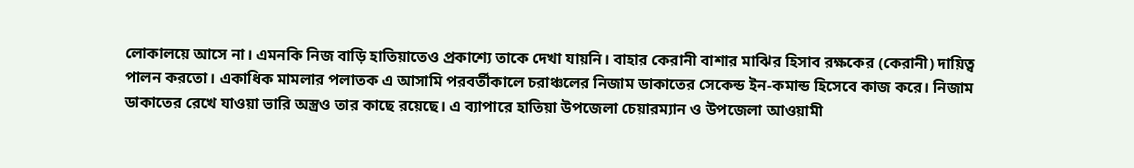লোকালয়ে আসে না। এমনকি নিজ বাড়ি হাতিয়াতেও প্রকাশ্যে তাকে দেখা যায়নি। বাহার কেরানী বাশার মাঝির হিসাব রক্ষকের (কেরানী) দায়িত্ব পালন করতো। একাধিক মামলার পলাতক এ আসামি পরবর্তীকালে চরাঞ্চলের নিজাম ডাকাতের সেকেন্ড ইন-কমান্ড হিসেবে কাজ করে। নিজাম ডাকাতের রেখে যাওয়া ভারি অস্ত্রও তার কাছে রয়েছে। এ ব্যাপারে হাতিয়া উপজেলা চেয়ারম্যান ও উপজেলা আওয়ামী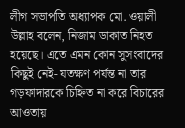লীগ সভাপতি অধ্যাপক মো. ওয়ালী উল্লাহ বলেন, নিজাম ডাকাত নিহত হয়েছে। এতে এমন কোন সুসংবাদের কিছুই নেই- যতক্ষণ পর্যন্ত না তার গড়ফাদারকে চিহ্নিত না করে বিচারের আওতায়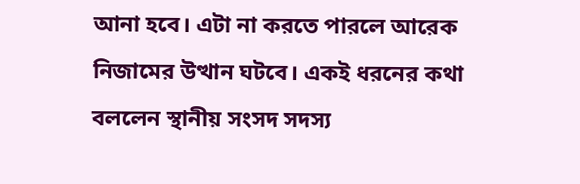আনা হবে। এটা না করতে পারলে আরেক নিজামের উত্থান ঘটবে। একই ধরনের কথা বললেন স্থানীয় সংসদ সদস্য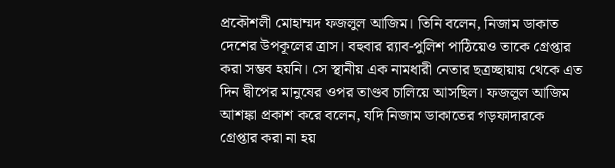প্রকৌশলী মোহাম্মদ ফজলুল আজিম। তিনি বলেন, নিজাম ডাকাত দেশের উপকূলের ত্রাস। বহুবার র‌্যাব-পুলিশ পাঠিয়েও তাকে গ্রেপ্তার করা সম্ভব হয়নি। সে স্থানীয় এক নামধারী নেতার ছত্রচ্ছায়ায় থেকে এত দিন দ্বীপের মানুষের ওপর তাণ্ডব চালিয়ে আসছিল। ফজলুল আজিম আশঙ্কা প্রকাশ করে বলেন, যদি নিজাম ডাকাতের গড়ফাদারকে গ্রেপ্তার করা না হয়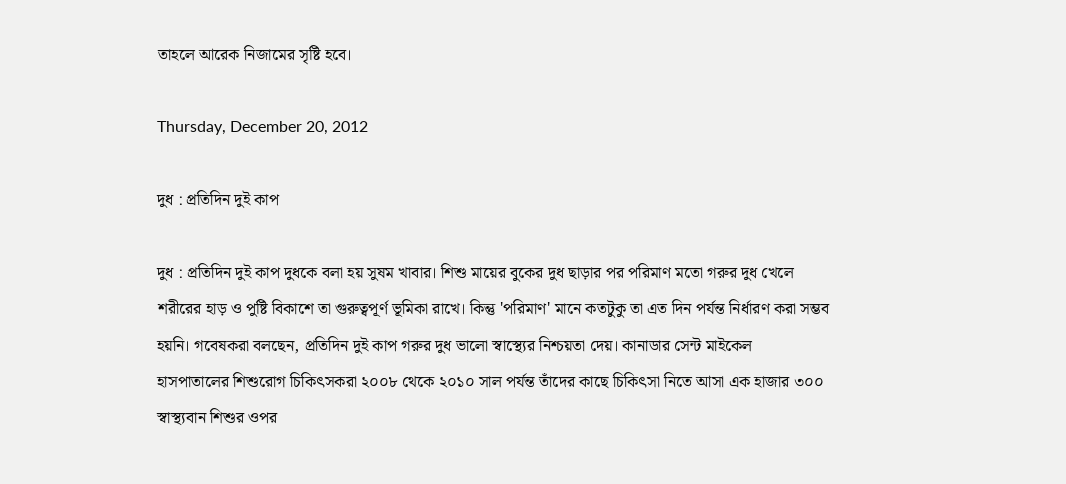তাহলে আরেক নিজামের সৃষ্টি হবে।

Thursday, December 20, 2012

দুধ : প্রতিদিন দুই কাপ

দুধ : প্রতিদিন দুই কাপ দুধকে বলা হয় সুষম খাবার। শিশু মায়ের বুকের দুধ ছাড়ার পর পরিমাণ মতো গরুর দুধ খেলে শরীরের হাড় ও পুষ্টি বিকাশে তা গুরুত্বপূর্ণ ভূমিকা রাখে। কিন্তু 'পরিমাণ' মানে কতটুকু তা এত দিন পর্যন্ত নির্ধারণ করা সম্ভব হয়নি। গবেষকরা বলছেন, প্রতিদিন দুই কাপ গরুর দুধ ভালো স্বাস্থ্যের নিশ্চয়তা দেয়। কানাডার সেন্ট মাইকেল হাসপাতালের শিশুরোগ চিকিৎসকরা ২০০৮ থেকে ২০১০ সাল পর্যন্ত তাঁদের কাছে চিকিৎসা নিতে আসা এক হাজার ৩০০ স্বাস্থ্যবান শিশুর ওপর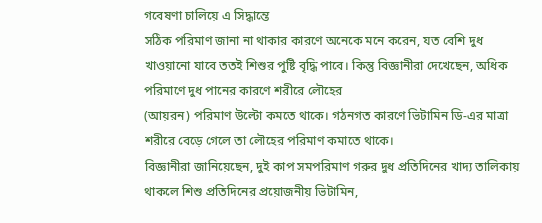গবেষণা চালিয়ে এ সিদ্ধান্তে
সঠিক পরিমাণ জানা না থাকার কারণে অনেকে মনে করেন, যত বেশি দুধ খাওয়ানো যাবে ততই শিশুর পুষ্টি বৃদ্ধি পাবে। কিন্তু বিজ্ঞানীরা দেখেছেন, অধিক পরিমাণে দুধ পানের কারণে শরীরে লৌহের
(আয়রন) পরিমাণ উল্টো কমতে থাকে। গঠনগত কারণে ভিটামিন ডি-এর মাত্রা শরীরে বেড়ে গেলে তা লৌহের পরিমাণ কমাতে থাকে।
বিজ্ঞানীরা জানিয়েছেন, দুই কাপ সমপরিমাণ গরুর দুধ প্রতিদিনের খাদ্য তালিকায় থাকলে শিশু প্রতিদিনের প্রয়োজনীয় ভিটামিন,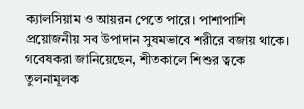ক্যালসিয়াম ও আয়রন পেতে পারে। পাশাপাশি প্রয়োজনীয় সব উপাদান সুষমভাবে শরীরে বজায় থাকে। গবেষকরা জানিয়েছেন, শীতকালে শিশুর ত্বকে তুলনামূলক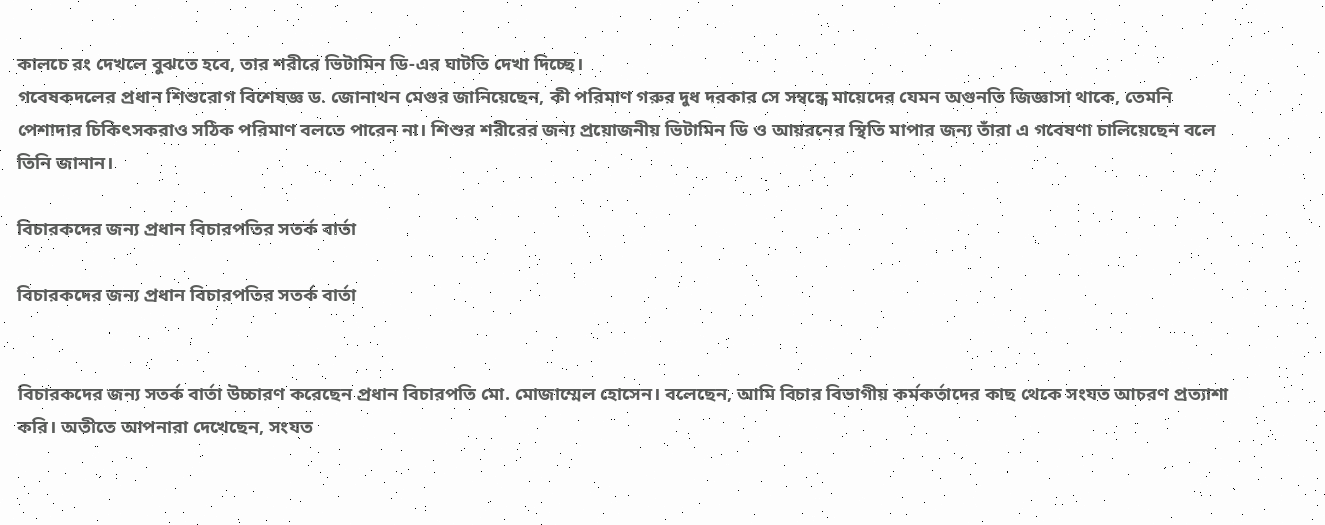কালচে রং দেখলে বুঝতে হবে, তার শরীরে ভিটামিন ডি-এর ঘাটতি দেখা দিচ্ছে।
গবেষকদলের প্রধান শিশুরোগ বিশেষজ্ঞ ড. জোনাথন মেগুর জানিয়েছেন, কী পরিমাণ গরুর দুধ দরকার সে সম্বন্ধে মায়েদের যেমন অগুনতি জিজ্ঞাসা থাকে, তেমনি পেশাদার চিকিৎসকরাও সঠিক পরিমাণ বলতে পারেন না। শিশুর শরীরের জন্য প্রয়োজনীয় ভিটামিন ডি ও আয়রনের স্থিতি মাপার জন্য তাঁরা এ গবেষণা চালিয়েছেন বলে তিনি জানান।

বিচারকদের জন্য প্রধান বিচারপতির সতর্ক বার্তা

বিচারকদের জন্য প্রধান বিচারপতির সতর্ক বার্তা


বিচারকদের জন্য সতর্ক বার্তা উচ্চারণ করেছেন প্রধান বিচারপতি মো. মোজাম্মেল হোসেন। বলেছেন, আমি বিচার বিভাগীয় কর্মকর্তাদের কাছ থেকে সংযত আচরণ প্রত্যাশা করি। অতীতে আপনারা দেখেছেন, সংযত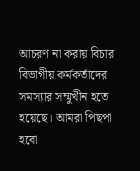আচরণ না করায় বিচার বিভাগীয় কর্মকর্তাদের সমস্যার সম্মুখীন হতে হয়েছে। আমরা পিছপা হবো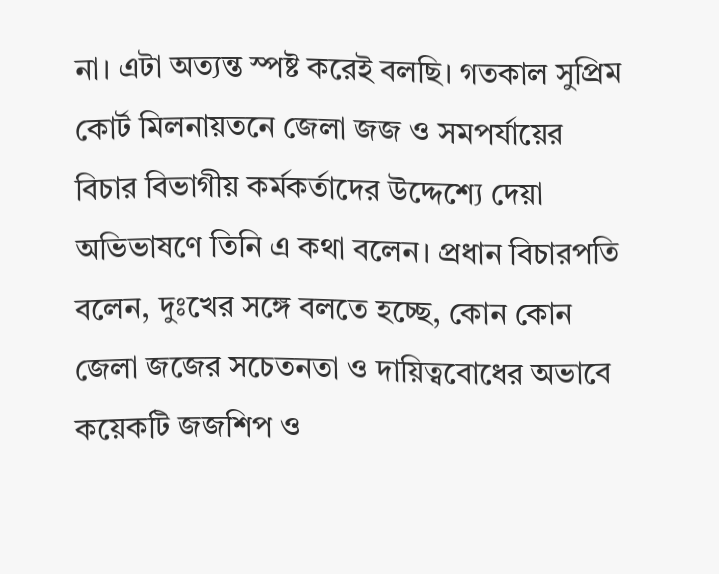না। এটা অত্যন্ত স্পষ্ট করেই বলছি। গতকাল সুপ্রিম কোর্ট মিলনায়তনে জেলা জজ ও সমপর্যায়ের বিচার বিভাগীয় কর্মকর্তাদের উদ্দেশ্যে দেয়া অভিভাষণে তিনি এ কথা বলেন। প্রধান বিচারপতি বলেন, দুঃখের সঙ্গে বলতে হচ্ছে, কোন কোন জেলা জজের সচেতনতা ও দায়িত্ববোধের অভাবে কয়েকটি জজশিপ ও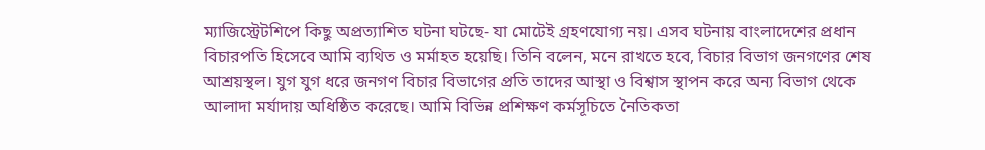ম্যাজিস্ট্রেটশিপে কিছু অপ্রত্যাশিত ঘটনা ঘটছে- যা মোটেই গ্রহণযোগ্য নয়। এসব ঘটনায় বাংলাদেশের প্রধান বিচারপতি হিসেবে আমি ব্যথিত ও মর্মাহত হয়েছি। তিনি বলেন, মনে রাখতে হবে, বিচার বিভাগ জনগণের শেষ আশ্রয়স্থল। যুগ যুগ ধরে জনগণ বিচার বিভাগের প্রতি তাদের আস্থা ও বিশ্বাস স্থাপন করে অন্য বিভাগ থেকে আলাদা মর্যাদায় অধিষ্ঠিত করেছে। আমি বিভিন্ন প্রশিক্ষণ কর্মসূচিতে নৈতিকতা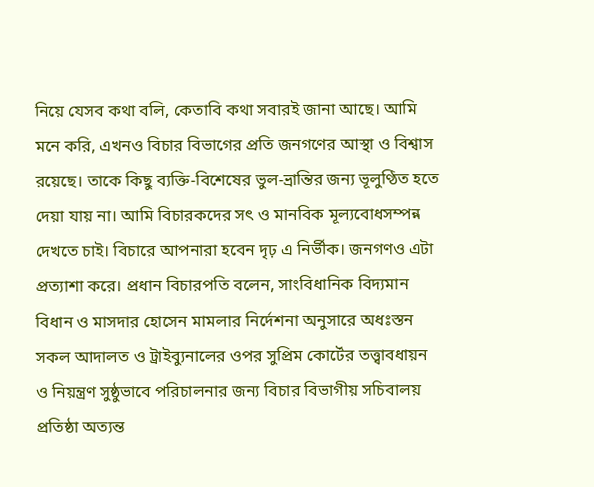নিয়ে যেসব কথা বলি, কেতাবি কথা সবারই জানা আছে। আমি মনে করি, এখনও বিচার বিভাগের প্রতি জনগণের আস্থা ও বিশ্বাস রয়েছে। তাকে কিছু ব্যক্তি-বিশেষের ভুল-ভ্রান্তির জন্য ভূলুণ্ঠিত হতে দেয়া যায় না। আমি বিচারকদের সৎ ও মানবিক মূল্যবোধসম্পন্ন দেখতে চাই। বিচারে আপনারা হবেন দৃঢ় এ নির্ভীক। জনগণও এটা প্রত্যাশা করে। প্রধান বিচারপতি বলেন, সাংবিধানিক বিদ্যমান বিধান ও মাসদার হোসেন মামলার নির্দেশনা অনুসারে অধঃস্তন সকল আদালত ও ট্রাইব্যুনালের ওপর সুপ্রিম কোর্টের তত্ত্বাবধায়ন ও নিয়ন্ত্রণ সুষ্ঠুভাবে পরিচালনার জন্য বিচার বিভাগীয় সচিবালয় প্রতিষ্ঠা অত্যন্ত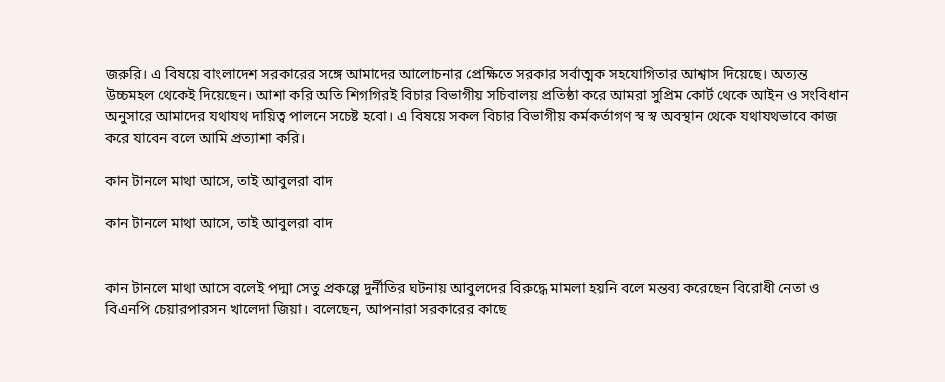জরুরি। এ বিষয়ে বাংলাদেশ সরকারের সঙ্গে আমাদের আলোচনার প্রেক্ষিতে সরকার সর্বাত্মক সহযোগিতার আশ্বাস দিয়েছে। অত্যন্ত উচ্চমহল থেকেই দিয়েছেন। আশা করি অতি শিগগিরই বিচার বিভাগীয় সচিবালয় প্রতিষ্ঠা করে আমরা সুপ্রিম কোর্ট থেকে আইন ও সংবিধান অনুসারে আমাদের যথাযথ দায়িত্ব পালনে সচেষ্ট হবো। এ বিষয়ে সকল বিচার বিভাগীয় কর্মকর্তাগণ স্ব স্ব অবস্থান থেকে যথাযথভাবে কাজ করে যাবেন বলে আমি প্রত্যাশা করি।

কান টানলে মাথা আসে, তাই আবুলরা বাদ

কান টানলে মাথা আসে, তাই আবুলরা বাদ


কান টানলে মাথা আসে বলেই পদ্মা সেতু প্রকল্পে দুর্নীতির ঘটনায় আবুলদের বিরুদ্ধে মামলা হয়নি বলে মন্তব্য করেছেন বিরোধী নেতা ও বিএনপি চেয়ারপারসন খালেদা জিয়া। বলেছেন, আপনারা সরকারের কাছে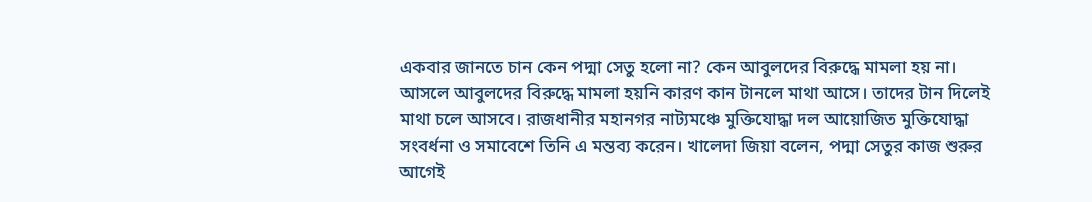একবার জানতে চান কেন পদ্মা সেতু হলো না? কেন আবুলদের বিরুদ্ধে মামলা হয় না। আসলে আবুলদের বিরুদ্ধে মামলা হয়নি কারণ কান টানলে মাথা আসে। তাদের টান দিলেই মাথা চলে আসবে। রাজধানীর মহানগর নাট্যমঞ্চে মুক্তিযোদ্ধা দল আয়োজিত মুক্তিযোদ্ধা সংবর্ধনা ও সমাবেশে তিনি এ মন্তব্য করেন। খালেদা জিয়া বলেন, পদ্মা সেতুর কাজ শুরুর আগেই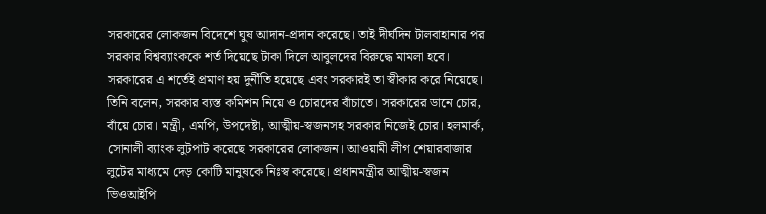সরকারের লোকজন বিদেশে ঘুষ আদান-প্রদান করেছে। তাই দীর্ঘদিন টালবাহানার পর সরকার বিশ্বব্যাংককে শর্ত দিয়েছে টাকা দিলে আবুলদের বিরুদ্ধে মামলা হবে। সরকারের এ শর্তেই প্রমাণ হয় দুর্নীতি হয়েছে এবং সরকারই তা স্বীকার করে নিয়েছে। তিনি বলেন, সরকার ব্যস্ত কমিশন নিয়ে ও চোরদের বাঁচাতে। সরকারের ডানে চোর, বাঁয়ে চোর। মন্ত্রী, এমপি, উপদেষ্টা, আত্মীয়-স্বজনসহ সরকার নিজেই চোর। হলমার্ক, সোনালী ব্যাংক লুটপাট করেছে সরকারের লোকজন। আওয়ামী লীগ শেয়ারবাজার লুটের মাধ্যমে দেড় কোটি মানুষকে নিঃস্ব করেছে। প্রধানমন্ত্রীর আত্মীয়-স্বজন ভিওআইপি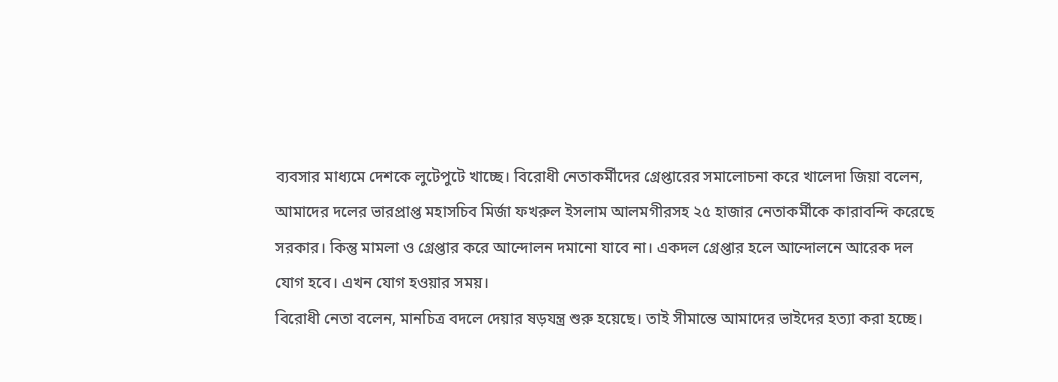ব্যবসার মাধ্যমে দেশকে লুটেপুটে খাচ্ছে। বিরোধী নেতাকর্মীদের গ্রেপ্তারের সমালোচনা করে খালেদা জিয়া বলেন, আমাদের দলের ভারপ্রাপ্ত মহাসচিব মির্জা ফখরুল ইসলাম আলমগীরসহ ২৫ হাজার নেতাকর্মীকে কারাবন্দি করেছে সরকার। কিন্তু মামলা ও গ্রেপ্তার করে আন্দোলন দমানো যাবে না। একদল গ্রেপ্তার হলে আন্দোলনে আরেক দল যোগ হবে। এখন যোগ হওয়ার সময়।
বিরোধী নেতা বলেন, মানচিত্র বদলে দেয়ার ষড়যন্ত্র শুরু হয়েছে। তাই সীমান্তে আমাদের ভাইদের হত্যা করা হচ্ছে।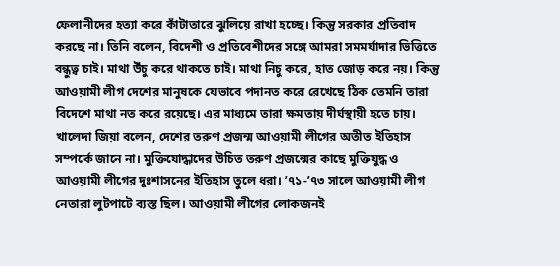ফেলানীদের হত্যা করে কাঁটাতারে ঝুলিয়ে রাখা হচ্ছে। কিন্তু সরকার প্রতিবাদ করছে না। তিনি বলেন, বিদেশী ও প্রতিবেশীদের সঙ্গে আমরা সমমর্যাদার ভিত্তিতে বন্ধুত্ব চাই। মাথা উঁচু করে থাকতে চাই। মাথা নিচু করে, হাত জোড় করে নয়। কিন্তু আওয়ামী লীগ দেশের মানুষকে যেভাবে পদানত করে রেখেছে ঠিক তেমনি তারা বিদেশে মাথা নত করে রয়েছে। এর মাধ্যমে তারা ক্ষমতায় দীর্ঘস্থায়ী হতে চায়। খালেদা জিয়া বলেন, দেশের তরুণ প্রজন্ম আওয়ামী লীগের অতীত ইতিহাস সম্পর্কে জানে না। মুক্তিযোদ্ধাদের উচিত তরুণ প্রজন্মের কাছে মুক্তিযুদ্ধ ও আওয়ামী লীগের দুঃশাসনের ইতিহাস তুলে ধরা। ’৭১-’৭৩ সালে আওয়ামী লীগ নেতারা লুটপাটে ব্যস্ত ছিল। আওয়ামী লীগের লোকজনই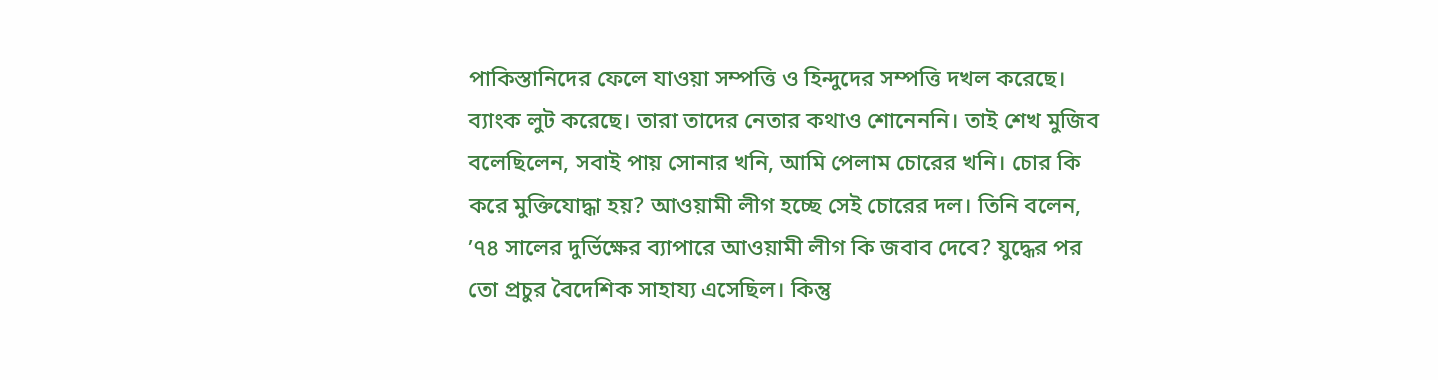পাকিস্তানিদের ফেলে যাওয়া সম্পত্তি ও হিন্দুদের সম্পত্তি দখল করেছে। ব্যাংক লুট করেছে। তারা তাদের নেতার কথাও শোনেননি। তাই শেখ মুজিব বলেছিলেন, সবাই পায় সোনার খনি, আমি পেলাম চোরের খনি। চোর কি করে মুক্তিযোদ্ধা হয়? আওয়ামী লীগ হচ্ছে সেই চোরের দল। তিনি বলেন, ’৭৪ সালের দুর্ভিক্ষের ব্যাপারে আওয়ামী লীগ কি জবাব দেবে? যুদ্ধের পর তো প্রচুর বৈদেশিক সাহায্য এসেছিল। কিন্তু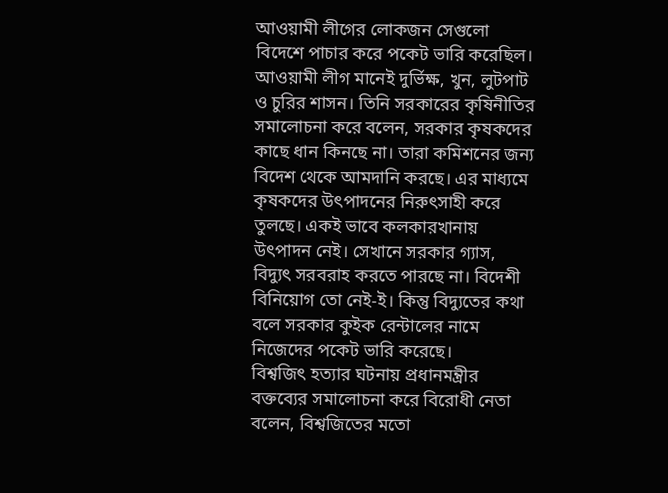আওয়ামী লীগের লোকজন সেগুলো বিদেশে পাচার করে পকেট ভারি করেছিল। আওয়ামী লীগ মানেই দুর্ভিক্ষ, খুন, লুটপাট ও চুরির শাসন। তিনি সরকারের কৃষিনীতির সমালোচনা করে বলেন, সরকার কৃষকদের কাছে ধান কিনছে না। তারা কমিশনের জন্য বিদেশ থেকে আমদানি করছে। এর মাধ্যমে কৃষকদের উৎপাদনের নিরুৎসাহী করে তুলছে। একই ভাবে কলকারখানায় উৎপাদন নেই। সেখানে সরকার গ্যাস, বিদ্যুৎ সরবরাহ করতে পারছে না। বিদেশী বিনিয়োগ তো নেই-ই। কিন্তু বিদ্যুতের কথা বলে সরকার কুইক রেন্টালের নামে নিজেদের পকেট ভারি করেছে।
বিশ্বজিৎ হত্যার ঘটনায় প্রধানমন্ত্রীর বক্তব্যের সমালোচনা করে বিরোধী নেতা বলেন, বিশ্বজিতের মতো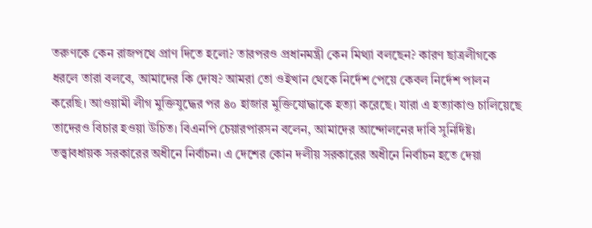তরুণকে কেন রাজপথে প্রাণ দিতে হলো? তারপরও প্রধানমন্ত্রী কেন মিথ্যা বলছেন? কারণ ছাত্রলীগকে ধরলে তারা বলবে, আমাদের কি দোষ? আমরা তো ওইখান থেকে নির্দেশ পেয়ে কেবল নির্দেশ পালন করেছি। আওয়ামী লীগ মুক্তিযুদ্ধের পর ৪০ হাজার মুক্তিযোদ্ধাকে হত্যা করেছে। যারা এ হত্যাকাণ্ড চালিয়েছে তাদেরও বিচার হওয়া উচিত। বিএনপি চেয়ারপারসন বলেন, আমাদের আন্দোলনের দাবি সুনির্দিষ্ট। তত্ত্বাবধায়ক সরকারের অধীনে নির্বাচন। এ দেশের কোন দলীয় সরকারের অধীনে নির্বাচন হতে দেয়া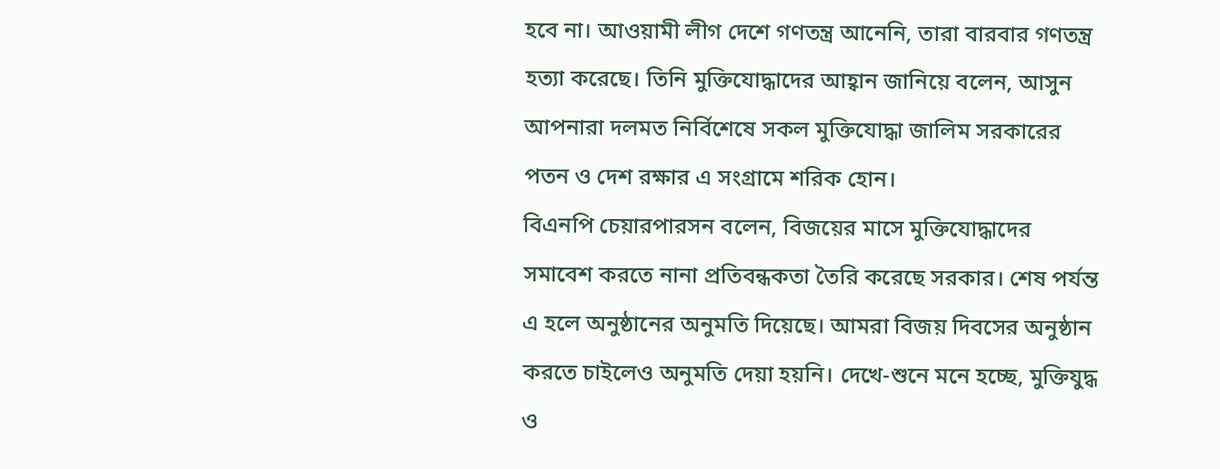হবে না। আওয়ামী লীগ দেশে গণতন্ত্র আনেনি, তারা বারবার গণতন্ত্র হত্যা করেছে। তিনি মুক্তিযোদ্ধাদের আহ্বান জানিয়ে বলেন, আসুন আপনারা দলমত নির্বিশেষে সকল মুক্তিযোদ্ধা জালিম সরকারের পতন ও দেশ রক্ষার এ সংগ্রামে শরিক হোন।
বিএনপি চেয়ারপারসন বলেন, বিজয়ের মাসে মুক্তিযোদ্ধাদের সমাবেশ করতে নানা প্রতিবন্ধকতা তৈরি করেছে সরকার। শেষ পর্যন্ত এ হলে অনুষ্ঠানের অনুমতি দিয়েছে। আমরা বিজয় দিবসের অনুষ্ঠান করতে চাইলেও অনুমতি দেয়া হয়নি। দেখে-শুনে মনে হচ্ছে, মুক্তিযুদ্ধ ও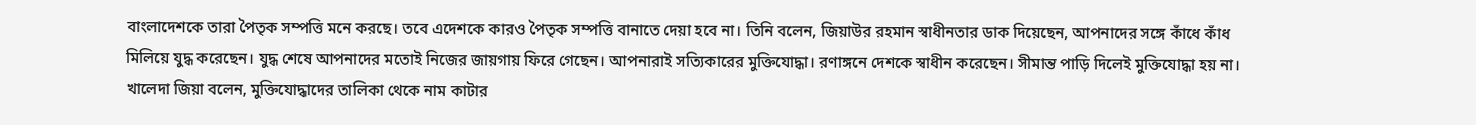বাংলাদেশকে তারা পৈতৃক সম্পত্তি মনে করছে। তবে এদেশকে কারও পৈতৃক সম্পত্তি বানাতে দেয়া হবে না। তিনি বলেন, জিয়াউর রহমান স্বাধীনতার ডাক দিয়েছেন, আপনাদের সঙ্গে কাঁধে কাঁধ মিলিয়ে যুদ্ধ করেছেন। যুদ্ধ শেষে আপনাদের মতোই নিজের জায়গায় ফিরে গেছেন। আপনারাই সত্যিকারের মুক্তিযোদ্ধা। রণাঙ্গনে দেশকে স্বাধীন করেছেন। সীমান্ত পাড়ি দিলেই মুক্তিযোদ্ধা হয় না। খালেদা জিয়া বলেন, মুক্তিযোদ্ধাদের তালিকা থেকে নাম কাটার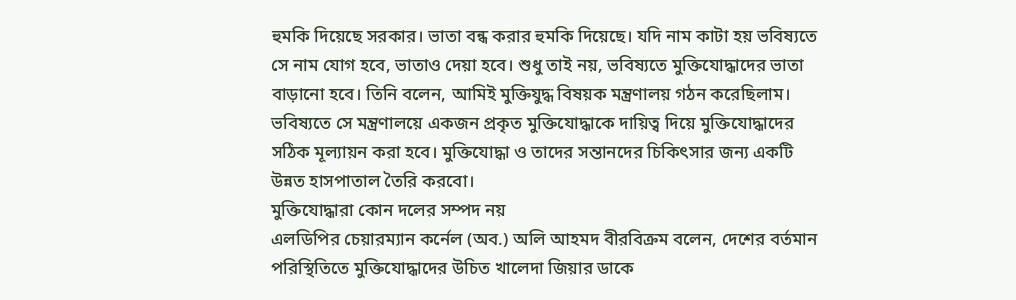হুমকি দিয়েছে সরকার। ভাতা বন্ধ করার হুমকি দিয়েছে। যদি নাম কাটা হয় ভবিষ্যতে সে নাম যোগ হবে, ভাতাও দেয়া হবে। শুধু তাই নয়, ভবিষ্যতে মুক্তিযোদ্ধাদের ভাতা বাড়ানো হবে। তিনি বলেন, আমিই মুক্তিযুদ্ধ বিষয়ক মন্ত্রণালয় গঠন করেছিলাম। ভবিষ্যতে সে মন্ত্রণালয়ে একজন প্রকৃত মুক্তিযোদ্ধাকে দায়িত্ব দিয়ে মুক্তিযোদ্ধাদের সঠিক মূল্যায়ন করা হবে। মুক্তিযোদ্ধা ও তাদের সন্তানদের চিকিৎসার জন্য একটি উন্নত হাসপাতাল তৈরি করবো।
মুক্তিযোদ্ধারা কোন দলের সম্পদ নয়
এলডিপির চেয়ারম্যান কর্নেল (অব.) অলি আহমদ বীরবিক্রম বলেন, দেশের বর্তমান পরিস্থিতিতে মুক্তিযোদ্ধাদের উচিত খালেদা জিয়ার ডাকে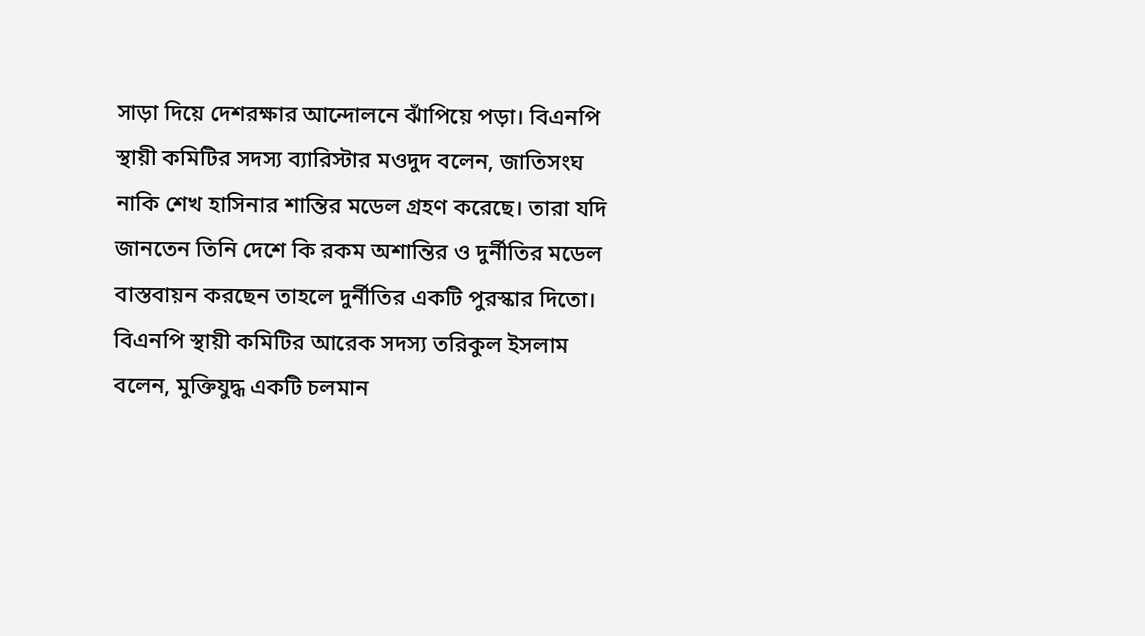সাড়া দিয়ে দেশরক্ষার আন্দোলনে ঝাঁপিয়ে পড়া। বিএনপি স্থায়ী কমিটির সদস্য ব্যারিস্টার মওদুদ বলেন, জাতিসংঘ নাকি শেখ হাসিনার শান্তির মডেল গ্রহণ করেছে। তারা যদি জানতেন তিনি দেশে কি রকম অশান্তির ও দুর্নীতির মডেল বাস্তবায়ন করছেন তাহলে দুর্নীতির একটি পুরস্কার দিতো। বিএনপি স্থায়ী কমিটির আরেক সদস্য তরিকুল ইসলাম বলেন, মুক্তিযুদ্ধ একটি চলমান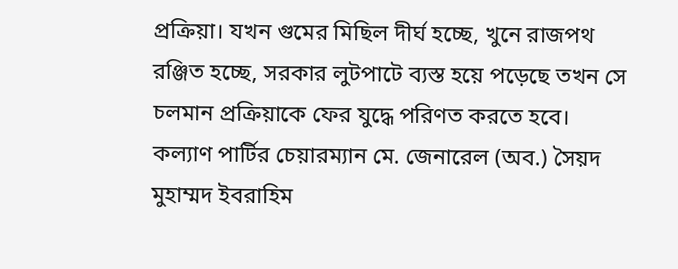প্রক্রিয়া। যখন গুমের মিছিল দীর্ঘ হচ্ছে, খুনে রাজপথ রঞ্জিত হচ্ছে, সরকার লুটপাটে ব্যস্ত হয়ে পড়েছে তখন সে চলমান প্রক্রিয়াকে ফের যুদ্ধে পরিণত করতে হবে। কল্যাণ পার্টির চেয়ারম্যান মে. জেনারেল (অব.) সৈয়দ মুহাম্মদ ইবরাহিম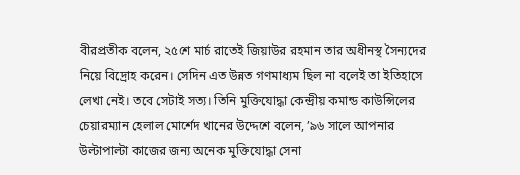বীরপ্রতীক বলেন, ২৫শে মার্চ রাতেই জিয়াউর রহমান তার অধীনস্থ সৈন্যদের নিয়ে বিদ্রোহ করেন। সেদিন এত উন্নত গণমাধ্যম ছিল না বলেই তা ইতিহাসে লেখা নেই। তবে সেটাই সত্য। তিনি মুক্তিযোদ্ধা কেন্দ্রীয় কমান্ড কাউন্সিলের চেয়ারম্যান হেলাল মোর্শেদ খানের উদ্দেশে বলেন, ’৯৬ সালে আপনার উল্টাপাল্টা কাজের জন্য অনেক মুক্তিযোদ্ধা সেনা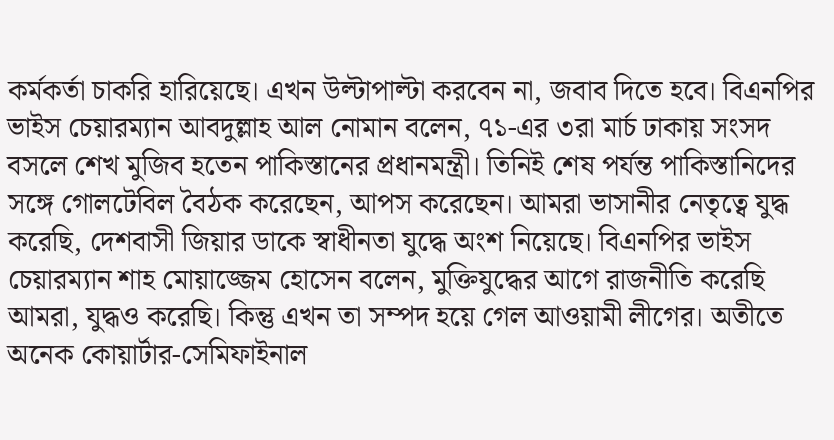কর্মকর্তা চাকরি হারিয়েছে। এখন উল্টাপাল্টা করবেন না, জবাব দিতে হবে। বিএনপির ভাইস চেয়ারম্যান আবদুল্লাহ আল নোমান বলেন, ৭১-এর ৩রা মার্চ ঢাকায় সংসদ বসলে শেখ মুজিব হতেন পাকিস্তানের প্রধানমন্ত্রী। তিনিই শেষ পর্যন্ত পাকিস্তানিদের সঙ্গে গোলটেবিল বৈঠক করেছেন, আপস করেছেন। আমরা ভাসানীর নেতৃত্বে যুদ্ধ করেছি, দেশবাসী জিয়ার ডাকে স্বাধীনতা যুদ্ধে অংশ নিয়েছে। বিএনপির ভাইস চেয়ারম্যান শাহ মোয়াজ্জেম হোসেন বলেন, মুক্তিযুদ্ধের আগে রাজনীতি করেছি আমরা, যুদ্ধও করেছি। কিন্তু এখন তা সম্পদ হয়ে গেল আওয়ামী লীগের। অতীতে অনেক কোয়ার্টার-সেমিফাইনাল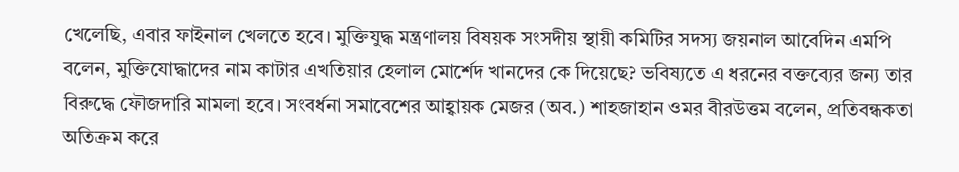খেলেছি, এবার ফাইনাল খেলতে হবে। মুক্তিযুদ্ধ মন্ত্রণালয় বিষয়ক সংসদীয় স্থায়ী কমিটির সদস্য জয়নাল আবেদিন এমপি বলেন, মুক্তিযোদ্ধাদের নাম কাটার এখতিয়ার হেলাল মোর্শেদ খানদের কে দিয়েছে? ভবিষ্যতে এ ধরনের বক্তব্যের জন্য তার বিরুদ্ধে ফৌজদারি মামলা হবে। সংবর্ধনা সমাবেশের আহ্বায়ক মেজর (অব.) শাহজাহান ওমর বীরউত্তম বলেন, প্রতিবন্ধকতা অতিক্রম করে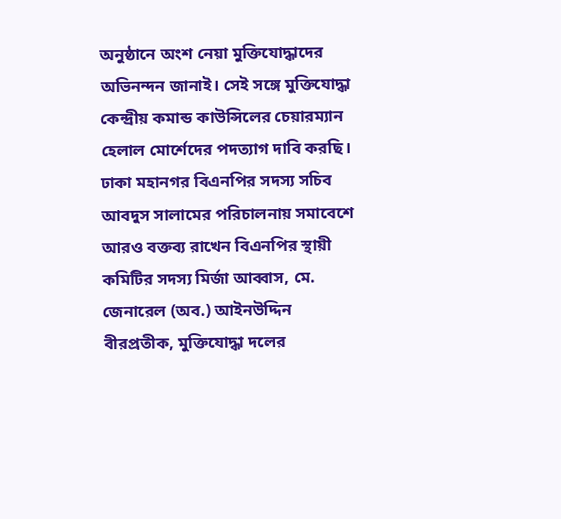অনুষ্ঠানে অংশ নেয়া মুক্তিযোদ্ধাদের অভিনন্দন জানাই। সেই সঙ্গে মুক্তিযোদ্ধা কেন্দ্রীয় কমান্ড কাউন্সিলের চেয়ারম্যান হেলাল মোর্শেদের পদত্যাগ দাবি করছি। ঢাকা মহানগর বিএনপির সদস্য সচিব আবদুস সালামের পরিচালনায় সমাবেশে আরও বক্তব্য রাখেন বিএনপির স্থায়ী কমিটির সদস্য মির্জা আব্বাস, মে. জেনারেল (অব.) আইনউদ্দিন বীরপ্রতীক, মুক্তিযোদ্ধা দলের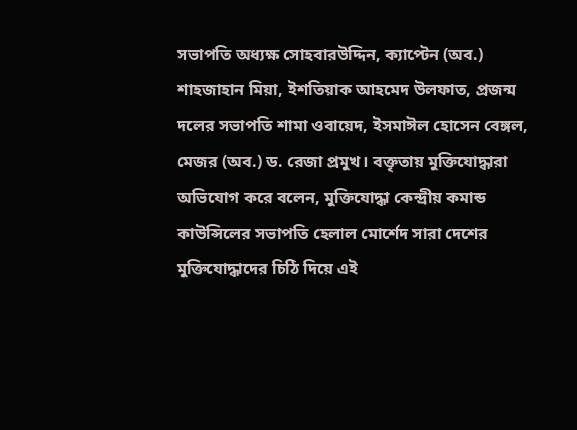সভাপতি অধ্যক্ষ সোহবারউদ্দিন, ক্যাপ্টেন (অব.) শাহজাহান মিয়া, ইশতিয়াক আহমেদ উলফাত, প্রজন্ম দলের সভাপতি শামা ওবায়েদ, ইসমাঈল হোসেন বেঙ্গল, মেজর (অব.) ড. রেজা প্রমুখ। বক্তৃতায় মুক্তিযোদ্ধারা অভিযোগ করে বলেন, মুক্তিযোদ্ধা কেন্দ্রীয় কমান্ড কাউন্সিলের সভাপতি হেলাল মোর্শেদ সারা দেশের মুক্তিযোদ্ধাদের চিঠি দিয়ে এই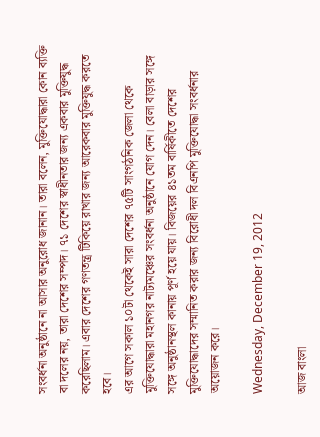সংবর্ধনা অনুষ্ঠানে না আসার অনুরোধ জানান। তারা বলেন, মুক্তিযোদ্ধারা কোন ব্যক্তি বা দলের নয়, তারা দেশের সম্পদ। ৭১ দেশের স্বাধীনতার জন্য একবার মুক্তিযুদ্ধ করেছিলাম। এবার দেশের গণতন্ত্র টিকিয়ে রাখার জন্য আরেকবার মুক্তিযুদ্ধ করতে হবে।
এর আগে সকাল ১০টা থেকেই সারা দেশের ৭৫টি সাংগঠনিক জেলা থেকে মুক্তিযোদ্ধারা মহানগর নাট্যমঞ্চের সংবর্ধনা অনুষ্ঠানে যোগ দেন। বেলা বাড়ার সঙ্গে সঙ্গে অনুষ্ঠানস্থল কানায় পূর্ণ হয়ে যায়। বিজয়ের ৪১তম বার্ষিকীতে দেশের মুক্তিযোদ্ধাদের সম্মানিত করার জন্য বিরোধী দল বিএনপি মুক্তিযোদ্ধা সংবর্ধনার অয়োজন করে।

Wednesday, December 19, 2012

আজ বাংলা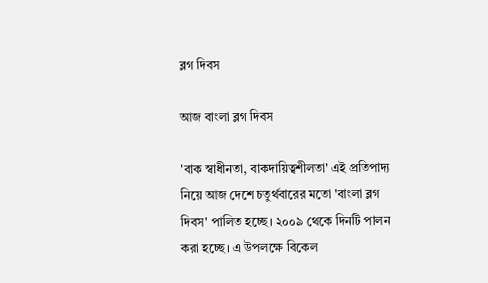ব্লগ দিবস

আজ বাংলা ব্লগ দিবস

'বাক স্বাধীনতা, বাকদায়িত্বশীলতা' এই প্রতিপাদ্য নিয়ে আজ দেশে চতুর্থবারের মতো 'বাংলা ব্লগ দিবস' পালিত হচ্ছে। ২০০৯ থেকে দিনটি পালন করা হচ্ছে। এ উপলক্ষে বিকেল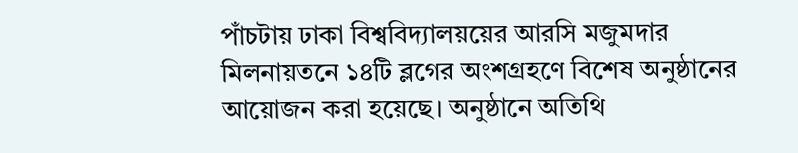পাঁচটায় ঢাকা বিশ্ববিদ্যালয়য়ের আরসি মজুমদার মিলনায়তনে ১৪টি ব্লগের অংশগ্রহণে বিশেষ অনুষ্ঠানের আয়োজন করা হয়েছে। অনুষ্ঠানে অতিথি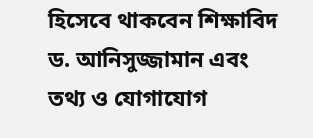হিসেবে থাকবেন শিক্ষাবিদ ড. আনিসুজ্জামান এবং তথ্য ও যোগাযোগ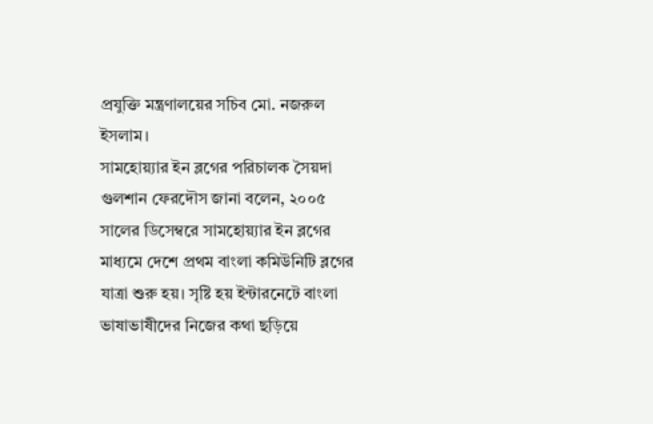প্রযুক্তি মন্ত্রণালয়ের সচিব মো. নজরুল ইসলাম।
সামহোয়্যার ইন ব্লগের পরিচালক সৈয়দা গুলশান ফেরদৌস জানা বলেন, ২০০৫ সালের ডিসেম্বরে সামহোয়্যার ইন ব্লগের মাধ্যমে দেশে প্রথম বাংলা কমিউনিটি ব্লগের যাত্রা শুরু হয়। সৃষ্টি হয় ইন্টারনেটে বাংলা ভাষাভাষীদের নিজের কথা ছড়িয়ে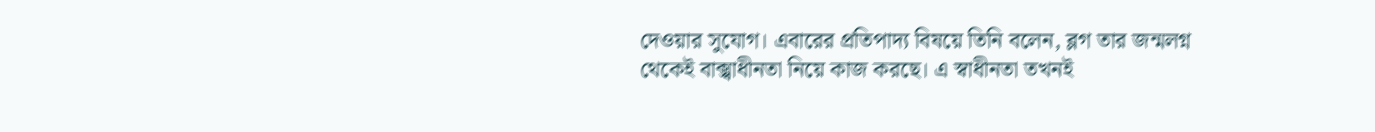দেওয়ার সুযোগ। এবারের প্রতিপাদ্য বিষয়ে তিনি বলেন, ব্লগ তার জন্মলগ্ন থেকেই বাক্স্বাধীনতা নিয়ে কাজ করছে। এ স্বাধীনতা তখনই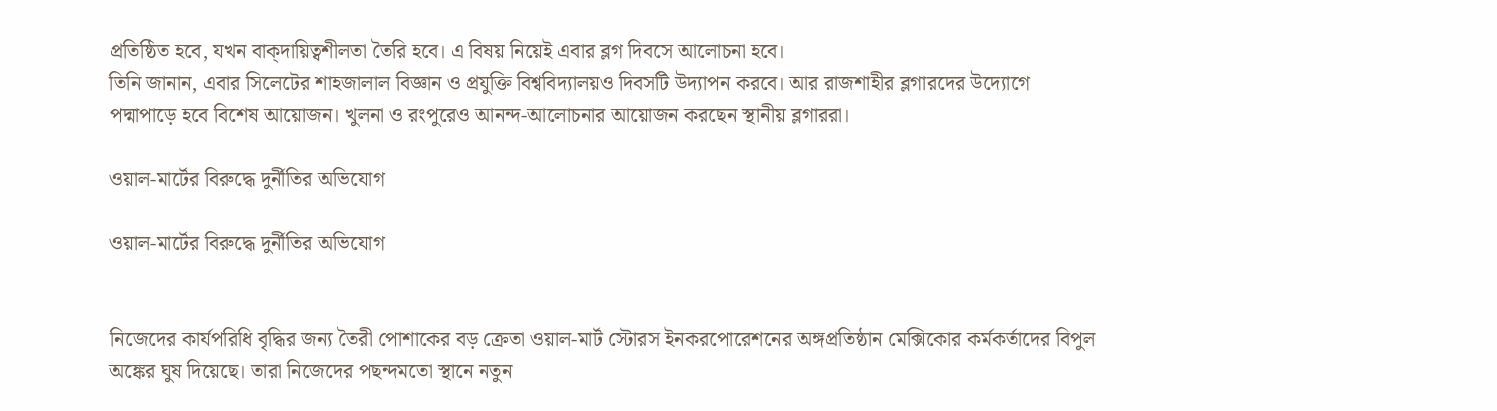প্রতিষ্ঠিত হবে, যখন বাক্দায়িত্বশীলতা তৈরি হবে। এ বিষয় নিয়েই এবার ব্লগ দিবসে আলোচনা হবে।
তিনি জানান, এবার সিলেটের শাহজালাল বিজ্ঞান ও প্রযুক্তি বিশ্ববিদ্যালয়ও দিবসটি উদ্যাপন করবে। আর রাজশাহীর ব্লগারদের উদ্যোগে পদ্মাপাড়ে হবে বিশেষ আয়োজন। খুলনা ও রংপুরেও আনন্দ-আলোচনার আয়োজন করছেন স্থানীয় ব্লগাররা।

ওয়াল-মার্টের বিরুদ্ধে দুর্নীতির অভিযোগ

ওয়াল-মার্টের বিরুদ্ধে দুর্নীতির অভিযোগ


নিজেদের কার্যপরিধি বৃদ্ধির জন্য তৈরী পোশাকের বড় ক্রেতা ওয়াল-মার্ট স্টোরস ইনকরপোরেশনের অঙ্গপ্রতিষ্ঠান মেক্সিকোর কর্মকর্তাদের বিপুল অঙ্কের ঘুষ দিয়েছে। তারা নিজেদের পছন্দমতো স্থানে নতুন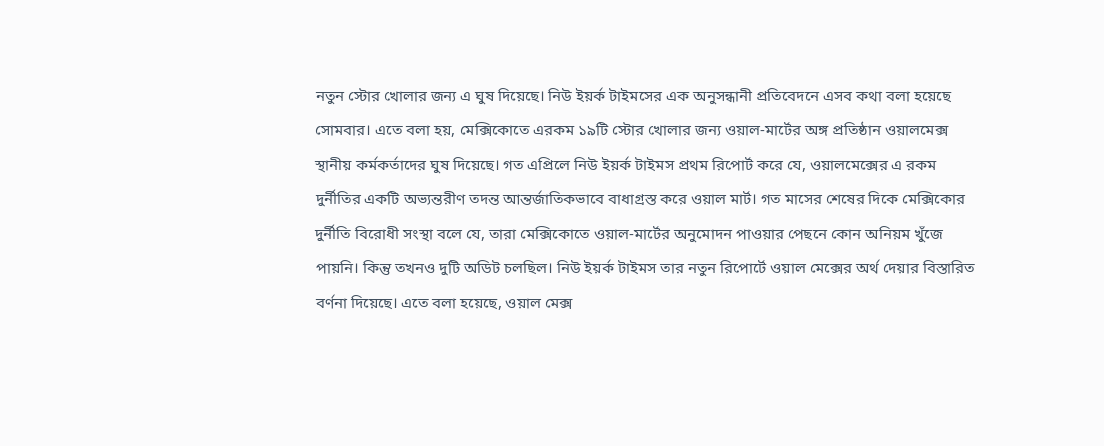নতুন স্টোর খোলার জন্য এ ঘুষ দিয়েছে। নিউ ইয়র্ক টাইমসের এক অনুসন্ধানী প্রতিবেদনে এসব কথা বলা হয়েছে সোমবার। এতে বলা হয়, মেক্সিকোতে এরকম ১৯টি স্টোর খোলার জন্য ওয়াল-মার্টের অঙ্গ প্রতিষ্ঠান ওয়ালমেক্স স্থানীয় কর্মকর্তাদের ঘুষ দিয়েছে। গত এপ্রিলে নিউ ইয়র্ক টাইমস প্রথম রিপোর্ট করে যে, ওয়ালমেক্সের এ রকম দুর্নীতির একটি অভ্যন্তরীণ তদন্ত আন্তর্জাতিকভাবে বাধাগ্রস্ত করে ওয়াল মার্ট। গত মাসের শেষের দিকে মেক্সিকোর দুর্নীতি বিরোধী সংস্থা বলে যে, তারা মেক্সিকোতে ওয়াল-মার্টের অনুমোদন পাওয়ার পেছনে কোন অনিয়ম খুঁজে পায়নি। কিন্তু তখনও দুটি অডিট চলছিল। নিউ ইয়র্ক টাইমস তার নতুন রিপোর্টে ওয়াল মেক্সের অর্থ দেয়ার বিস্তারিত বর্ণনা দিয়েছে। এতে বলা হয়েছে, ওয়াল মেক্স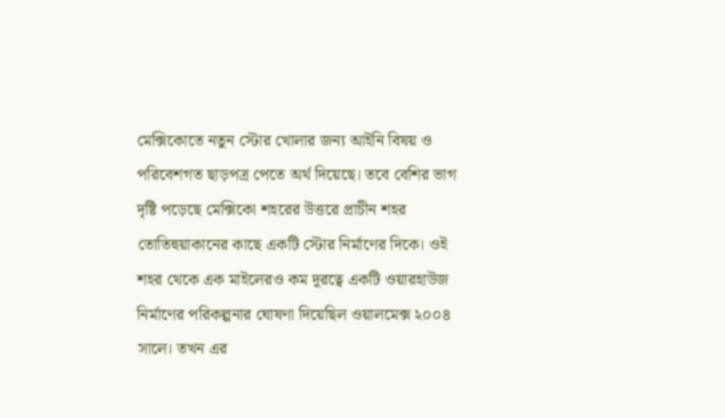মেক্সিকোতে নতুন স্টোর খোলার জন্য আইনি বিষয় ও পরিবেশগত ছাড়পত্র পেতে অর্থ দিয়েছে। তবে বেশির ভাগ দৃষ্টি পড়েছে মেক্সিকো শহরের উত্তরে প্রাচীন শহর তোতিহুয়াকানের কাছে একটি স্টোর নির্মাণের দিকে। ওই শহর থেকে এক মাইলেরও কম দূরত্বে একটি ওয়ারহাউজ নির্মাণের পরিকল্পনার ঘোষণা দিয়েছিল ওয়ালমেক্স ২০০৪ সালে। তখন এর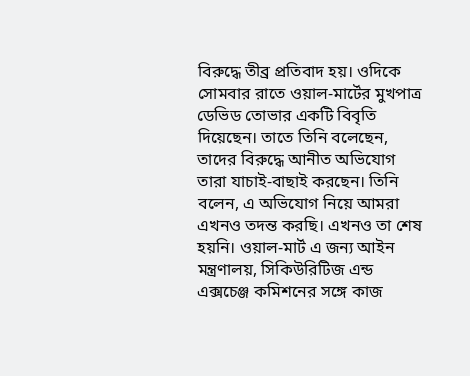বিরুদ্ধে তীব্র প্রতিবাদ হয়। ওদিকে সোমবার রাতে ওয়াল-মার্টের মুখপাত্র ডেভিড তোভার একটি বিবৃতি দিয়েছেন। তাতে তিনি বলেছেন, তাদের বিরুদ্ধে আনীত অভিযোগ তারা যাচাই-বাছাই করছেন। তিনি বলেন, এ অভিযোগ নিয়ে আমরা এখনও তদন্ত করছি। এখনও তা শেষ হয়নি। ওয়াল-মার্ট এ জন্য আইন মন্ত্রণালয়, সিকিউরিটিজ এন্ড এক্সচেঞ্জ কমিশনের সঙ্গে কাজ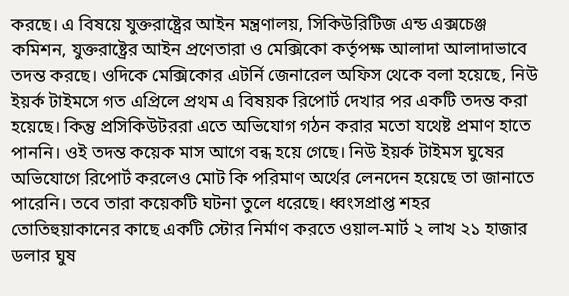করছে। এ বিষয়ে যুক্তরাষ্ট্রের আইন মন্ত্রণালয়, সিকিউরিটিজ এন্ড এক্সচেঞ্জ কমিশন, যুক্তরাষ্ট্রের আইন প্রণেতারা ও মেক্সিকো কর্তৃপক্ষ আলাদা আলাদাভাবে তদন্ত করছে। ওদিকে মেক্সিকোর এটর্নি জেনারেল অফিস থেকে বলা হয়েছে, নিউ ইয়র্ক টাইমসে গত এপ্রিলে প্রথম এ বিষয়ক রিপোর্ট দেখার পর একটি তদন্ত করা হয়েছে। কিন্তু প্রসিকিউটররা এতে অভিযোগ গঠন করার মতো যথেষ্ট প্রমাণ হাতে পাননি। ওই তদন্ত কয়েক মাস আগে বন্ধ হয়ে গেছে। নিউ ইয়র্ক টাইমস ঘুষের অভিযোগে রিপোর্ট করলেও মোট কি পরিমাণ অর্থের লেনদেন হয়েছে তা জানাতে পারেনি। তবে তারা কয়েকটি ঘটনা তুলে ধরেছে। ধ্বংসপ্রাপ্ত শহর তোতিহুয়াকানের কাছে একটি স্টোর নির্মাণ করতে ওয়াল-মার্ট ২ লাখ ২১ হাজার ডলার ঘুষ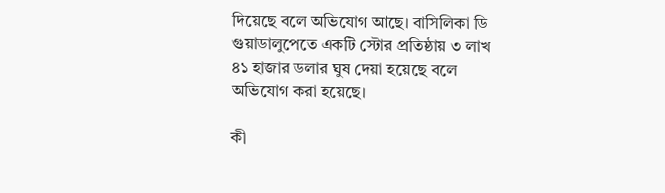দিয়েছে বলে অভিযোগ আছে। বাসিলিকা ডি গুয়াডালুপেতে একটি স্টোর প্রতিষ্ঠায় ৩ লাখ ৪১ হাজার ডলার ঘুষ দেয়া হয়েছে বলে অভিযোগ করা হয়েছে।

কী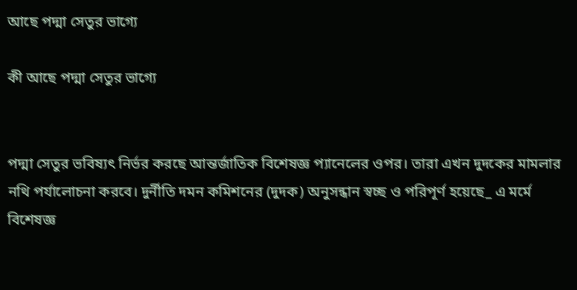আছে পদ্মা সেতুর ভাগ্যে

কী আছে পদ্মা সেতুর ভাগ্যে


পদ্মা সেতুর ভবিষ্যৎ নির্ভর করছে আন্তর্জাতিক বিশেষজ্ঞ প্যানেলের ওপর। তারা এখন দুদকের মামলার নথি পর্যালোচনা করবে। দুর্নীতি দমন কমিশনের (দুদক) অনুসন্ধান স্বচ্ছ ও পরিপূর্ণ হয়েছে_ এ মর্মে বিশেষজ্ঞ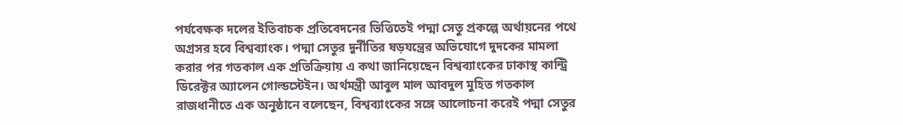পর্যবেক্ষক দলের ইতিবাচক প্রতিবেদনের ভিত্তিতেই পদ্মা সেতু প্রকল্পে অর্থায়নের পথে অগ্রসর হবে বিশ্বব্যাংক। পদ্মা সেতুর দুর্নীতির ষড়যন্ত্রের অভিযোগে দুদকের মামলা করার পর গতকাল এক প্রতিক্রিয়ায় এ কথা জানিয়েছেন বিশ্বব্যাংকের ঢাকাস্থ কান্ট্রি ডিরেক্টর অ্যালেন গোল্ডস্টেইন। অর্থমন্ত্রী আবুল মাল আবদুল মুহিত গতকাল রাজধানীতে এক অনুষ্ঠানে বলেছেন, বিশ্বব্যাংকের সঙ্গে আলোচনা করেই পদ্মা সেতুর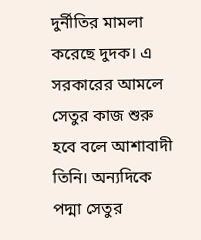দুর্নীতির মামলা করেছে দুদক। এ সরকারের আমলে সেতুর কাজ শুরু হবে বলে আশাবাদী তিনি। অন্যদিকে পদ্মা সেতুর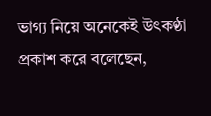ভাগ্য নিয়ে অনেকেই উৎকণ্ঠা প্রকাশ করে বলেছেন,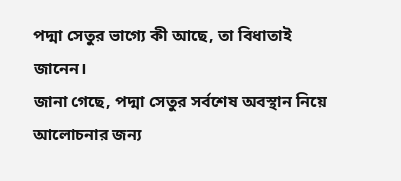পদ্মা সেতুর ভাগ্যে কী আছে, তা বিধাতাই জানেন।
জানা গেছে, পদ্মা সেতুর সর্বশেষ অবস্থান নিয়ে আলোচনার জন্য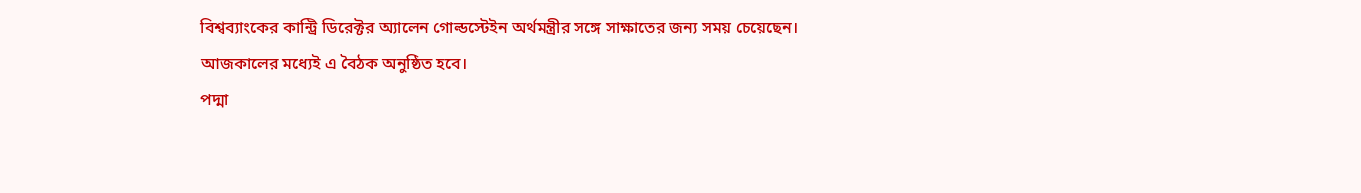বিশ্বব্যাংকের কান্ট্রি ডিরেক্টর অ্যালেন গোল্ডস্টেইন অর্থমন্ত্রীর সঙ্গে সাক্ষাতের জন্য সময় চেয়েছেন। আজকালের মধ্যেই এ বৈঠক অনুষ্ঠিত হবে।
পদ্মা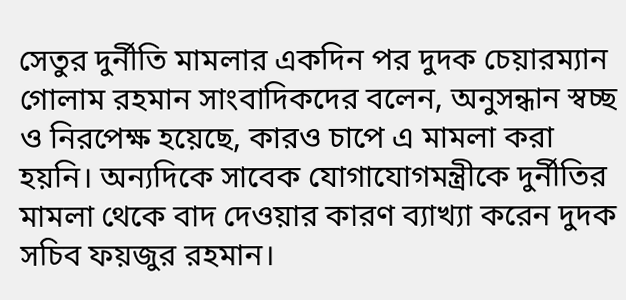সেতুর দুর্নীতি মামলার একদিন পর দুদক চেয়ারম্যান গোলাম রহমান সাংবাদিকদের বলেন, অনুসন্ধান স্বচ্ছ ও নিরপেক্ষ হয়েছে, কারও চাপে এ মামলা করা হয়নি। অন্যদিকে সাবেক যোগাযোগমন্ত্রীকে দুর্নীতির মামলা থেকে বাদ দেওয়ার কারণ ব্যাখ্যা করেন দুদক সচিব ফয়জুর রহমান।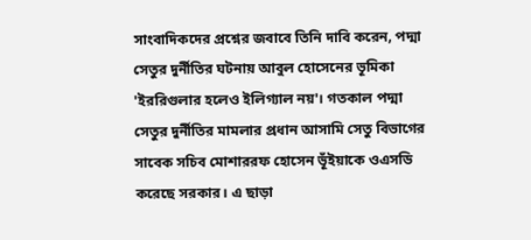সাংবাদিকদের প্রশ্নের জবাবে তিনি দাবি করেন, পদ্মা সেতুর দুর্নীতির ঘটনায় আবুল হোসেনের ভূমিকা 'ইররিগুলার হলেও ইলিগ্যাল নয়'। গতকাল পদ্মা সেতুর দুর্নীতির মামলার প্রধান আসামি সেতু বিভাগের সাবেক সচিব মোশাররফ হোসেন ভূঁইয়াকে ওএসডি করেছে সরকার। এ ছাড়া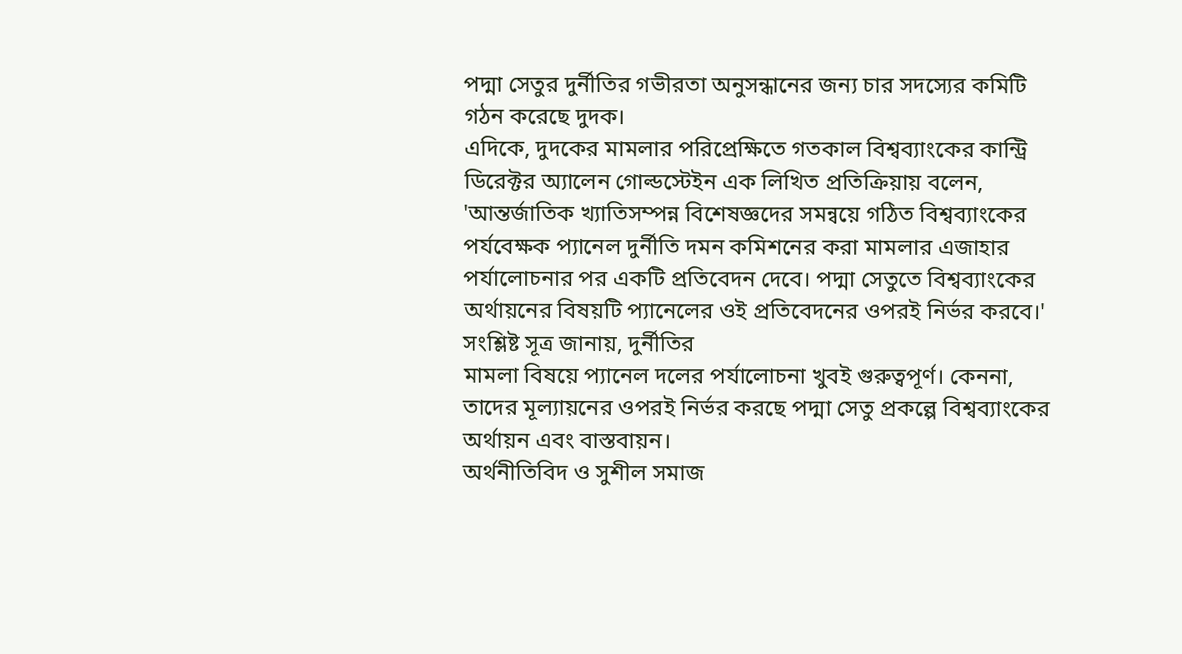পদ্মা সেতুর দুর্নীতির গভীরতা অনুসন্ধানের জন্য চার সদস্যের কমিটি গঠন করেছে দুদক।
এদিকে, দুদকের মামলার পরিপ্রেক্ষিতে গতকাল বিশ্বব্যাংকের কান্ট্রি ডিরেক্টর অ্যালেন গোল্ডস্টেইন এক লিখিত প্রতিক্রিয়ায় বলেন, 'আন্তর্জাতিক খ্যাতিসম্পন্ন বিশেষজ্ঞদের সমন্বয়ে গঠিত বিশ্বব্যাংকের পর্যবেক্ষক প্যানেল দুর্নীতি দমন কমিশনের করা মামলার এজাহার পর্যালোচনার পর একটি প্রতিবেদন দেবে। পদ্মা সেতুতে বিশ্বব্যাংকের অর্থায়নের বিষয়টি প্যানেলের ওই প্রতিবেদনের ওপরই নির্ভর করবে।' সংশ্লিষ্ট সূত্র জানায়, দুর্নীতির
মামলা বিষয়ে প্যানেল দলের পর্যালোচনা খুবই গুরুত্বপূর্ণ। কেননা, তাদের মূল্যায়নের ওপরই নির্ভর করছে পদ্মা সেতু প্রকল্পে বিশ্বব্যাংকের অর্থায়ন এবং বাস্তবায়ন।
অর্থনীতিবিদ ও সুশীল সমাজ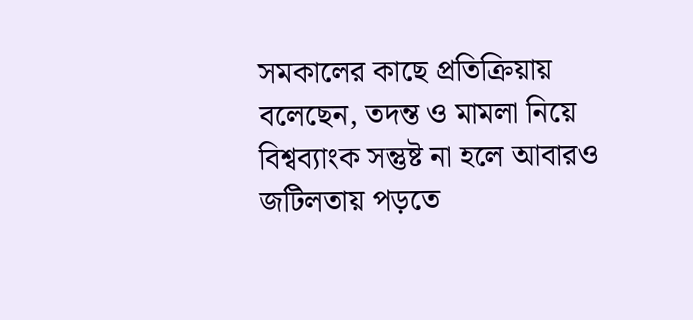সমকালের কাছে প্রতিক্রিয়ায় বলেছেন, তদন্ত ও মামলা নিয়ে বিশ্বব্যাংক সন্তুষ্ট না হলে আবারও জটিলতায় পড়তে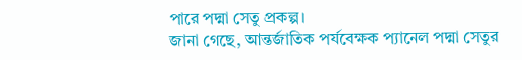পারে পদ্মা সেতু প্রকল্প।
জানা গেছে, আন্তর্জাতিক পর্যবেক্ষক প্যানেল পদ্মা সেতুর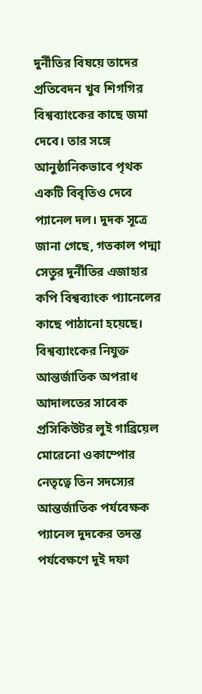দুর্নীতির বিষয়ে তাদের প্রতিবেদন খুব শিগগির বিশ্বব্যাংকের কাছে জমা দেবে। তার সঙ্গে আনুষ্ঠানিকভাবে পৃথক একটি বিবৃতিও দেবে প্যানেল দল। দুদক সূত্রে জানা গেছে, গতকাল পদ্মা সেতুর দুর্নীতির এজাহার কপি বিশ্বব্যাংক প্যানেলের কাছে পাঠানো হয়েছে।
বিশ্বব্যাংকের নিযুক্ত আন্তর্জাতিক অপরাধ আদালতের সাবেক প্রসিকিউটর লুই গাব্রিয়েল মোরেনো ওকাম্পোর নেতৃত্বে তিন সদস্যের আন্তর্জাতিক পর্যবেক্ষক প্যানেল দুদকের তদন্ত পর্যবেক্ষণে দুই দফা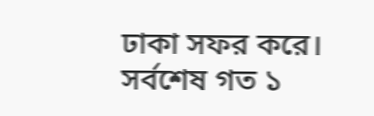ঢাকা সফর করে। সর্বশেষ গত ১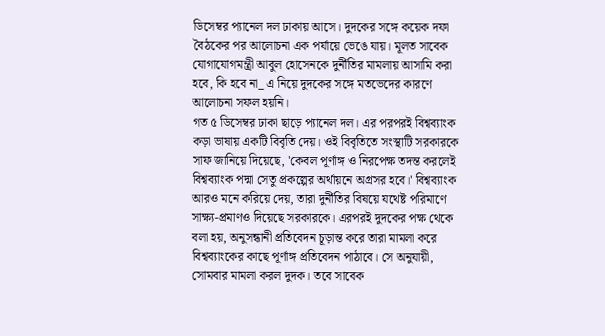ডিসেম্বর প্যানেল দল ঢাকায় আসে। দুদকের সঙ্গে কয়েক দফা বৈঠকের পর আলোচনা এক পর্যায়ে ভেঙে যায়। মূলত সাবেক যোগাযোগমন্ত্রী আবুল হোসেনকে দুর্নীতির মামলায় আসামি করা হবে, কি হবে না_ এ নিয়ে দুদকের সঙ্গে মতভেদের কারণে আলোচনা সফল হয়নি।
গত ৫ ডিসেম্বর ঢাকা ছাড়ে প্যানেল দল। এর পরপরই বিশ্বব্যাংক কড়া ভাষায় একটি বিবৃতি দেয়। ওই বিবৃতিতে সংস্থাটি সরকারকে সাফ জানিয়ে দিয়েছে, 'কেবল পূর্ণাঙ্গ ও নিরপেক্ষ তদন্ত করলেই বিশ্বব্যাংক পদ্মা সেতু প্রকল্পের অর্থায়নে অগ্রসর হবে।' বিশ্বব্যাংক আরও মনে করিয়ে দেয়, তারা দুর্নীতির বিষয়ে যথেষ্ট পরিমাণে সাক্ষ্য-প্রমাণও দিয়েছে সরকারকে। এরপরই দুদকের পক্ষ থেকে বলা হয়, অনুসন্ধানী প্রতিবেদন চূড়ান্ত করে তারা মামলা করে বিশ্বব্যাংকের কাছে পূর্ণাঙ্গ প্রতিবেদন পাঠাবে। সে অনুযায়ী, সোমবার মামলা করল দুদক। তবে সাবেক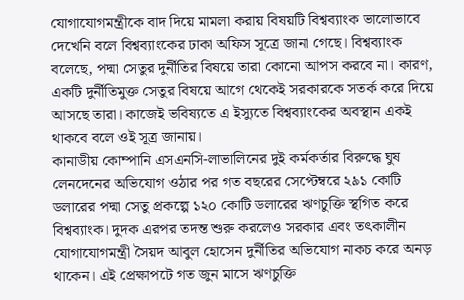যোগাযোগমন্ত্রীকে বাদ দিয়ে মামলা করায় বিষয়টি বিশ্বব্যাংক ভালোভাবে দেখেনি বলে বিশ্বব্যাংকের ঢাকা অফিস সূত্রে জানা গেছে। বিশ্বব্যাংক বলেছে, পদ্মা সেতুর দুর্নীতির বিষয়ে তারা কোনো আপস করবে না। কারণ, একটি দুর্নীতিমুক্ত সেতুর বিষয়ে আগে থেকেই সরকারকে সতর্ক করে দিয়ে আসছে তারা। কাজেই ভবিষ্যতে এ ইস্যুতে বিশ্বব্যাংকের অবস্থান একই থাকবে বলে ওই সূত্র জানায়।
কানাডীয় কোম্পানি এসএনসি-লাভালিনের দুই কর্মকর্তার বিরুদ্ধে ঘুষ লেনদেনের অভিযোগ ওঠার পর গত বছরের সেপ্টেম্বরে ২৯১ কোটি ডলারের পদ্মা সেতু প্রকল্পে ১২০ কোটি ডলারের ঋণচুক্তি স্থগিত করে বিশ্বব্যাংক। দুদক এরপর তদন্ত শুরু করলেও সরকার এবং তৎকালীন যোগাযোগমন্ত্রী সৈয়দ আবুল হোসেন দুর্নীতির অভিযোগ নাকচ করে অনড় থাকেন। এই প্রেক্ষাপটে গত জুন মাসে ঋণচুক্তি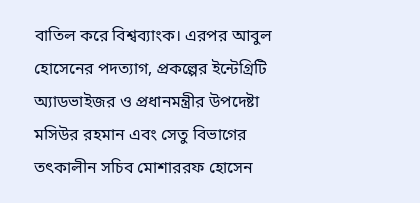বাতিল করে বিশ্বব্যাংক। এরপর আবুল হোসেনের পদত্যাগ, প্রকল্পের ইন্টেগ্রিটি অ্যাডভাইজর ও প্রধানমন্ত্রীর উপদেষ্টা মসিউর রহমান এবং সেতু বিভাগের তৎকালীন সচিব মোশাররফ হোসেন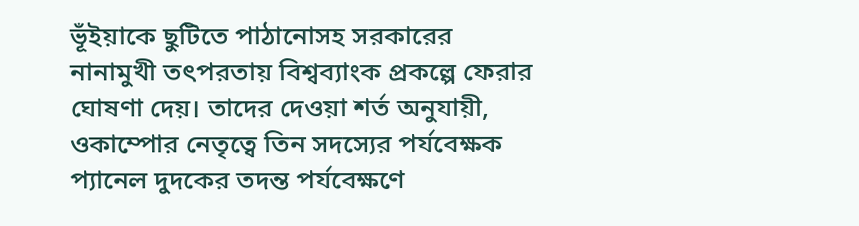ভূঁইয়াকে ছুটিতে পাঠানোসহ সরকারের নানামুখী তৎপরতায় বিশ্বব্যাংক প্রকল্পে ফেরার ঘোষণা দেয়। তাদের দেওয়া শর্ত অনুযায়ী, ওকাম্পোর নেতৃত্বে তিন সদস্যের পর্যবেক্ষক প্যানেল দুদকের তদন্ত পর্যবেক্ষণে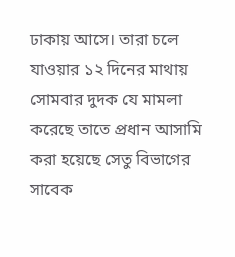ঢাকায় আসে। তারা চলে যাওয়ার ১২ দিনের মাথায় সোমবার দুদক যে মামলা করেছে তাতে প্রধান আসামি করা হয়েছে সেতু বিভাগের সাবেক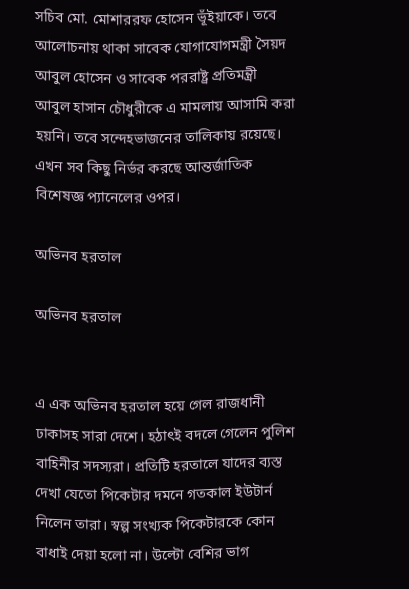সচিব মো. মোশাররফ হোসেন ভূঁইয়াকে। তবে আলোচনায় থাকা সাবেক যোগাযোগমন্ত্রী সৈয়দ আবুল হোসেন ও সাবেক পররাষ্ট্র প্রতিমন্ত্রী আবুল হাসান চৌধুরীকে এ মামলায় আসামি করা হয়নি। তবে সন্দেহভাজনের তালিকায় রয়েছে। এখন সব কিছু নির্ভর করছে আন্তর্জাতিক বিশেষজ্ঞ প্যানেলের ওপর।

অভিনব হরতাল

অভিনব হরতাল


এ এক অভিনব হরতাল হয়ে গেল রাজধানী ঢাকাসহ সারা দেশে। হঠাৎই বদলে গেলেন পুলিশ বাহিনীর সদস্যরা। প্রতিটি হরতালে যাদের ব্যস্ত দেখা যেতো পিকেটার দমনে গতকাল ইউটার্ন নিলেন তারা। স্বল্প সংখ্যক পিকেটারকে কোন বাধাই দেয়া হলো না। উল্টো বেশির ভাগ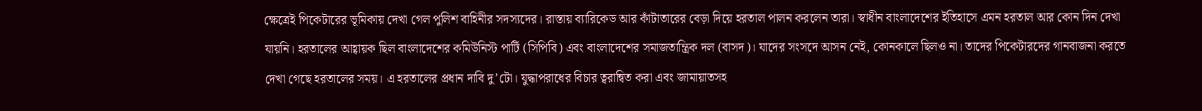ক্ষেত্রেই পিকেটারের ভূমিকায় দেখা গেল পুলিশ বাহিনীর সদস্যদের। রাস্তায় ব্যারিকেড আর কাঁটাতারের বেড়া দিয়ে হরতাল পালন করলেন তারা। স্বাধীন বাংলাদেশের ইতিহাসে এমন হরতাল আর কোন দিন দেখা যায়নি। হরতালের আহ্বায়ক ছিল বাংলাদেশের কমিউনিস্ট পার্টি (সিপিবি) এবং বাংলাদেশের সমাজতান্ত্রিক দল (বাসদ)। যাদের সংসদে আসন নেই, কোনকালে ছিলও না। তাদের পিকেটারদের গানবাজনা করতে দেখা গেছে হরতালের সময়। এ হরতালের প্রধান দাবি দু’টো। যুদ্ধাপরাধের বিচার ত্বরান্বিত করা এবং জামায়াতসহ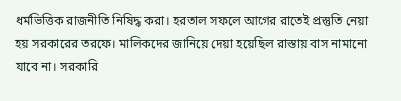ধর্মভিত্তিক রাজনীতি নিষিদ্ধ করা। হরতাল সফলে আগের রাতেই প্রস্তুতি নেয়া হয় সরকারের তরফে। মালিকদের জানিয়ে দেয়া হয়েছিল রাস্তায় বাস নামানো যাবে না। সরকারি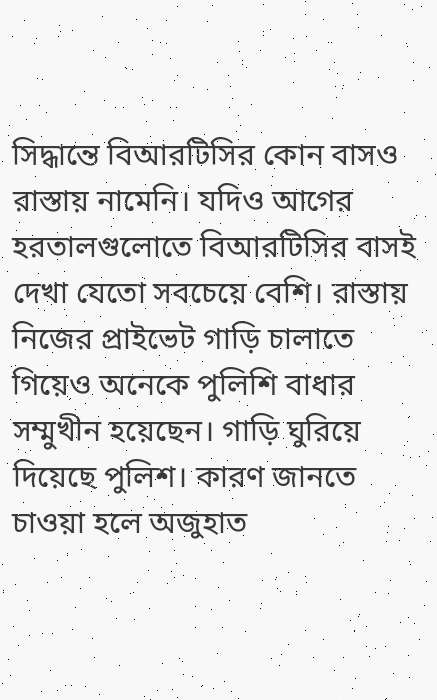সিদ্ধান্তে বিআরটিসির কোন বাসও রাস্তায় নামেনি। যদিও আগের হরতালগুলোতে বিআরটিসির বাসই দেখা যেতো সবচেয়ে বেশি। রাস্তায় নিজের প্রাইভেট গাড়ি চালাতে গিয়েও অনেকে পুলিশি বাধার সম্মুখীন হয়েছেন। গাড়ি ঘুরিয়ে দিয়েছে পুলিশ। কারণ জানতে চাওয়া হলে অজুহাত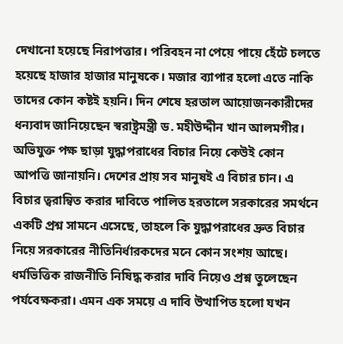দেখানো হয়েছে নিরাপত্তার। পরিবহন না পেয়ে পায়ে হেঁটে চলতে হয়েছে হাজার হাজার মানুষকে। মজার ব্যাপার হলো এতে নাকি তাদের কোন কষ্টই হয়নি। দিন শেষে হরতাল আয়োজনকারীদের ধন্যবাদ জানিয়েছেন স্বরাষ্ট্রমন্ত্রী ড. মহীউদ্দীন খান আলমগীর। অভিযুক্ত পক্ষ ছাড়া যুদ্ধাপরাধের বিচার নিয়ে কেউই কোন আপত্তি জানায়নি। দেশের প্রায় সব মানুষই এ বিচার চান। এ বিচার ত্বরান্বিত করার দাবিতে পালিত হরতালে সরকারের সমর্থনে একটি প্রশ্ন সামনে এসেছে, তাহলে কি যুদ্ধাপরাধের দ্রুত বিচার নিয়ে সরকারের নীতিনির্ধারকদের মনে কোন সংশয় আছে। ধর্মভিত্তিক রাজনীতি নিষিদ্ধ করার দাবি নিয়েও প্রশ্ন তুলেছেন পর্যবেক্ষকরা। এমন এক সময়ে এ দাবি উত্থাপিত হলো যখন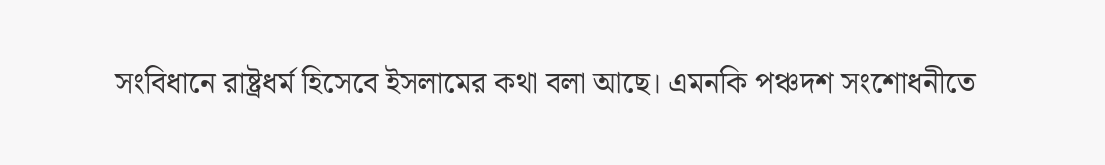সংবিধানে রাষ্ট্রধর্ম হিসেবে ইসলামের কথা বলা আছে। এমনকি পঞ্চদশ সংশোধনীতে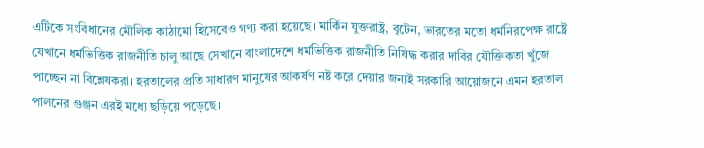এটিকে সংবিধানের মৌলিক কাঠামো হিসেবেও গণ্য করা হয়েছে। মার্কিন যুক্তরাষ্ট্র, বৃটেন, ভারতের মতো ধর্মনিরপেক্ষ রাষ্ট্রে যেখানে ধর্মভিত্তিক রাজনীতি চালু আছে সেখানে বাংলাদেশে ধর্মভিত্তিক রাজনীতি নিষিদ্ধ করার দাবির যৌক্তিকতা খুঁজে পাচ্ছেন না বিশ্লেষকরা। হরতালের প্রতি সাধারণ মানুষের আকর্ষণ নষ্ট করে দেয়ার জন্যই সরকারি আয়োজনে এমন হরতাল পালনের গুঞ্জন এরই মধ্যে ছড়িয়ে পড়েছে।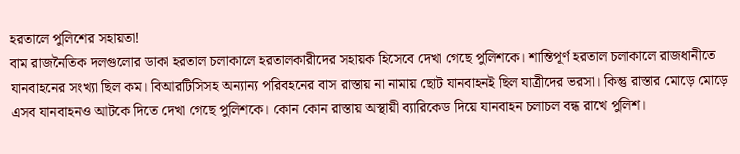হরতালে পুলিশের সহায়তা!
বাম রাজনৈতিক দলগুলোর ডাকা হরতাল চলাকালে হরতালকারীদের সহায়ক হিসেবে দেখা গেছে পুলিশকে। শান্তিপূর্ণ হরতাল চলাকালে রাজধানীতে যানবাহনের সংখ্যা ছিল কম। বিআরটিসিসহ অন্যান্য পরিবহনের বাস রাস্তায় না নামায় ছোট যানবাহনই ছিল যাত্রীদের ভরসা। কিন্তু রাস্তার মোড়ে মোড়ে এসব যানবাহনও আটকে দিতে দেখা গেছে পুলিশকে। কোন কোন রাস্তায় অস্থায়ী ব্যারিকেড দিয়ে যানবাহন চলাচল বন্ধ রাখে পুলিশ।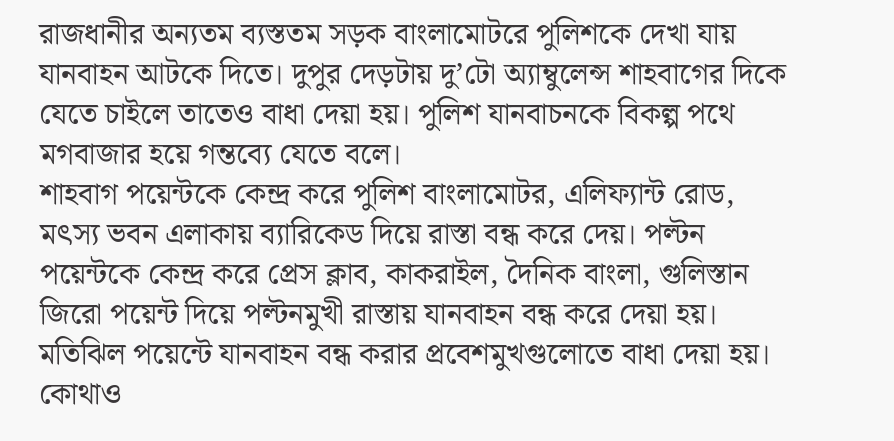রাজধানীর অন্যতম ব্যস্ততম সড়ক বাংলামোটরে পুলিশকে দেখা যায় যানবাহন আটকে দিতে। দুপুর দেড়টায় দু’টো অ্যাম্বুলেন্স শাহবাগের দিকে যেতে চাইলে তাতেও বাধা দেয়া হয়। পুলিশ যানবাচনকে বিকল্প পথে মগবাজার হয়ে গন্তব্যে যেতে বলে।
শাহবাগ পয়েন্টকে কেন্দ্র করে পুলিশ বাংলামোটর, এলিফ্যান্ট রোড, মৎস্য ভবন এলাকায় ব্যারিকেড দিয়ে রাস্তা বন্ধ করে দেয়। পল্টন পয়েন্টকে কেন্দ্র করে প্রেস ক্লাব, কাকরাইল, দৈনিক বাংলা, গুলিস্তান জিরো পয়েন্ট দিয়ে পল্টনমুখী রাস্তায় যানবাহন বন্ধ করে দেয়া হয়। মতিঝিল পয়েন্টে যানবাহন বন্ধ করার প্রবেশমুখগুলোতে বাধা দেয়া হয়। কোথাও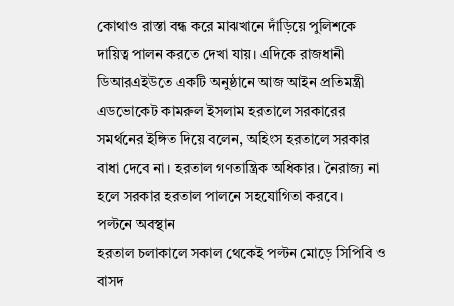কোথাও রাস্তা বন্ধ করে মাঝখানে দাঁড়িয়ে পুলিশকে দায়িত্ব পালন করতে দেখা যায়। এদিকে রাজধানী ডিআরএইউতে একটি অনুষ্ঠানে আজ আইন প্রতিমন্ত্রী এডভোকেট কামরুল ইসলাম হরতালে সরকারের সমর্থনের ইঙ্গিত দিয়ে বলেন, অহিংস হরতালে সরকার বাধা দেবে না। হরতাল গণতান্ত্রিক অধিকার। নৈরাজ্য না হলে সরকার হরতাল পালনে সহযোগিতা করবে।
পল্টনে অবস্থান
হরতাল চলাকালে সকাল থেকেই পল্টন মোড়ে সিপিবি ও বাসদ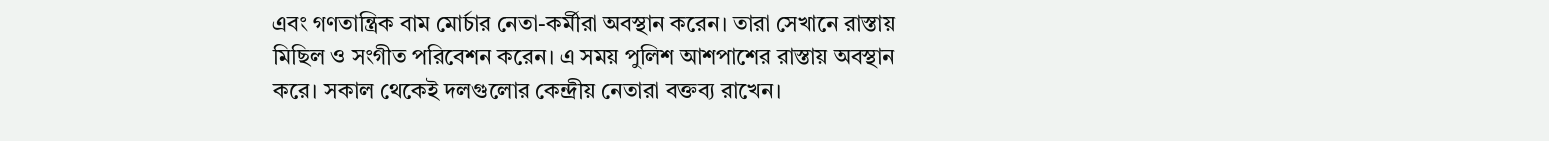এবং গণতান্ত্রিক বাম মোর্চার নেতা-কর্মীরা অবস্থান করেন। তারা সেখানে রাস্তায় মিছিল ও সংগীত পরিবেশন করেন। এ সময় পুলিশ আশপাশের রাস্তায় অবস্থান করে। সকাল থেকেই দলগুলোর কেন্দ্রীয় নেতারা বক্তব্য রাখেন।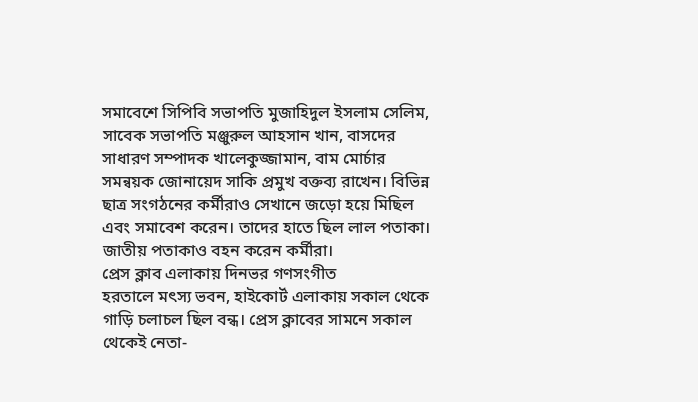সমাবেশে সিপিবি সভাপতি মুজাহিদুল ইসলাম সেলিম, সাবেক সভাপতি মঞ্জুরুল আহসান খান, বাসদের সাধারণ সম্পাদক খালেকুজ্জামান, বাম মোর্চার সমন্বয়ক জোনায়েদ সাকি প্রমুখ বক্তব্য রাখেন। বিভিন্ন ছাত্র সংগঠনের কর্মীরাও সেখানে জড়ো হয়ে মিছিল এবং সমাবেশ করেন। তাদের হাতে ছিল লাল পতাকা। জাতীয় পতাকাও বহন করেন কর্মীরা।
প্রেস ক্লাব এলাকায় দিনভর গণসংগীত
হরতালে মৎস্য ভবন, হাইকোর্ট এলাকায় সকাল থেকে গাড়ি চলাচল ছিল বন্ধ। প্রেস ক্লাবের সামনে সকাল থেকেই নেতা-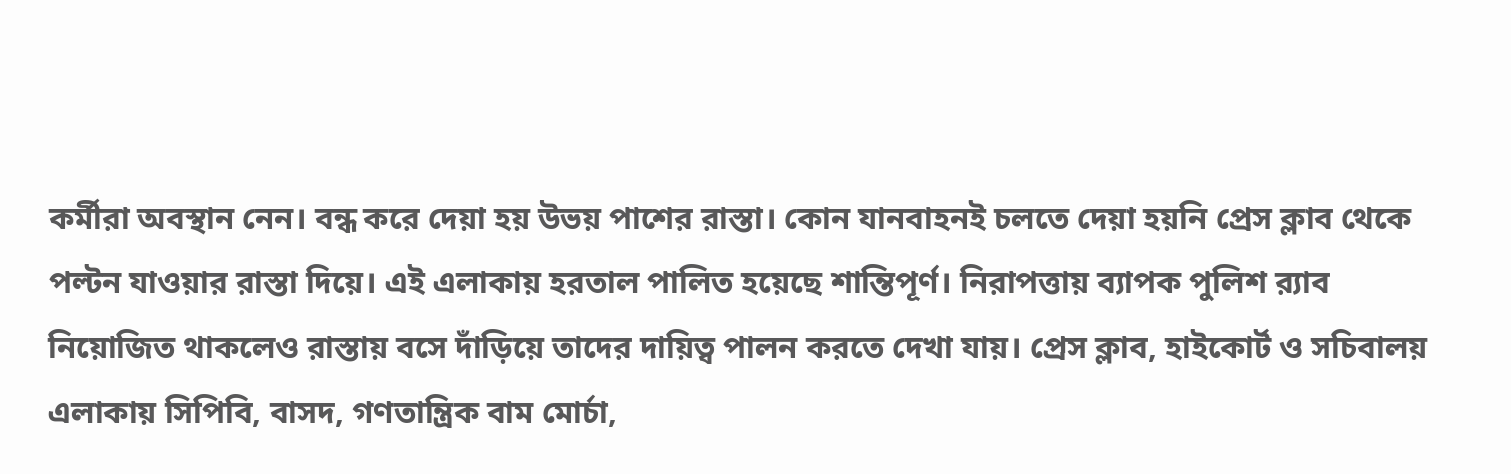কর্মীরা অবস্থান নেন। বন্ধ করে দেয়া হয় উভয় পাশের রাস্তা। কোন যানবাহনই চলতে দেয়া হয়নি প্রেস ক্লাব থেকে পল্টন যাওয়ার রাস্তা দিয়ে। এই এলাকায় হরতাল পালিত হয়েছে শান্তিপূর্ণ। নিরাপত্তায় ব্যাপক পুলিশ র‌্যাব নিয়োজিত থাকলেও রাস্তায় বসে দাঁড়িয়ে তাদের দায়িত্ব পালন করতে দেখা যায়। প্রেস ক্লাব, হাইকোর্ট ও সচিবালয় এলাকায় সিপিবি, বাসদ, গণতান্ত্রিক বাম মোর্চা,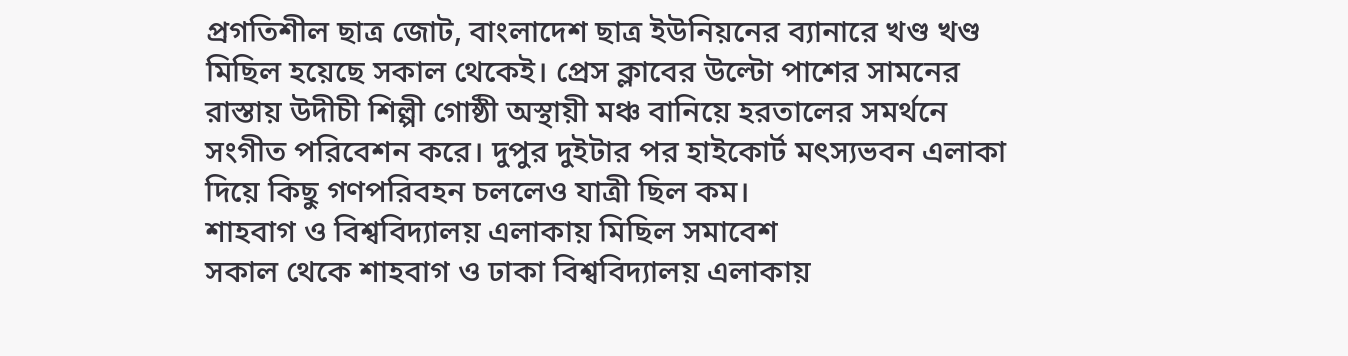প্রগতিশীল ছাত্র জোট, বাংলাদেশ ছাত্র ইউনিয়নের ব্যানারে খণ্ড খণ্ড মিছিল হয়েছে সকাল থেকেই। প্রেস ক্লাবের উল্টো পাশের সামনের রাস্তায় উদীচী শিল্পী গোষ্ঠী অস্থায়ী মঞ্চ বানিয়ে হরতালের সমর্থনে সংগীত পরিবেশন করে। দুপুর দুইটার পর হাইকোর্ট মৎস্যভবন এলাকা দিয়ে কিছু গণপরিবহন চললেও যাত্রী ছিল কম।
শাহবাগ ও বিশ্ববিদ্যালয় এলাকায় মিছিল সমাবেশ
সকাল থেকে শাহবাগ ও ঢাকা বিশ্ববিদ্যালয় এলাকায়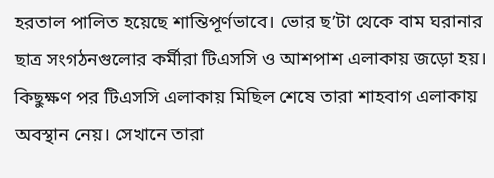হরতাল পালিত হয়েছে শান্তিপূর্ণভাবে। ভোর ছ’টা থেকে বাম ঘরানার ছাত্র সংগঠনগুলোর কর্মীরা টিএসসি ও আশপাশ এলাকায় জড়ো হয়। কিছুক্ষণ পর টিএসসি এলাকায় মিছিল শেষে তারা শাহবাগ এলাকায় অবস্থান নেয়। সেখানে তারা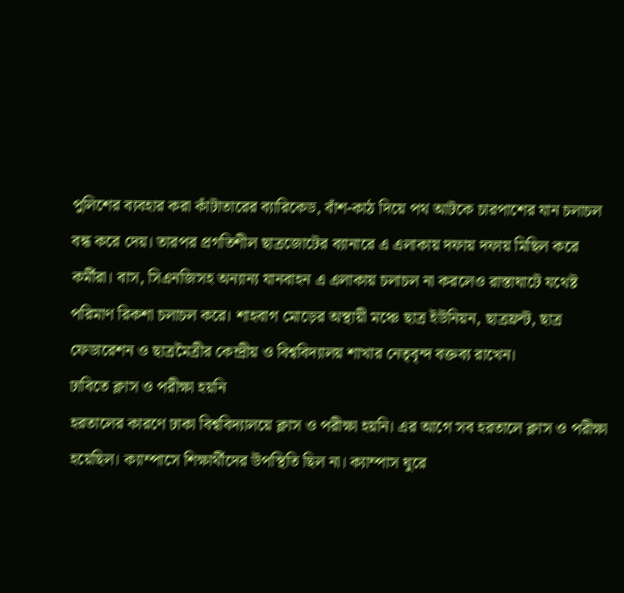পুলিশের ব্যবহার করা কাঁটাতারের ব্যারিকেড, বাঁশ-কাঠ দিয়ে পথ আটকে চারপাশের যান চলাচল বন্ধ করে দেয়। তারপর প্রগতিশীল ছাত্রজোটের ব্যানারে এ এলাকায় দফায় দফায় মিছিল করে কর্মীরা। বাস, সিএনজিসহ অন্যান্য যানবাহন এ এলাকায় চলাচল না করলেও রাস্তাঘাটে যথেষ্ট পরিমাণ রিকশা চলাচল করে। শাহবাগ মোড়ের অস্থায়ী মঞ্চে ছাত্র ইউনিয়ন, ছাত্রফ্রন্ট, ছাত্র ফেডারেশন ও ছাত্রমৈত্রীর কেন্দ্রীয় ও বিশ্ববিদ্যালয় শাখার নেতৃবৃন্দ বক্তব্য রাখেন।
ঢাবিতে ক্লাস ও পরীক্ষা হয়নি
হরতালের কারণে ঢাকা বিশ্ববিদ্যালয়ে ক্লাস ও পরীক্ষা হয়নি। এর আগে সব হরতালে ক্লাস ও পরীক্ষা হয়েছিল। ক্যাম্পাসে শিক্ষার্থীদের উপস্থিতি ছিল না। ক্যাম্পাস ঘুরে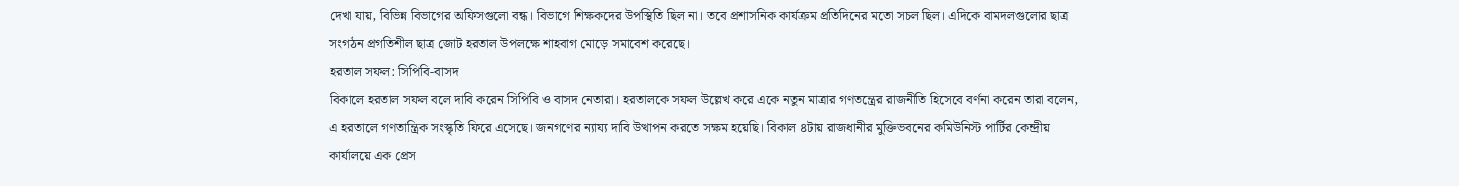দেখা যায়, বিভিন্ন বিভাগের অফিসগুলো বন্ধ। বিভাগে শিক্ষকদের উপস্থিতি ছিল না। তবে প্রশাসনিক কার্যক্রম প্রতিদিনের মতো সচল ছিল। এদিকে বামদলগুলোর ছাত্র সংগঠন প্রগতিশীল ছাত্র জোট হরতাল উপলক্ষে শাহবাগ মোড়ে সমাবেশ করেছে।
হরতাল সফল: সিপিবি-বাসদ
বিকালে হরতাল সফল বলে দাবি করেন সিপিবি ও বাসদ নেতারা। হরতালকে সফল উল্লেখ করে একে নতুন মাত্রার গণতন্ত্রের রাজনীতি হিসেবে বর্ণনা করেন তারা বলেন, এ হরতালে গণতান্ত্রিক সংস্কৃতি ফিরে এসেছে। জনগণের ন্যায্য দাবি উত্থাপন করতে সক্ষম হয়েছি। বিকাল ৪টায় রাজধানীর মুক্তিভবনের কমিউনিস্ট পার্টির কেন্দ্রীয় কার্যালয়ে এক প্রেস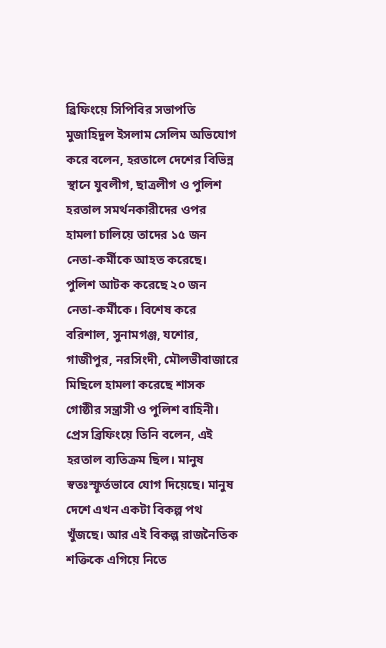ব্রিফিংয়ে সিপিবির সভাপতি মুজাহিদুল ইসলাম সেলিম অভিযোগ করে বলেন, হরতালে দেশের বিভিন্ন স্থানে যুবলীগ, ছাত্রলীগ ও পুলিশ হরতাল সমর্থনকারীদের ওপর হামলা চালিয়ে তাদের ১৫ জন নেতা-কর্মীকে আহত করেছে। পুলিশ আটক করেছে ২০ জন নেতা-কর্মীকে। বিশেষ করে বরিশাল, সুনামগঞ্জ, যশোর, গাজীপুর, নরসিংদী, মৌলভীবাজারে মিছিলে হামলা করেছে শাসক গোষ্ঠীর সন্ত্রাসী ও পুলিশ বাহিনী। প্রেস ব্রিফিংয়ে তিনি বলেন, এই হরতাল ব্যতিক্রম ছিল। মানুষ স্বতঃস্ফূর্তভাবে যোগ দিয়েছে। মানুষ দেশে এখন একটা বিকল্প পথ খুঁজছে। আর এই বিকল্প রাজনৈতিক শক্তিকে এগিয়ে নিতে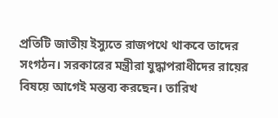প্রতিটি জাতীয় ইস্যুতে রাজপথে থাকবে তাদের সংগঠন। সরকারের মন্ত্রীরা যুদ্ধাপরাধীদের রায়ের বিষয়ে আগেই মন্তব্য করছেন। তারিখ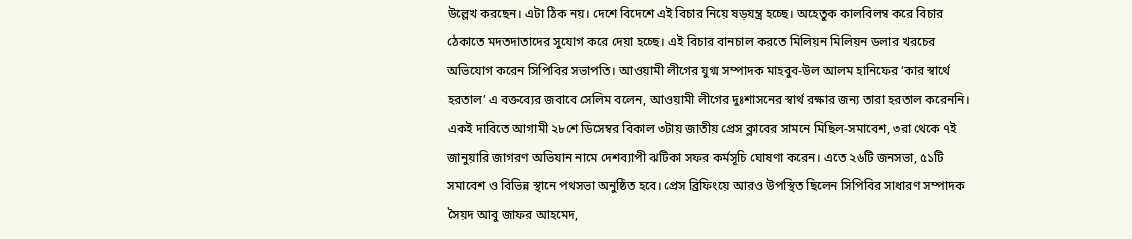উল্লেখ করছেন। এটা ঠিক নয়। দেশে বিদেশে এই বিচার নিয়ে ষড়যন্ত্র হচ্ছে। অহেতুক কালবিলম্ব করে বিচার ঠেকাতে মদতদাতাদের সুযোগ করে দেয়া হচ্ছে। এই বিচার বানচাল করতে মিলিয়ন মিলিয়ন ডলার খরচের অভিযোগ করেন সিপিবির সভাপতি। আওয়ামী লীগের যুগ্ম সম্পাদক মাহবুব-উল আলম হানিফের ‘কার স্বার্থে হরতাল’ এ বক্তব্যের জবাবে সেলিম বলেন, আওয়ামী লীগের দুঃশাসনের স্বার্থ রক্ষার জন্য তারা হরতাল করেননি। একই দাবিতে আগামী ২৮শে ডিসেম্বর বিকাল ৩টায় জাতীয় প্রেস ক্লাবের সামনে মিছিল-সমাবেশ, ৩রা থেকে ৭ই জানুয়ারি জাগরণ অভিযান নামে দেশব্যাপী ঝটিকা সফর কর্মসূচি ঘোষণা করেন। এতে ২৬টি জনসভা, ৫১টি সমাবেশ ও বিভিন্ন স্থানে পথসভা অনুষ্ঠিত হবে। প্রেস ব্রিফিংয়ে আরও উপস্থিত ছিলেন সিপিবির সাধারণ সম্পাদক সৈয়দ আবু জাফর আহমেদ,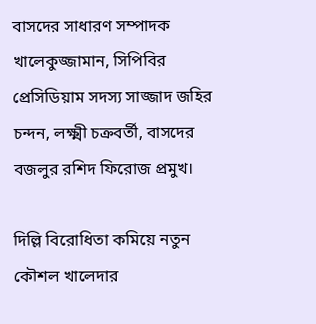বাসদের সাধারণ সম্পাদক খালেকুজ্জামান, সিপিবির প্রেসিডিয়াম সদস্য সাজ্জাদ জহির চন্দন, লক্ষ্মী চক্রবর্তী, বাসদের বজলুর রশিদ ফিরোজ প্রমুখ।

দিল্লি বিরোধিতা কমিয়ে নতুন কৌশল খালেদার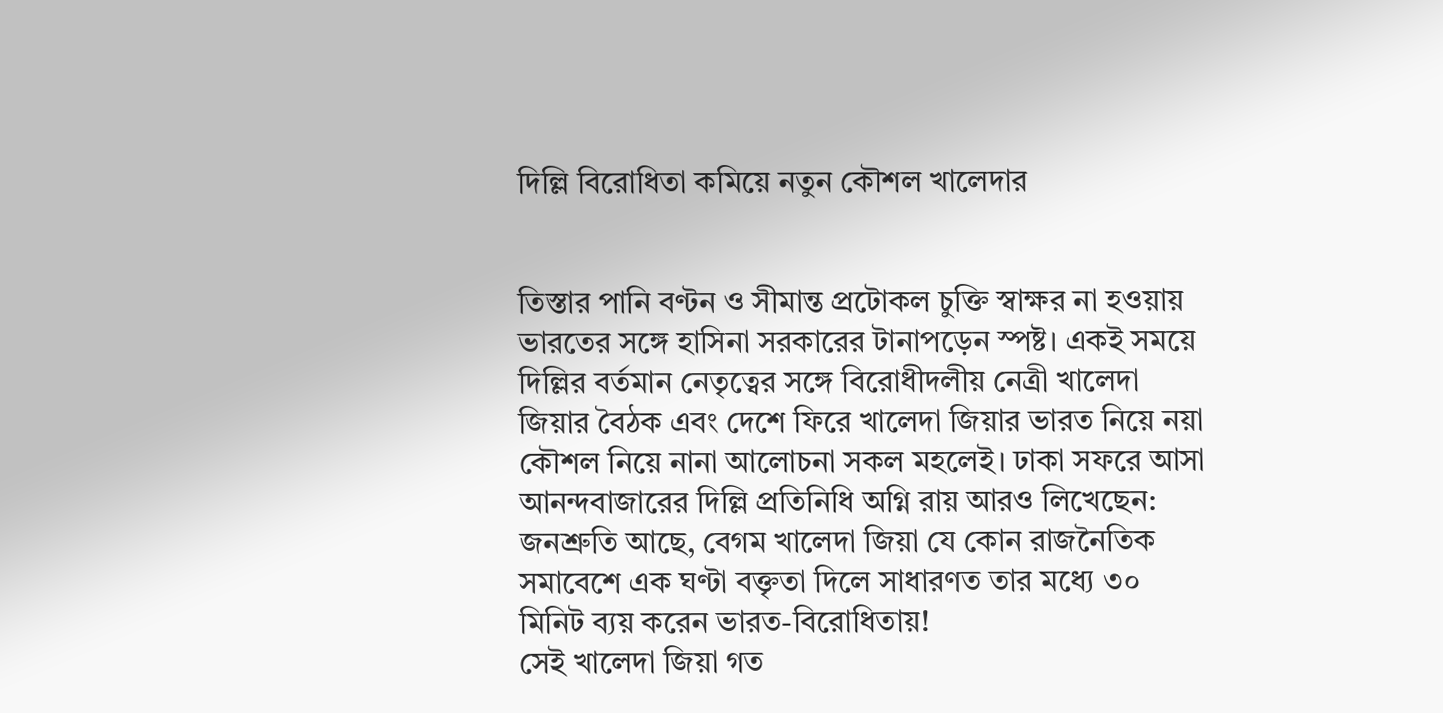দিল্লি বিরোধিতা কমিয়ে নতুন কৌশল খালেদার


তিস্তার পানি বণ্টন ও সীমান্ত প্রটোকল চুক্তি স্বাক্ষর না হওয়ায় ভারতের সঙ্গে হাসিনা সরকারের টানাপড়েন স্পষ্ট। একই সময়ে দিল্লির বর্তমান নেতৃত্বের সঙ্গে বিরোধীদলীয় নেত্রী খালেদা জিয়ার বৈঠক এবং দেশে ফিরে খালেদা জিয়ার ভারত নিয়ে নয়া কৌশল নিয়ে নানা আলোচনা সকল মহলেই। ঢাকা সফরে আসা আনন্দবাজারের দিল্লি প্রতিনিধি অগ্নি রায় আরও লিখেছেন:
জনশ্রুতি আছে, বেগম খালেদা জিয়া যে কোন রাজনৈতিক সমাবেশে এক ঘণ্টা বক্তৃতা দিলে সাধারণত তার মধ্যে ৩০ মিনিট ব্যয় করেন ভারত-বিরোধিতায়!
সেই খালেদা জিয়া গত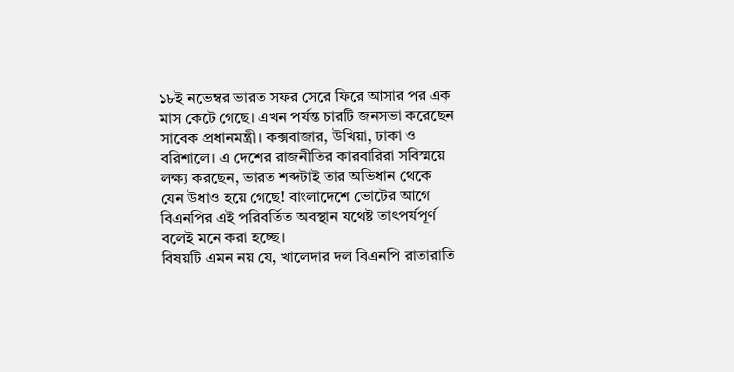১৮ই নভেম্বর ভারত সফর সেরে ফিরে আসার পর এক মাস কেটে গেছে। এখন পর্যন্ত চারটি জনসভা করেছেন সাবেক প্রধানমন্ত্রী। কক্সবাজার, উখিয়া, ঢাকা ও বরিশালে। এ দেশের রাজনীতির কারবারিরা সবিস্ময়ে লক্ষ্য করছেন, ভারত শব্দটাই তার অভিধান থেকে যেন উধাও হয়ে গেছে! বাংলাদেশে ভোটের আগে বিএনপির এই পরিবর্তিত অবস্থান যথেষ্ট তাৎপর্যপূর্ণ বলেই মনে করা হচ্ছে।
বিষয়টি এমন নয় যে, খালেদার দল বিএনপি রাতারাতি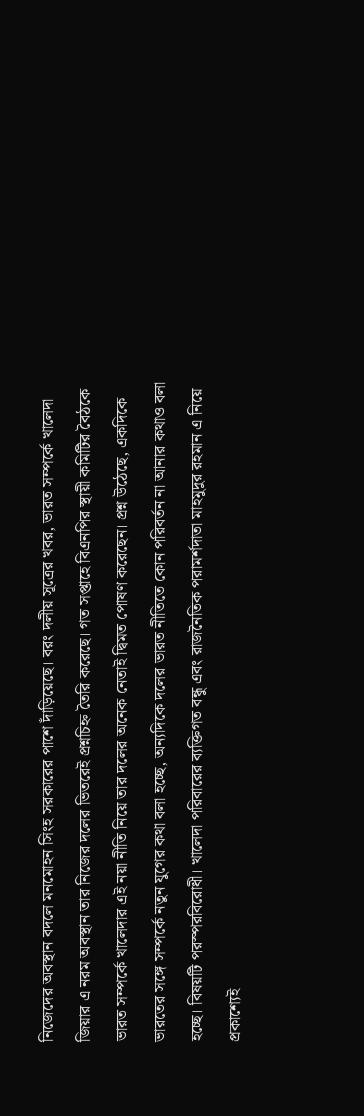নিজেদের অবস্থান বদলে মনমোহন সিংহ সরকারের পাশে দাঁড়িয়েছে। বরং দলীয় সূত্রের খবর, ভারত সম্পর্কে খালেদা জিয়ার এ নরম অবস্থান তার নিজের দলের ভিতরেই প্রশ্নচিহ্ন তৈরি করেছে। গত সপ্তাহে বিএনপির স্থায়ী কমিটির বৈঠকে ভারত সম্পর্কে খালেদার এই নয়া নীতি নিয়ে তার দলের অনেক নেতাই দ্বিমত পোষণ করেছেন। প্রশ্ন উঠেছে, একদিকে ভারতের সঙ্গে সম্পর্কে নতুন যুগের কথা বলা হচ্ছে, অন্যদিকে দলের ভারত নীতিতে কোন পরিবর্তন না আনার কথাও বলা হচ্ছে। বিষয়টি পরস্পরবিরোধী। খালেদা পরিবারের ব্যক্তিগত বন্ধু এবং রাজনৈতিক পরামর্শদাতা মাহমুদুর রহমান এ নিয়ে প্রকাশ্যেই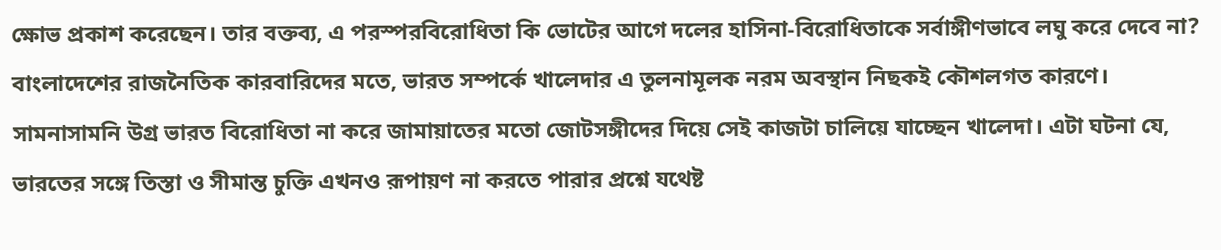ক্ষোভ প্রকাশ করেছেন। তার বক্তব্য, এ পরস্পরবিরোধিতা কি ভোটের আগে দলের হাসিনা-বিরোধিতাকে সর্বাঙ্গীণভাবে লঘু করে দেবে না?
বাংলাদেশের রাজনৈতিক কারবারিদের মতে, ভারত সম্পর্কে খালেদার এ তুলনামূলক নরম অবস্থান নিছকই কৌশলগত কারণে। সামনাসামনি উগ্র ভারত বিরোধিতা না করে জামায়াতের মতো জোটসঙ্গীদের দিয়ে সেই কাজটা চালিয়ে যাচ্ছেন খালেদা। এটা ঘটনা যে, ভারতের সঙ্গে তিস্তা ও সীমান্ত চুক্তি এখনও রূপায়ণ না করতে পারার প্রশ্নে যথেষ্ট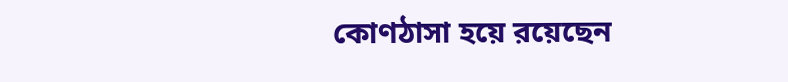কোণঠাসা হয়ে রয়েছেন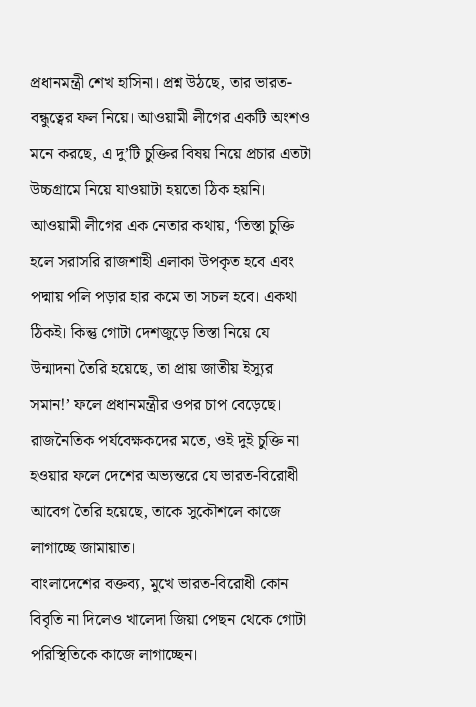প্রধানমন্ত্রী শেখ হাসিনা। প্রশ্ন উঠছে, তার ভারত-বন্ধুত্বের ফল নিয়ে। আওয়ামী লীগের একটি অংশও মনে করছে, এ দু’টি চুক্তির বিষয় নিয়ে প্রচার এতটা উচ্চগ্রামে নিয়ে যাওয়াটা হয়তো ঠিক হয়নি। আওয়ামী লীগের এক নেতার কথায়, ‘তিস্তা চুক্তি হলে সরাসরি রাজশাহী এলাকা উপকৃত হবে এবং পদ্মায় পলি পড়ার হার কমে তা সচল হবে। একথা ঠিকই। কিন্তু গোটা দেশজুড়ে তিস্তা নিয়ে যে উন্মাদনা তৈরি হয়েছে, তা প্রায় জাতীয় ইস্যুর সমান!’ ফলে প্রধানমন্ত্রীর ওপর চাপ বেড়েছে। রাজনৈতিক পর্যবেক্ষকদের মতে, ওই দুই চুক্তি না হওয়ার ফলে দেশের অভ্যন্তরে যে ভারত-বিরোধী আবেগ তৈরি হয়েছে, তাকে সুকৌশলে কাজে লাগাচ্ছে জামায়াত।
বাংলাদেশের বক্তব্য, মুখে ভারত-বিরোধী কোন বিবৃতি না দিলেও খালেদা জিয়া পেছন থেকে গোটা পরিস্থিতিকে কাজে লাগাচ্ছেন।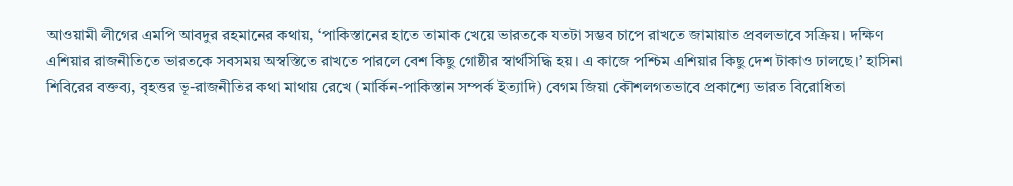আওয়ামী লীগের এমপি আবদুর রহমানের কথায়, ‘পাকিস্তানের হাতে তামাক খেয়ে ভারতকে যতটা সম্ভব চাপে রাখতে জামায়াত প্রবলভাবে সক্রিয়। দক্ষিণ এশিয়ার রাজনীতিতে ভারতকে সবসময় অস্বস্তিতে রাখতে পারলে বেশ কিছু গোষ্ঠীর স্বার্থসিদ্ধি হয়। এ কাজে পশ্চিম এশিয়ার কিছু দেশ টাকাও ঢালছে।’ হাসিনা শিবিরের বক্তব্য, বৃহত্তর ভূ-রাজনীতির কথা মাথায় রেখে (মার্কিন-পাকিস্তান সম্পর্ক ইত্যাদি) বেগম জিয়া কৌশলগতভাবে প্রকাশ্যে ভারত বিরোধিতা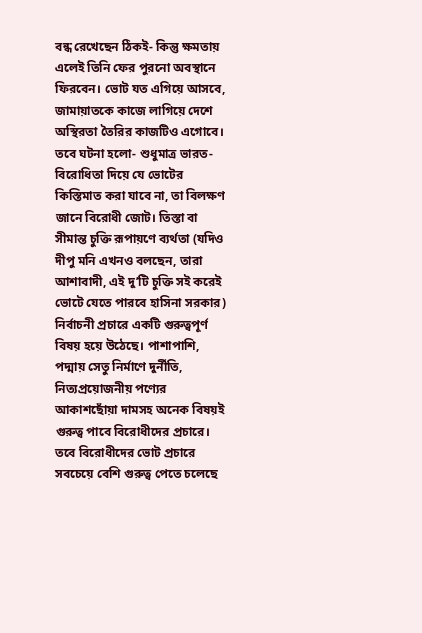বন্ধ রেখেছেন ঠিকই- কিন্তু ক্ষমতায় এলেই তিনি ফের পুরনো অবস্থানে ফিরবেন। ভোট যত এগিয়ে আসবে, জামায়াতকে কাজে লাগিয়ে দেশে অস্থিরতা তৈরির কাজটিও এগোবে।
তবে ঘটনা হলো- শুধুমাত্র ভারত-বিরোধিতা দিয়ে যে ভোটের কিস্তিমাত করা যাবে না, তা বিলক্ষণ জানে বিরোধী জোট। তিস্তা বা সীমান্ত চুক্তি রূপায়ণে ব্যর্থতা (যদিও দীপু মনি এখনও বলছেন, তারা আশাবাদী, এই দু’টি চুক্তি সই করেই ভোটে যেতে পারবে হাসিনা সরকার) নির্বাচনী প্রচারে একটি গুরুত্বপূর্ণ বিষয় হয়ে উঠেছে। পাশাপাশি, পদ্মায় সেতু নির্মাণে দুর্নীতি, নিত্যপ্রয়োজনীয় পণ্যের আকাশছোঁয়া দামসহ অনেক বিষয়ই গুরুত্ব পাবে বিরোধীদের প্রচারে।
তবে বিরোধীদের ভোট প্রচারে সবচেয়ে বেশি গুরুত্ব পেতে চলেছে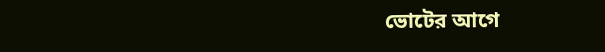ভোটের আগে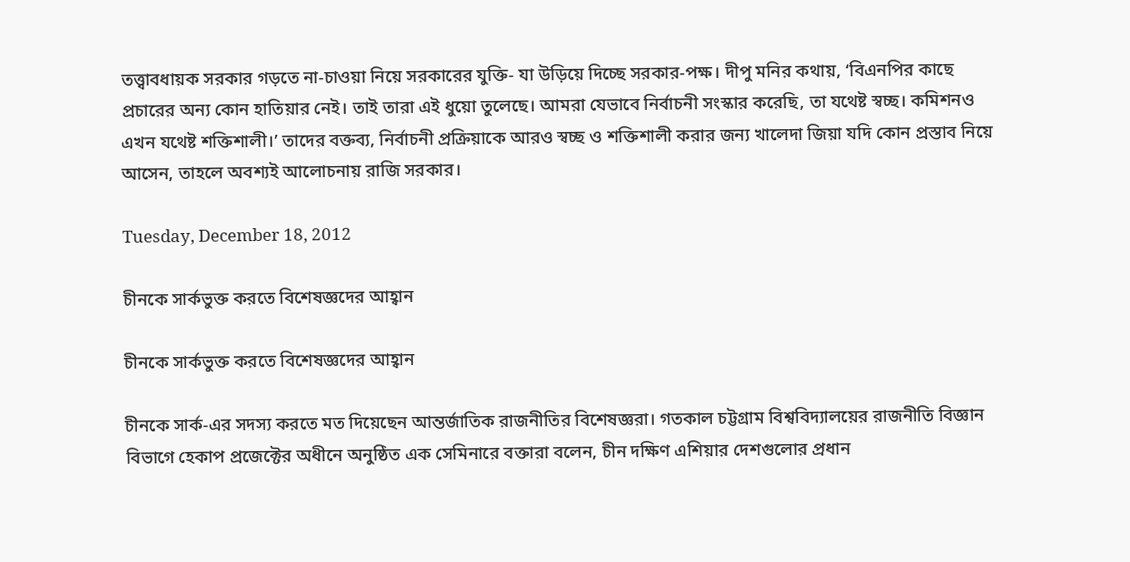তত্ত্বাবধায়ক সরকার গড়তে না-চাওয়া নিয়ে সরকারের যুক্তি- যা উড়িয়ে দিচ্ছে সরকার-পক্ষ। দীপু মনির কথায়, ‘বিএনপির কাছে প্রচারের অন্য কোন হাতিয়ার নেই। তাই তারা এই ধুয়ো তুলেছে। আমরা যেভাবে নির্বাচনী সংস্কার করেছি, তা যথেষ্ট স্বচ্ছ। কমিশনও এখন যথেষ্ট শক্তিশালী।’ তাদের বক্তব্য, নির্বাচনী প্রক্রিয়াকে আরও স্বচ্ছ ও শক্তিশালী করার জন্য খালেদা জিয়া যদি কোন প্রস্তাব নিয়ে আসেন, তাহলে অবশ্যই আলোচনায় রাজি সরকার।

Tuesday, December 18, 2012

চীনকে সার্কভুক্ত করতে বিশেষজ্ঞদের আহ্বান

চীনকে সার্কভুক্ত করতে বিশেষজ্ঞদের আহ্বান

চীনকে সার্ক-এর সদস্য করতে মত দিয়েছেন আন্তর্জাতিক রাজনীতির বিশেষজ্ঞরা। গতকাল চট্টগ্রাম বিশ্ববিদ্যালয়ের রাজনীতি বিজ্ঞান বিভাগে হেকাপ প্রজেক্টের অধীনে অনুষ্ঠিত এক সেমিনারে বক্তারা বলেন, চীন দক্ষিণ এশিয়ার দেশগুলোর প্রধান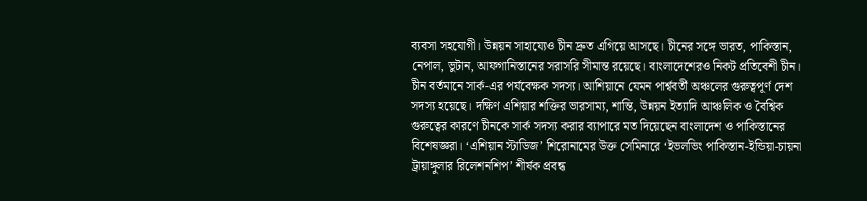ব্যবসা সহযোগী। উন্নয়ন সাহায্যেও চীন দ্রুত এগিয়ে আসছে। চীনের সঙ্গে ভারত, পাকিস্তান, নেপাল, ভুটান, আফগানিস্তানের সরাসরি সীমান্ত রয়েছে। বাংলাদেশেরও নিকট প্রতিবেশী চীন। চীন বর্তমানে সার্ক-এর পর্যবেক্ষক সদস্য। আশিয়ানে যেমন পার্শ্ববর্তী অঞ্চলের গুরুত্বপূর্ণ দেশ সদস্য হয়েছে। দক্ষিণ এশিয়ার শক্তির ভারসাম্য, শান্তি, উন্নয়ন ইত্যাদি আঞ্চলিক ও বৈশ্বিক গুরুত্বের কারণে চীনকে সার্ক সদস্য করার ব্যাপারে মত দিয়েছেন বাংলাদেশ ও পাকিস্তানের বিশেষজ্ঞরা। ‘এশিয়ান স্টাডিজ’ শিরোনামের উক্ত সেমিনারে ‘ইভলভিং পাকিস্তান-ইন্ডিয়া-চায়না ট্রায়াঙ্গুলার রিলেশনশিপ’ শীর্ষক প্রবন্ধ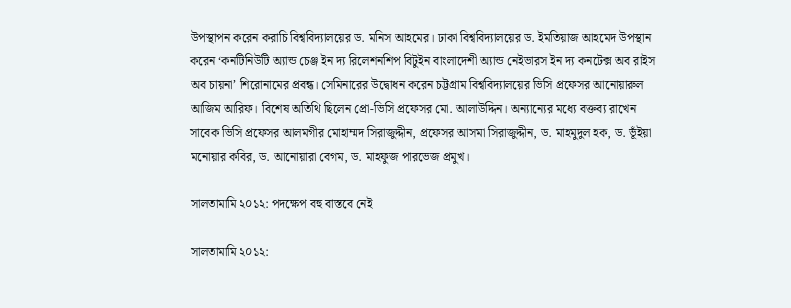উপস্থাপন করেন করাচি বিশ্ববিদ্যালয়ের ড. মনিস আহমের। ঢাকা বিশ্ববিদ্যালয়ের ড. ইমতিয়াজ আহমেদ উপস্থান করেন ‘কনটিনিউটি অ্যান্ড চেঞ্জ ইন দ্য রিলেশনশিপ বিটুইন বাংলাদেশী অ্যান্ড নেইভারস ইন দ্য কনটেক্স অব রাইস অব চায়না’ শিরোনামের প্রবন্ধ। সেমিনারের উদ্বোধন করেন চট্টগ্রাম বিশ্ববিদ্যালয়ের ভিসি প্রফেসর আনোয়ারুল আজিম আরিফ। বিশেষ অতিথি ছিলেন প্রো-ভিসি প্রফেসর মো. আলাউদ্দিন। অন্যান্যের মধ্যে বক্তব্য রাখেন সাবেক ভিসি প্রফেসর আলমগীর মোহাম্মদ সিরাজুদ্দীন, প্রফেসর আসমা সিরাজুদ্দীন, ড. মাহমুদুল হক, ড. ভূঁইয়া মনোয়ার কবির, ড. আনোয়ারা বেগম, ড. মাহফুজ পারভেজ প্রমুখ।

সালতামামি ২০১২: পদক্ষেপ বহু বাস্তবে নেই

সালতামামি ২০১২: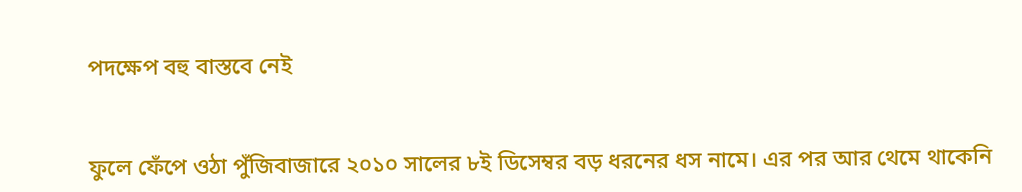পদক্ষেপ বহু বাস্তবে নেই


ফুলে ফেঁপে ওঠা পুঁজিবাজারে ২০১০ সালের ৮ই ডিসেম্বর বড় ধরনের ধস নামে। এর পর আর থেমে থাকেনি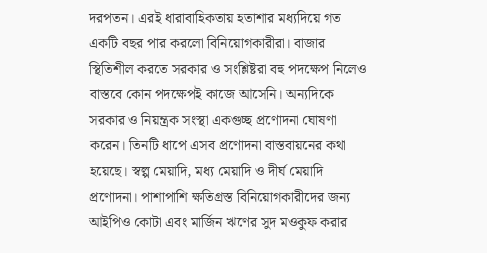দরপতন। এরই ধারাবাহিকতায় হতাশার মধ্যদিয়ে গত একটি বছর পার করলো বিনিয়োগকারীরা। বাজার স্থিতিশীল করতে সরকার ও সংশ্লিষ্টরা বহু পদক্ষেপ নিলেও বাস্তবে কোন পদক্ষেপই কাজে আসেনি। অন্যদিকে সরকার ও নিয়ন্ত্রক সংস্থা একগুচ্ছ প্রণোদনা ঘোষণা করেন। তিনটি ধাপে এসব প্রণোদনা বাস্তবায়নের কথা হয়েছে। স্বল্প মেয়াদি, মধ্য মেয়াদি ও দীর্ঘ মেয়াদি প্রণোদনা। পাশাপাশি ক্ষতিগ্রস্ত বিনিয়োগকারীদের জন্য আইপিও কোটা এবং মার্জিন ঋণের সুদ মওকুফ করার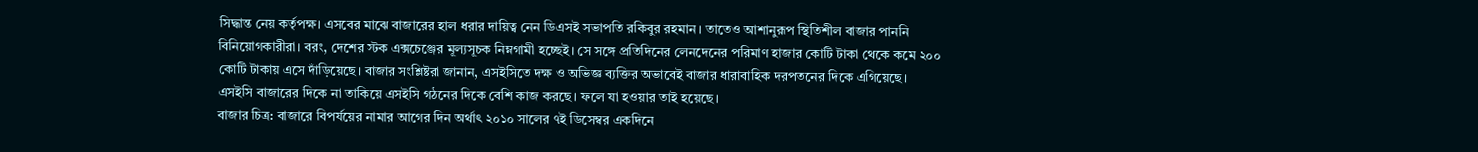সিদ্ধান্ত নেয় কর্তৃপক্ষ। এসবের মাঝে বাজারের হাল ধরার দায়িত্ব নেন ডিএসই সভাপতি রকিবুর রহমান। তাতেও আশানুরূপ স্থিতিশীল বাজার পাননি বিনিয়োগকারীরা। বরং, দেশের স্টক এক্সচেঞ্জের মূল্যসূচক নিম্নগামী হচ্ছেই। সে সঙ্গে প্রতিদিনের লেনদেনের পরিমাণ হাজার কোটি টাকা থেকে কমে ২০০ কোটি টাকায় এসে দাঁড়িয়েছে। বাজার সংশ্লিষ্টরা জানান, এসইসিতে দক্ষ ও অভিজ্ঞ ব্যক্তির অভাবেই বাজার ধারাবাহিক দরপতনের দিকে এগিয়েছে। এসইসি বাজারের দিকে না তাকিয়ে এসইসি গঠনের দিকে বেশি কাজ করছে। ফলে যা হওয়ার তাই হয়েছে।
বাজার চিত্র: বাজারে বিপর্যয়ের নামার আগের দিন অর্থাৎ ২০১০ সালের ৭ই ডিসেম্বর একদিনে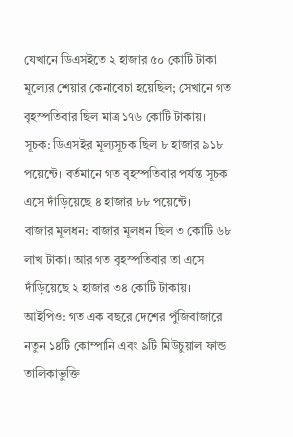যেখানে ডিএসইতে ২ হাজার ৫০ কোটি টাকা মূল্যের শেয়ার কেনাবেচা হয়েছিল; সেখানে গত বৃহস্পতিবার ছিল মাত্র ১৭৬ কোটি টাকায়।
সূচক: ডিএসইর মূল্যসূচক ছিল ৮ হাজার ৯১৮ পয়েন্টে। বর্তমানে গত বৃহস্পতিবার পর্যন্ত সূচক এসে দাঁড়িয়েছে ৪ হাজার ৮৮ পয়েন্টে।
বাজার মূলধন: বাজার মূলধন ছিল ৩ কোটি ৬৮ লাখ টাকা। আর গত বৃহস্পতিবার তা এসে দাঁড়িয়েছে ২ হাজার ৩৪ কোটি টাকায়।
আইপিও: গত এক বছরে দেশের পুঁজিবাজারে নতুন ১৪টি কোম্পানি এবং ৯টি মিউচুয়াল ফান্ড তালিকাভুক্তি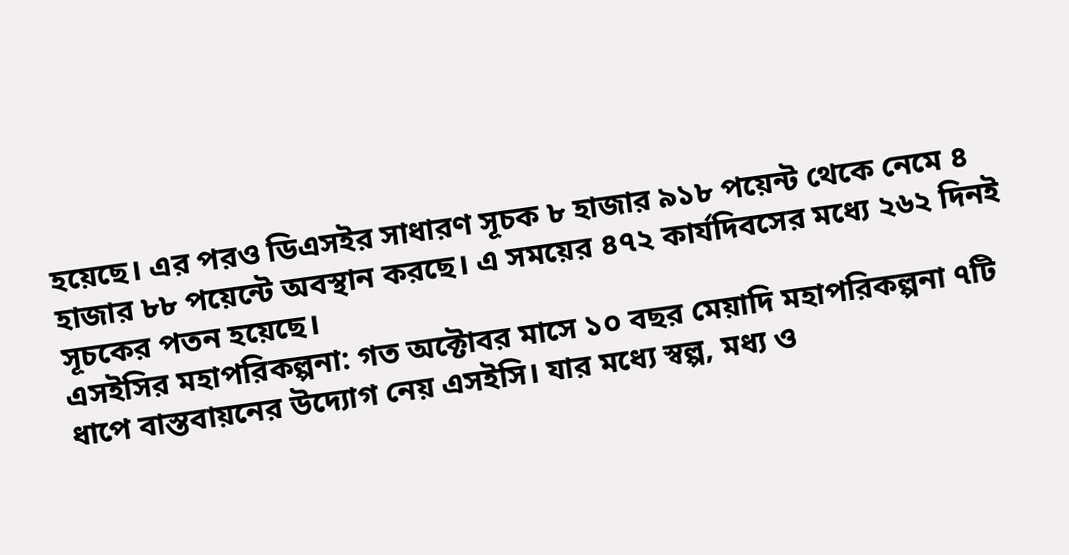হয়েছে। এর পরও ডিএসইর সাধারণ সূচক ৮ হাজার ৯১৮ পয়েন্ট থেকে নেমে ৪ হাজার ৮৮ পয়েন্টে অবস্থান করছে। এ সময়ের ৪৭২ কার্যদিবসের মধ্যে ২৬২ দিনই সূচকের পতন হয়েছে।
এসইসির মহাপরিকল্পনা: গত অক্টোবর মাসে ১০ বছর মেয়াদি মহাপরিকল্পনা ৭টি ধাপে বাস্তবায়নের উদ্যোগ নেয় এসইসি। যার মধ্যে স্বল্প, মধ্য ও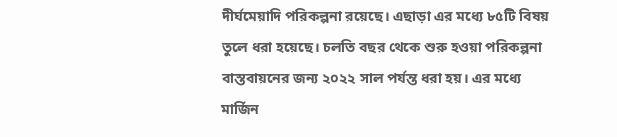দীর্ঘমেয়াদি পরিকল্পনা রয়েছে। এছাড়া এর মধ্যে ৮৫টি বিষয় তুলে ধরা হয়েছে। চলতি বছর থেকে শুরু হওয়া পরিকল্পনা বাস্তবায়নের জন্য ২০২২ সাল পর্যন্ত ধরা হয়। এর মধ্যে মার্জিন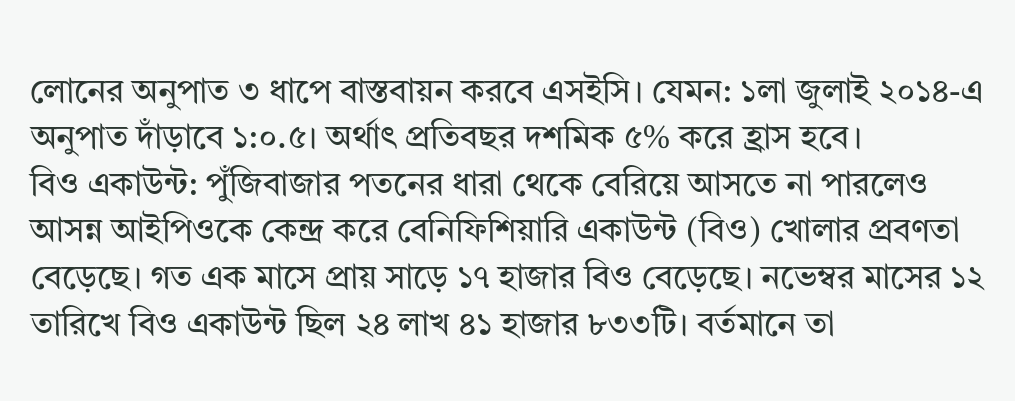লোনের অনুপাত ৩ ধাপে বাস্তবায়ন করবে এসইসি। যেমন: ১লা জুলাই ২০১৪-এ অনুপাত দাঁড়াবে ১:০.৫। অর্থাৎ প্রতিবছর দশমিক ৫% করে হ্রাস হবে।
বিও একাউন্ট: পুঁজিবাজার পতনের ধারা থেকে বেরিয়ে আসতে না পারলেও আসন্ন আইপিওকে কেন্দ্র করে বেনিফিশিয়ারি একাউন্ট (বিও) খোলার প্রবণতা বেড়েছে। গত এক মাসে প্রায় সাড়ে ১৭ হাজার বিও বেড়েছে। নভেম্বর মাসের ১২ তারিখে বিও একাউন্ট ছিল ২৪ লাখ ৪১ হাজার ৮৩৩টি। বর্তমানে তা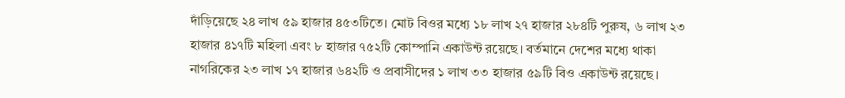দাঁড়িয়েছে ২৪ লাখ ৫৯ হাজার ৪৫৩টিতে। মোট বিওর মধ্যে ১৮ লাখ ২৭ হাজার ২৮৪টি পুরুষ, ৬ লাখ ২৩ হাজার ৪১৭টি মহিলা এবং ৮ হাজার ৭৫২টি কোম্পানি একাউন্ট রয়েছে। বর্তমানে দেশের মধ্যে থাকা নাগরিকের ২৩ লাখ ১৭ হাজার ৬৪২টি ও প্রবাসীদের ১ লাখ ৩৩ হাজার ৫৯টি বিও একাউন্ট রয়েছে।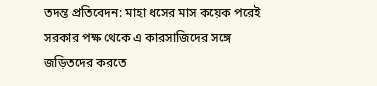তদন্ত প্রতিবেদন: মাহা ধসের মাস কয়েক পরেই সরকার পক্ষ থেকে এ কারসাজিদের সঙ্গে জড়িতদের করতে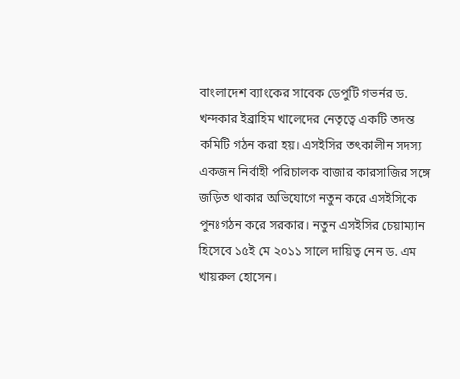বাংলাদেশ ব্যাংকের সাবেক ডেপুটি গভর্নর ড. খন্দকার ইব্রাহিম খালেদের নেতৃত্বে একটি তদন্ত কমিটি গঠন করা হয়। এসইসির তৎকালীন সদস্য একজন নির্বাহী পরিচালক বাজার কারসাজির সঙ্গে জড়িত থাকার অভিযোগে নতুন করে এসইসিকে পুনঃগঠন করে সরকার। নতুন এসইসির চেয়াম্যান হিসেবে ১৫ই মে ২০১১ সালে দায়িত্ব নেন ড. এম খায়রুল হোসেন।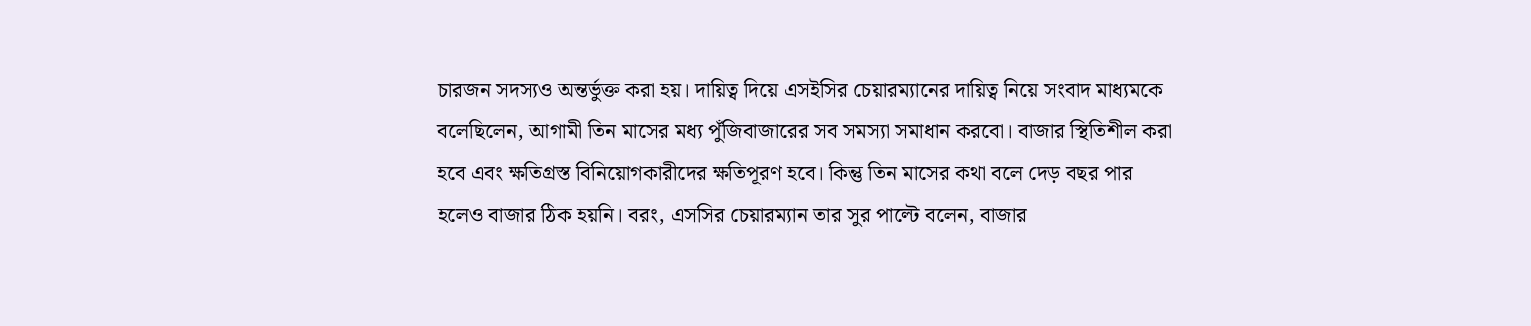চারজন সদস্যও অন্তর্ভুক্ত করা হয়। দায়িত্ব দিয়ে এসইসির চেয়ারম্যানের দায়িত্ব নিয়ে সংবাদ মাধ্যমকে বলেছিলেন, আগামী তিন মাসের মধ্য পুঁজিবাজারের সব সমস্যা সমাধান করবো। বাজার স্থিতিশীল করা হবে এবং ক্ষতিগ্রস্ত বিনিয়োগকারীদের ক্ষতিপূরণ হবে। কিন্তু তিন মাসের কথা বলে দেড় বছর পার হলেও বাজার ঠিক হয়নি। বরং, এসসির চেয়ারম্যান তার সুর পাল্টে বলেন, বাজার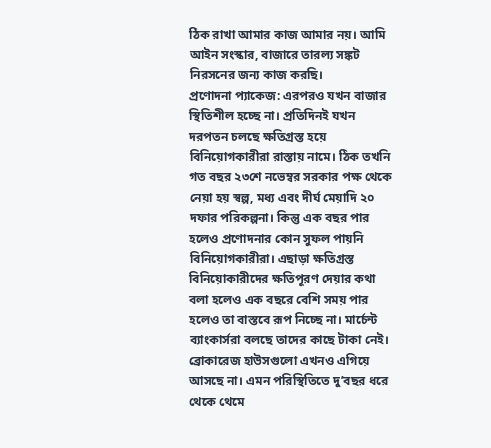ঠিক রাখা আমার কাজ আমার নয়। আমি আইন সংস্কার, বাজারে তারল্য সঙ্কট নিরসনের জন্য কাজ করছি।
প্রণোদনা প্যাকেজ: এরপরও যখন বাজার স্থিতিশীল হচ্ছে না। প্রতিদিনই যখন দরপতন চলছে ক্ষতিগ্রস্ত হয়ে বিনিয়োগকারীরা রাস্তায় নামে। ঠিক তখনি গত বছর ২৩শে নভেম্বর সরকার পক্ষ থেকে নেয়া হয় স্বল্প, মধ্য এবং দীর্ঘ মেয়াদি ২০ দফার পরিকল্পনা। কিন্তু এক বছর পার হলেও প্রণোদনার কোন সুফল পায়নি বিনিয়োগকারীরা। এছাড়া ক্ষতিগ্রস্ত বিনিয়োকারীদের ক্ষতিপূরণ দেয়ার কথা বলা হলেও এক বছরে বেশি সময় পার হলেও তা বাস্তবে রূপ নিচ্ছে না। মার্চেন্ট ব্যাংকার্সরা বলছে তাদের কাছে টাকা নেই। ব্রোকারেজ হাউসগুলো এখনও এগিয়ে আসছে না। এমন পরিস্থিতিতে দু’বছর ধরে থেকে থেমে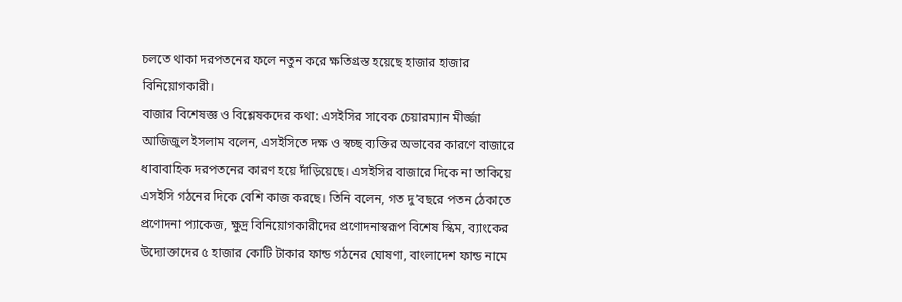চলতে থাকা দরপতনের ফলে নতুন করে ক্ষতিগ্রস্ত হয়েছে হাজার হাজার বিনিয়োগকারী।
বাজার বিশেষজ্ঞ ও বিশ্লেষকদের কথা: এসইসির সাবেক চেয়ারম্যান মীর্জ্জা আজিজুল ইসলাম বলেন, এসইসিতে দক্ষ ও স্বচ্ছ ব্যক্তির অভাবের কারণে বাজারে ধাবাবাহিক দরপতনের কারণ হয়ে দাঁড়িয়েছে। এসইসির বাজারে দিকে না তাকিয়ে এসইসি গঠনের দিকে বেশি কাজ করছে। তিনি বলেন, গত দু’বছরে পতন ঠেকাতে প্রণোদনা প্যাকেজ, ক্ষুদ্র বিনিয়োগকারীদের প্রণোদনাস্বরূপ বিশেষ স্কিম, ব্যাংকের উদ্যোক্তাদের ৫ হাজার কোটি টাকার ফান্ড গঠনের ঘোষণা, বাংলাদেশ ফান্ড নামে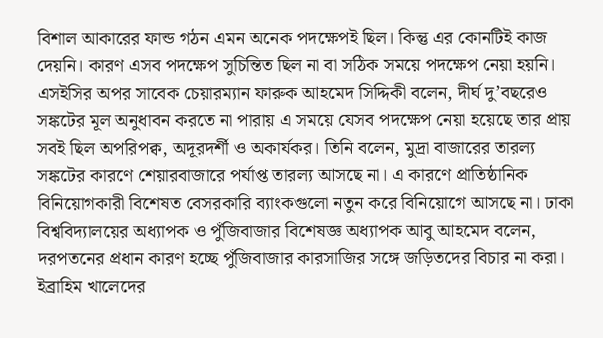বিশাল আকারের ফান্ড গঠন এমন অনেক পদক্ষেপই ছিল। কিন্তু এর কোনটিই কাজ দেয়নি। কারণ এসব পদক্ষেপ সুচিন্তিত ছিল না বা সঠিক সময়ে পদক্ষেপ নেয়া হয়নি।
এসইসির অপর সাবেক চেয়ারম্যান ফারুক আহমেদ সিদ্দিকী বলেন, দীর্ঘ দু’বছরেও সঙ্কটের মূল অনুধাবন করতে না পারায় এ সময়ে যেসব পদক্ষেপ নেয়া হয়েছে তার প্রায় সবই ছিল অপরিপক্ব, অদূরদর্শী ও অকার্যকর। তিনি বলেন, মুদ্রা বাজারের তারল্য সঙ্কটের কারণে শেয়ারবাজারে পর্যাপ্ত তারল্য আসছে না। এ কারণে প্রাতিষ্ঠানিক বিনিয়োগকারী বিশেষত বেসরকারি ব্যাংকগুলো নতুন করে বিনিয়োগে আসছে না। ঢাকা বিশ্ববিদ্যালয়ের অধ্যাপক ও পুঁজিবাজার বিশেষজ্ঞ অধ্যাপক আবু আহমেদ বলেন, দরপতনের প্রধান কারণ হচ্ছে পুঁজিবাজার কারসাজির সঙ্গে জড়িতদের বিচার না করা। ইব্রাহিম খালেদের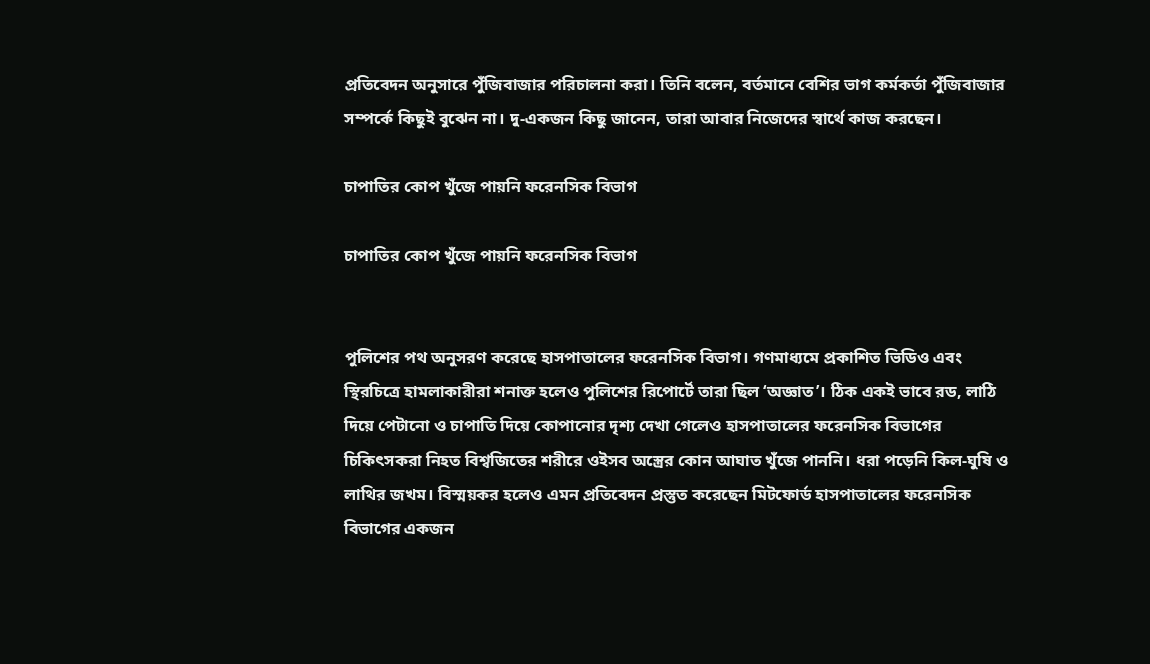প্রতিবেদন অনুসারে পুঁজিবাজার পরিচালনা করা। তিনি বলেন, বর্তমানে বেশির ভাগ কর্মকর্তা পুঁজিবাজার সম্পর্কে কিছুই বুঝেন না। দু-একজন কিছু জানেন, তারা আবার নিজেদের স্বার্থে কাজ করছেন।

চাপাতির কোপ খুঁজে পায়নি ফরেনসিক বিভাগ

চাপাতির কোপ খুঁজে পায়নি ফরেনসিক বিভাগ


পুলিশের পথ অনুসরণ করেছে হাসপাতালের ফরেনসিক বিভাগ। গণমাধ্যমে প্রকাশিত ভিডিও এবং স্থিরচিত্রে হামলাকারীরা শনাক্ত হলেও পুলিশের রিপোর্টে তারা ছিল ‘অজ্ঞাত’। ঠিক একই ভাবে রড, লাঠি দিয়ে পেটানো ও চাপাতি দিয়ে কোপানোর দৃশ্য দেখা গেলেও হাসপাতালের ফরেনসিক বিভাগের চিকিৎসকরা নিহত বিশ্বজিতের শরীরে ওইসব অস্ত্রের কোন আঘাত খুঁজে পাননি। ধরা পড়েনি কিল-ঘুষি ও লাথির জখম। বিস্ময়কর হলেও এমন প্রতিবেদন প্রস্তুত করেছেন মিটফোর্ড হাসপাতালের ফরেনসিক বিভাগের একজন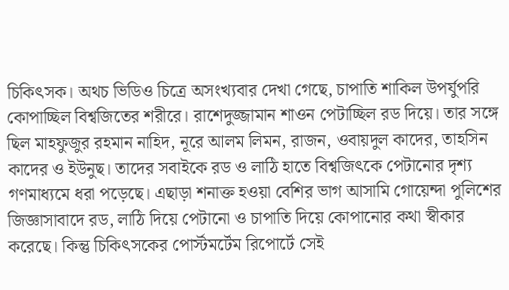চিকিৎসক। অথচ ভিডিও চিত্রে অসংখ্যবার দেখা গেছে, চাপাতি শাকিল উপর্যুপরি কোপাচ্ছিল বিশ্বজিতের শরীরে। রাশেদুজ্জামান শাওন পেটাচ্ছিল রড দিয়ে। তার সঙ্গে ছিল মাহফুজুর রহমান নাহিদ, নূরে আলম লিমন, রাজন, ওবায়দুল কাদের, তাহসিন কাদের ও ইউনুছ। তাদের সবাইকে রড ও লাঠি হাতে বিশ্বজিৎকে পেটানোর দৃশ্য গণমাধ্যমে ধরা পড়েছে। এছাড়া শনাক্ত হওয়া বেশির ভাগ আসামি গোয়েন্দা পুলিশের জিজ্ঞাসাবাদে রড, লাঠি দিয়ে পেটানো ও চাপাতি দিয়ে কোপানোর কথা স্বীকার করেছে। কিন্তু চিকিৎসকের পোর্স্টমর্টেম রিপোর্টে সেই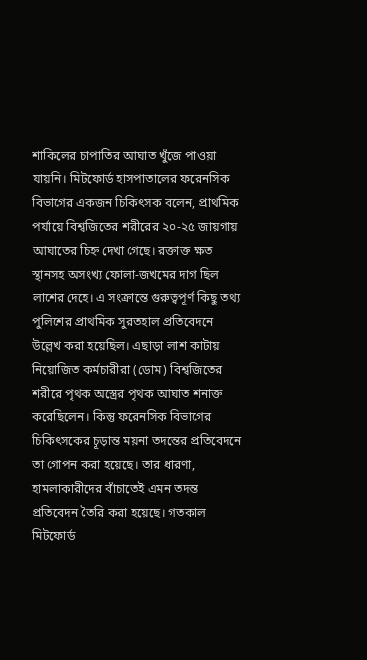শাকিলের চাপাতির আঘাত খুঁজে পাওয়া যায়নি। মিটফোর্ড হাসপাতালের ফরেনসিক বিভাগের একজন চিকিৎসক বলেন, প্রাথমিক পর্যায়ে বিশ্বজিতের শরীরের ২০-২৫ জায়গায় আঘাতের চিহ্ন দেখা গেছে। রক্তাক্ত ক্ষত স্থানসহ অসংখ্য ফোলা-জখমের দাগ ছিল লাশের দেহে। এ সংক্রান্তে গুরুত্বপূর্ণ কিছু তথ্য পুলিশের প্রাথমিক সুরতহাল প্রতিবেদনে উল্লেখ করা হয়েছিল। এছাড়া লাশ কাটায় নিয়োজিত কর্মচারীরা (ডোম) বিশ্বজিতের শরীরে পৃথক অস্ত্রের পৃথক আঘাত শনাক্ত করেছিলেন। কিন্তু ফরেনসিক বিভাগের চিকিৎসকের চূড়ান্ত ময়না তদন্তের প্রতিবেদনে তা গোপন করা হয়েছে। তার ধারণা, হামলাকারীদের বাঁচাতেই এমন তদন্ত প্রতিবেদন তৈরি করা হয়েছে। গতকাল মিটফোর্ড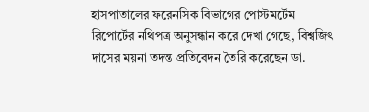হাসপাতালের ফরেনসিক বিভাগের পোস্টমর্টেম রিপোর্টের নথিপত্র অনুসন্ধান করে দেখা গেছে, বিশ্বজিৎ দাসের ময়না তদন্ত প্রতিবেদন তৈরি করেছেন ডা.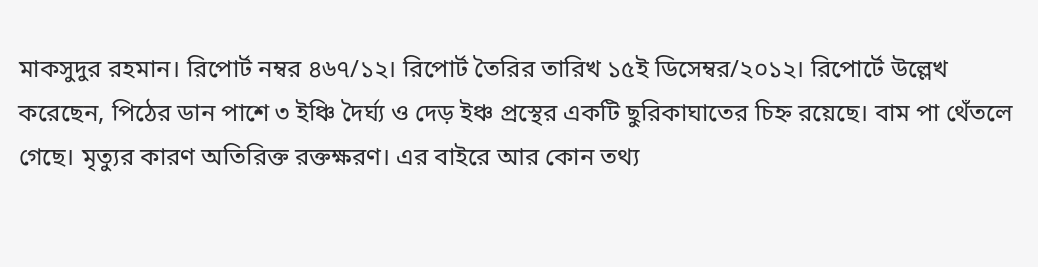মাকসুদুর রহমান। রিপোর্ট নম্বর ৪৬৭/১২। রিপোর্ট তৈরির তারিখ ১৫ই ডিসেম্বর/২০১২। রিপোর্টে উল্লেখ করেছেন, পিঠের ডান পাশে ৩ ইঞ্চি দৈর্ঘ্য ও দেড় ইঞ্চ প্রস্থের একটি ছুরিকাঘাতের চিহ্ন রয়েছে। বাম পা থেঁতলে গেছে। মৃত্যুর কারণ অতিরিক্ত রক্তক্ষরণ। এর বাইরে আর কোন তথ্য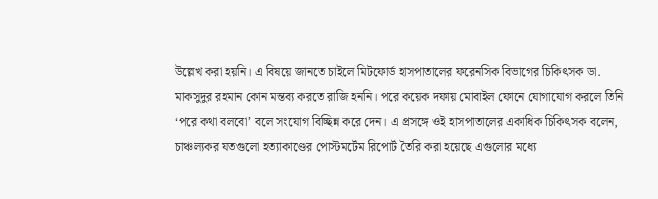উল্লেখ করা হয়নি। এ বিষয়ে জানতে চাইলে মিটফোর্ড হাসপাতালের ফরেনসিক বিভাগের চিকিৎসক ডা. মাকসুদুর রহমান কোন মন্তব্য করতে রাজি হননি। পরে কয়েক দফায় মোবাইল ফোনে যোগাযোগ করলে তিনি ‘পরে কথা বলবো’ বলে সংযোগ বিচ্ছিন্ন করে দেন। এ প্রসঙ্গে ওই হাসপাতালের একাধিক চিকিৎসক বলেন, চাঞ্চল্যকর যতগুলো হত্যাকাণ্ডের পোস্টমর্টেম রিপোর্ট তৈরি করা হয়েছে এগুলোর মধ্যে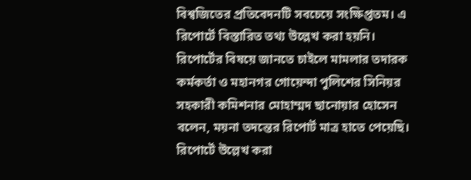বিশ্বজিতের প্রতিবেদনটি সবচেয়ে সংক্ষিপ্ততম। এ রিপোর্টে বিস্তারিত তথ্য উল্লেখ করা হয়নি। রিপোর্টের বিষয়ে জানতে চাইলে মামলার তদারক কর্মকর্তা ও মহানগর গোয়েন্দা পুলিশের সিনিয়র সহকারী কমিশনার মোহাম্মদ ছানোয়ার হোসেন বলেন, ময়না তদন্তের রিপোর্ট মাত্র হাতে পেয়েছি। রিপোর্টে উল্লেখ করা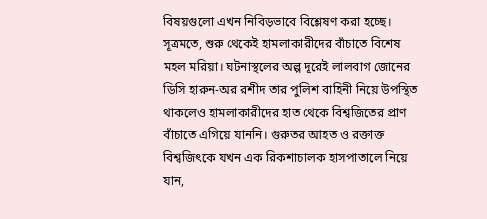বিষয়গুলো এখন নিবিড়ভাবে বিশ্লেষণ করা হচ্ছে। সূত্রমতে, শুরু থেকেই হামলাকারীদের বাঁচাতে বিশেষ মহল মরিয়া। ঘটনাস্থলের অল্প দূরেই লালবাগ জোনের ডিসি হারুন-অর রশীদ তার পুলিশ বাহিনী নিয়ে উপস্থিত থাকলেও হামলাকারীদের হাত থেকে বিশ্বজিতের প্রাণ বাঁচাতে এগিয়ে যাননি। গুরুতর আহত ও রক্তাক্ত বিশ্বজিৎকে যখন এক রিকশাচালক হাসপাতালে নিয়ে যান,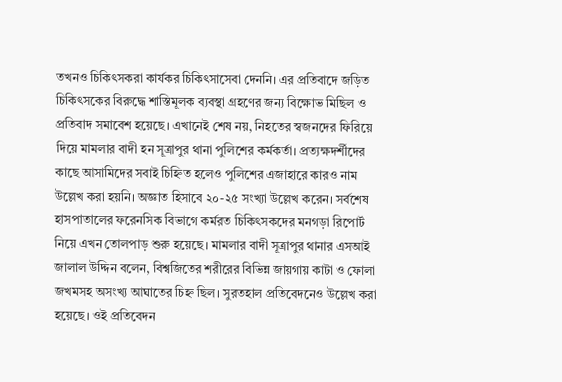তখনও চিকিৎসকরা কার্যকর চিকিৎসাসেবা দেননি। এর প্রতিবাদে জড়িত চিকিৎসকের বিরুদ্ধে শাস্তিমূলক ব্যবস্থা গ্রহণের জন্য বিক্ষোভ মিছিল ও প্রতিবাদ সমাবেশ হয়েছে। এখানেই শেষ নয়, নিহতের স্বজনদের ফিরিয়ে দিয়ে মামলার বাদী হন সূত্রাপুর থানা পুলিশের কর্মকর্তা। প্রত্যক্ষদর্শীদের কাছে আসামিদের সবাই চিহ্নিত হলেও পুলিশের এজাহারে কারও নাম উল্লেখ করা হয়নি। অজ্ঞাত হিসাবে ২০-২৫ সংখ্যা উল্লেখ করেন। সর্বশেষ হাসপাতালের ফরেনসিক বিভাগে কর্মরত চিকিৎসকদের মনগড়া রিপোর্ট নিয়ে এখন তোলপাড় শুরু হয়েছে। মামলার বাদী সূত্রাপুর থানার এসআই জালাল উদ্দিন বলেন, বিশ্বজিতের শরীরের বিভিন্ন জায়গায় কাটা ও ফোলা জখমসহ অসংখ্য আঘাতের চিহ্ন ছিল। সুরতহাল প্রতিবেদনেও উল্লেখ করা হয়েছে। ওই প্রতিবেদন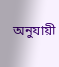অনুযায়ী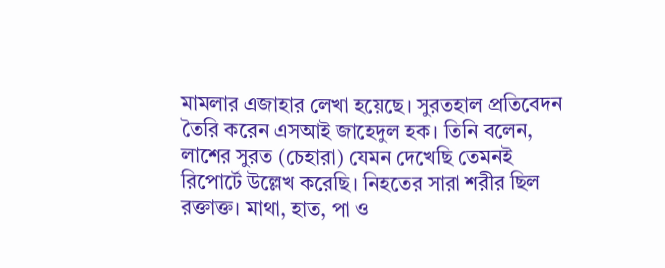মামলার এজাহার লেখা হয়েছে। সুরতহাল প্রতিবেদন তৈরি করেন এসআই জাহেদুল হক। তিনি বলেন, লাশের সুরত (চেহারা) যেমন দেখেছি তেমনই রিপোর্টে উল্লেখ করেছি। নিহতের সারা শরীর ছিল রক্তাক্ত। মাথা, হাত, পা ও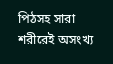পিঠসহ সারা শরীরেই অসংখ্য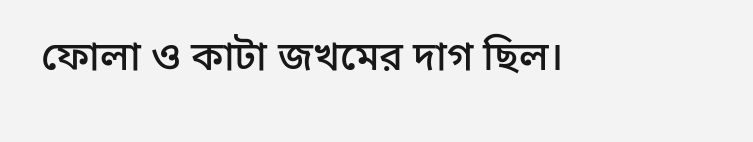ফোলা ও কাটা জখমের দাগ ছিল।